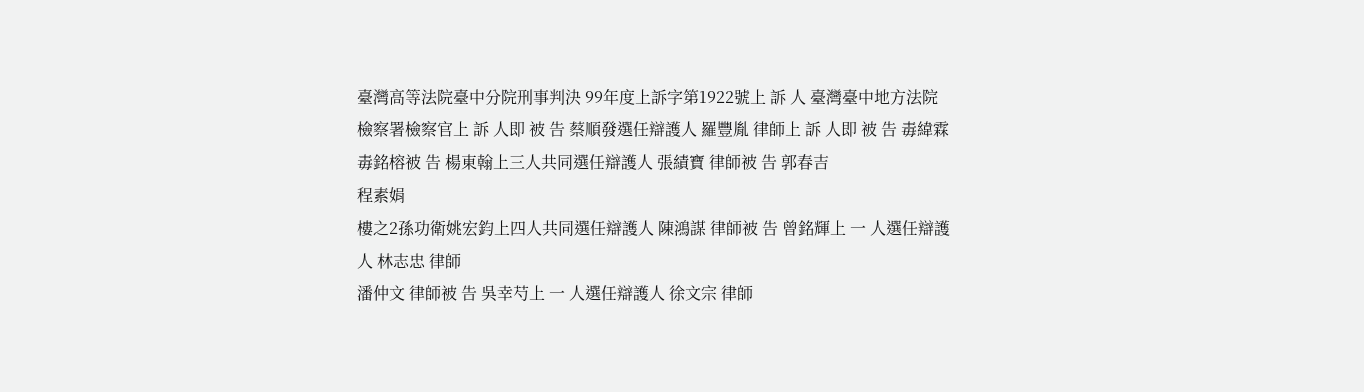臺灣高等法院臺中分院刑事判決 99年度上訴字第1922號上 訴 人 臺灣臺中地方法院檢察署檢察官上 訴 人即 被 告 蔡順發選任辯護人 羅豐胤 律師上 訴 人即 被 告 毒緯霖
毒銘榕被 告 楊東翰上三人共同選任辯護人 張績寶 律師被 告 郭春吉
程素娟
樓之2孫功衛姚宏鈞上四人共同選任辯護人 陳鴻謀 律師被 告 曾銘輝上 一 人選任辯護人 林志忠 律師
潘仲文 律師被 告 吳幸芍上 一 人選任辯護人 徐文宗 律師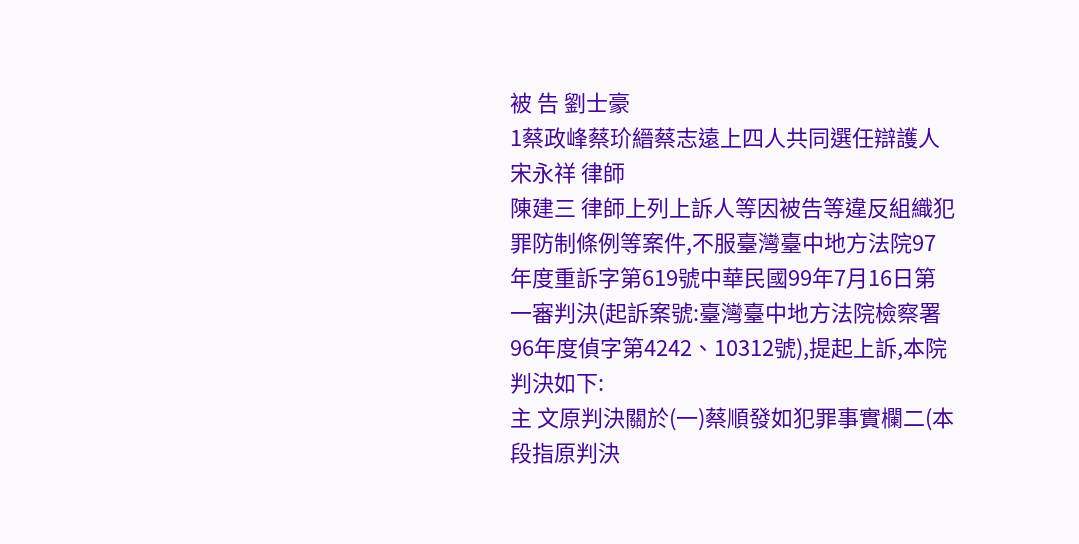被 告 劉士豪
1蔡政峰蔡玠縉蔡志遠上四人共同選任辯護人 宋永祥 律師
陳建三 律師上列上訴人等因被告等違反組織犯罪防制條例等案件,不服臺灣臺中地方法院97年度重訴字第619號中華民國99年7月16日第一審判決(起訴案號:臺灣臺中地方法院檢察署96年度偵字第4242、10312號),提起上訴,本院判決如下:
主 文原判決關於(一)蔡順發如犯罪事實欄二(本段指原判決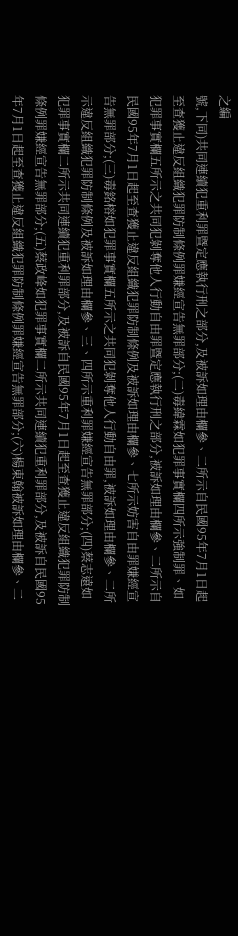之編
號,下同)共同連續犯重利罪暨定應執行刑之部分,及被訴如理由欄參、二所示自民國95年7月1日起至查獲止違反組織犯罪防制條例罪嫌經宣告無罪部分;(二)毒緯霖如犯罪事實欄四所示強制罪、如犯罪事實欄五所示之共同犯剝奪他人行動自由罪暨定應執行刑之部分,被訴如理由欄參、二所示自民國95年7月1日起至查獲止違反組織犯罪防制條例及被訴如理由欄參、七所示妨害自由罪嫌經宣告無罪部分;(三)毒銘榕如犯罪事實欄五所示之共同犯剝奪他人行動自由罪,被訴如理由欄參、二所示違反組織犯罪防制條例及被訴如理由欄參、三、四所示重利罪嫌經宣告無罪部分;(四)蔡志遠如犯罪事實欄二所示共同連續犯重利罪部分,及被訴自民國95年7月1日起至查獲止違反組織犯罪防制條例罪嫌經宣告無罪部分;(五)蔡政峰如犯罪事實欄二所示共同連續犯重利罪部分,及被訴自民國95年7月1日起至查獲止違反組織犯罪防制條例罪嫌經宣告無罪部分;(六)楊東翰被訴如理由欄參、二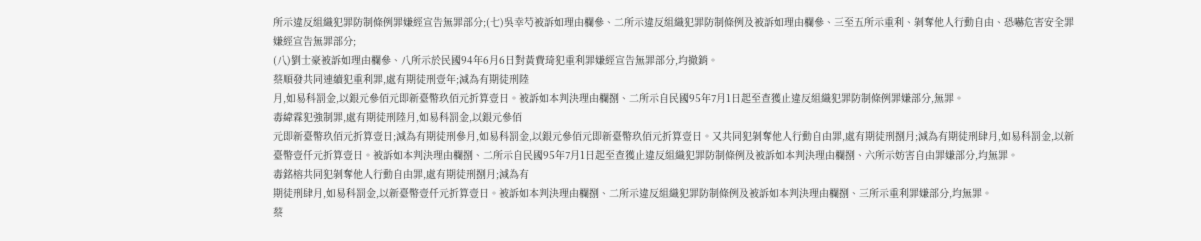所示違反組織犯罪防制條例罪嫌經宣告無罪部分;(七)吳幸芍被訴如理由欄參、二所示違反組織犯罪防制條例及被訴如理由欄參、三至五所示重利、剝奪他人行動自由、恐嚇危害安全罪嫌經宣告無罪部分;
(八)劉士豪被訴如理由欄參、八所示於民國94年6月6日對黃費琦犯重利罪嫌經宣告無罪部分,均撤銷。
蔡順發共同連續犯重利罪,處有期徒刑壹年;減為有期徒刑陸
月,如易科罰金,以銀元參佰元即新臺幣玖佰元折算壹日。被訴如本判決理由欄捌、二所示自民國95年7月1日起至查獲止違反組織犯罪防制條例罪嫌部分,無罪。
毒緯霖犯強制罪,處有期徒刑陸月,如易科罰金,以銀元參佰
元即新臺幣玖佰元折算壹日;減為有期徒刑參月,如易科罰金,以銀元參佰元即新臺幣玖佰元折算壹日。又共同犯剝奪他人行動自由罪,處有期徒刑捌月;減為有期徒刑肆月,如易科罰金,以新臺幣壹仟元折算壹日。被訴如本判決理由欄捌、二所示自民國95年7月1日起至查獲止違反組織犯罪防制條例及被訴如本判決理由欄捌、六所示妨害自由罪嫌部分,均無罪。
毒銘榕共同犯剝奪他人行動自由罪,處有期徒刑捌月;減為有
期徒刑肆月,如易科罰金,以新臺幣壹仟元折算壹日。被訴如本判決理由欄捌、二所示違反組織犯罪防制條例及被訴如本判決理由欄捌、三所示重利罪嫌部分,均無罪。
蔡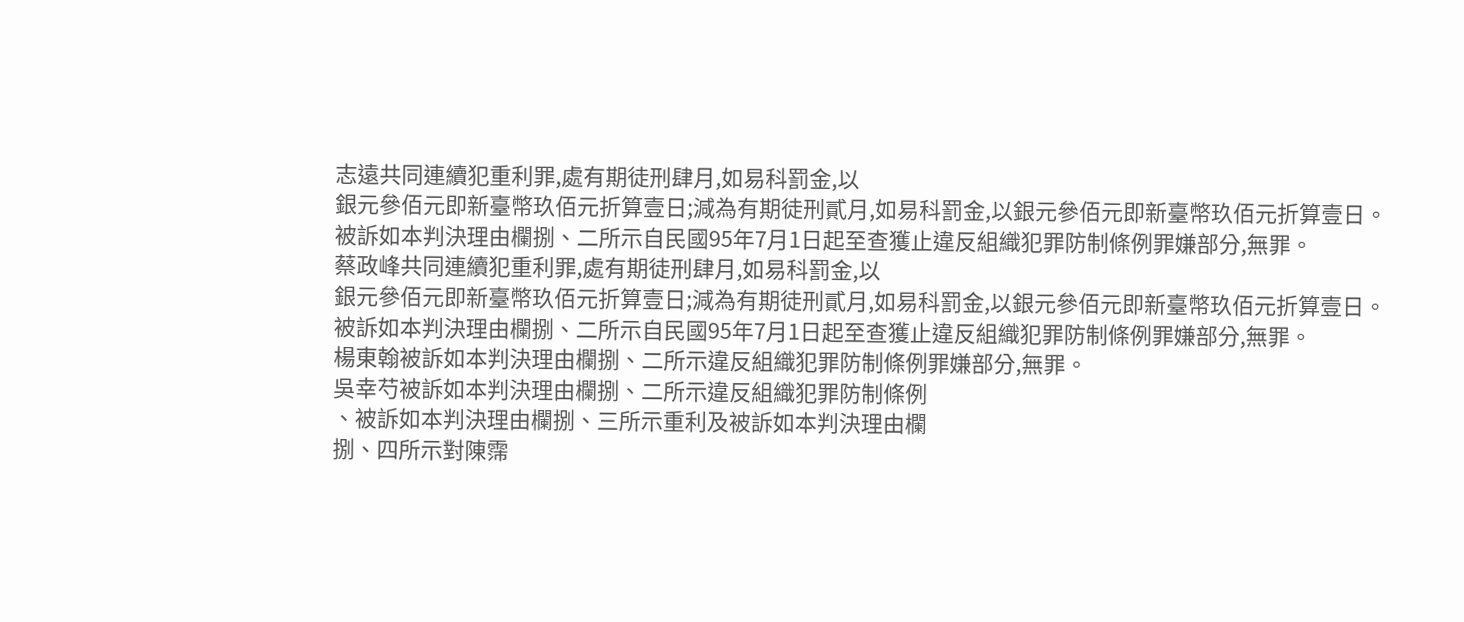志遠共同連續犯重利罪,處有期徒刑肆月,如易科罰金,以
銀元參佰元即新臺幣玖佰元折算壹日;減為有期徒刑貳月,如易科罰金,以銀元參佰元即新臺幣玖佰元折算壹日。被訴如本判決理由欄捌、二所示自民國95年7月1日起至查獲止違反組織犯罪防制條例罪嫌部分,無罪。
蔡政峰共同連續犯重利罪,處有期徒刑肆月,如易科罰金,以
銀元參佰元即新臺幣玖佰元折算壹日;減為有期徒刑貳月,如易科罰金,以銀元參佰元即新臺幣玖佰元折算壹日。被訴如本判決理由欄捌、二所示自民國95年7月1日起至查獲止違反組織犯罪防制條例罪嫌部分,無罪。
楊東翰被訴如本判決理由欄捌、二所示違反組織犯罪防制條例罪嫌部分,無罪。
吳幸芍被訴如本判決理由欄捌、二所示違反組織犯罪防制條例
、被訴如本判決理由欄捌、三所示重利及被訴如本判決理由欄
捌、四所示對陳霈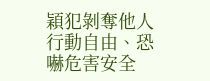穎犯剝奪他人行動自由、恐嚇危害安全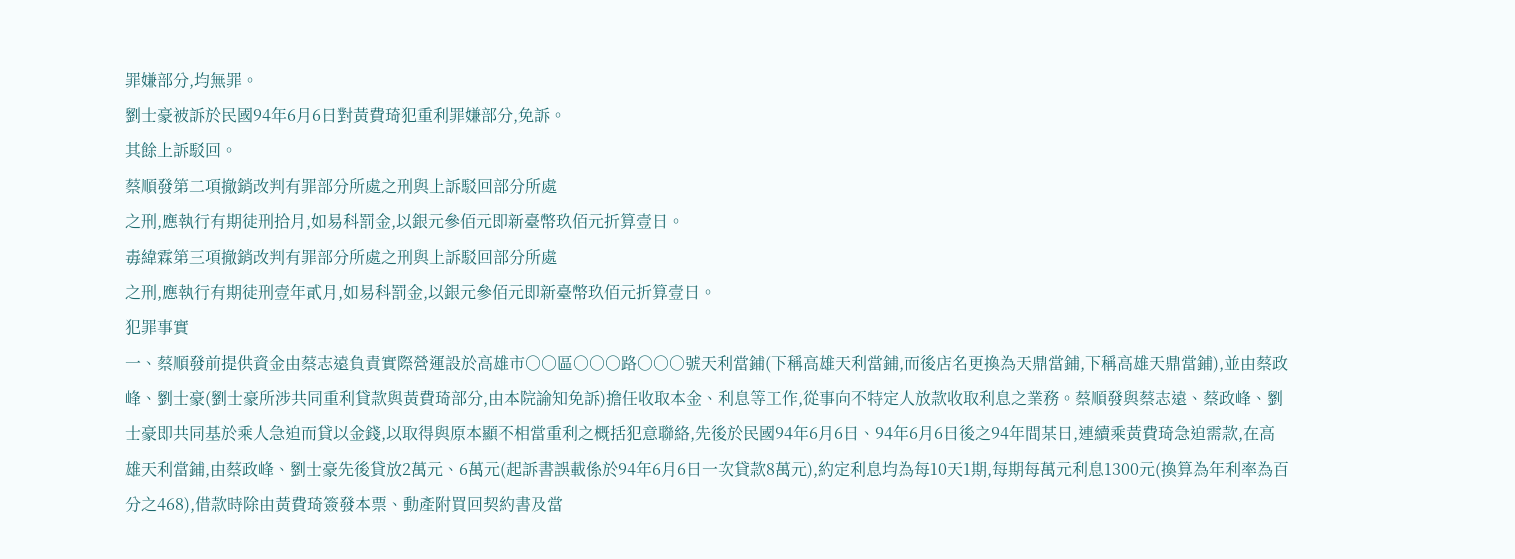罪嫌部分,均無罪。
劉士豪被訴於民國94年6月6日對黃費琦犯重利罪嫌部分,免訴。
其餘上訴駁回。
蔡順發第二項撤銷改判有罪部分所處之刑與上訴駁回部分所處
之刑,應執行有期徒刑拾月,如易科罰金,以銀元參佰元即新臺幣玖佰元折算壹日。
毒緯霖第三項撤銷改判有罪部分所處之刑與上訴駁回部分所處
之刑,應執行有期徒刑壹年貳月,如易科罰金,以銀元參佰元即新臺幣玖佰元折算壹日。
犯罪事實
一、蔡順發前提供資金由蔡志遠負責實際營運設於高雄市○○區○○○路○○○號天利當鋪(下稱高雄天利當鋪,而後店名更換為天鼎當鋪,下稱高雄天鼎當鋪),並由蔡政峰、劉士豪(劉士豪所涉共同重利貸款與黃費琦部分,由本院諭知免訴)擔任收取本金、利息等工作,從事向不特定人放款收取利息之業務。蔡順發與蔡志遠、蔡政峰、劉士豪即共同基於乘人急迫而貸以金錢,以取得與原本顯不相當重利之概括犯意聯絡,先後於民國94年6月6日、94年6月6日後之94年間某日,連續乘黃費琦急迫需款,在高雄天利當鋪,由蔡政峰、劉士豪先後貸放2萬元、6萬元(起訴書誤載係於94年6月6日一次貸款8萬元),約定利息均為每10天1期,每期每萬元利息1300元(換算為年利率為百分之468),借款時除由黃費琦簽發本票、動產附買回契約書及當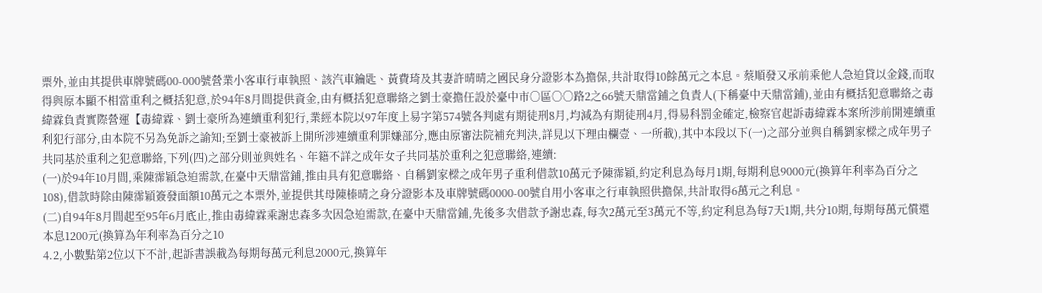票外,並由其提供車牌號碼00-000號營業小客車行車執照、該汽車鑰匙、黃費琦及其妻許晴晴之國民身分證影本為擔保,共計取得10餘萬元之本息。蔡順發又承前乘他人急迫貸以金錢,而取得與原本顯不相當重利之概括犯意,於94年8月間提供資金,由有概括犯意聯絡之劉士豪擔任設於臺中市○區○○路2之66號天鼎當鋪之負責人(下稱臺中天鼎當鋪),並由有概括犯意聯絡之毒緯霖負責實際營運【毒緯霖、劉士豪所為連續重利犯行,業經本院以97年度上易字第574號各判處有期徒刑8月,均減為有期徒刑4月,得易科罰金確定,檢察官起訴毒緯霖本案所涉前開連續重利犯行部分,由本院不另為免訴之諭知;至劉士豪被訴上開所涉連續重利罪嫌部分,應由原審法院補充判決,詳見以下理由欄壹、一所載),其中本段以下(一)之部分並與自稱劉家樑之成年男子共同基於重利之犯意聯絡,下列(四)之部分則並與姓名、年籍不詳之成年女子共同基於重利之犯意聯絡,連續:
(一)於94年10月間,乘陳霈穎急迫需款,在臺中天鼎當鋪,推由具有犯意聯絡、自稱劉家樑之成年男子重利借款10萬元予陳霈穎,約定利息為每月1期,每期利息9000元(換算年利率為百分之108),借款時除由陳霈穎簽發面額10萬元之本票外,並提供其母陳榛晴之身分證影本及車牌號碼0000-00號自用小客車之行車執照供擔保,共計取得6萬元之利息。
(二)自94年8月間起至95年6月底止,推由毒緯霖乘謝忠森多次因急迫需款,在臺中天鼎當鋪,先後多次借款予謝忠森,每次2萬元至3萬元不等,約定利息為每7天1期,共分10期,每期每萬元償還本息1200元(換算為年利率為百分之10
4.2,小數點第2位以下不計,起訴書誤載為每期每萬元利息2000元,換算年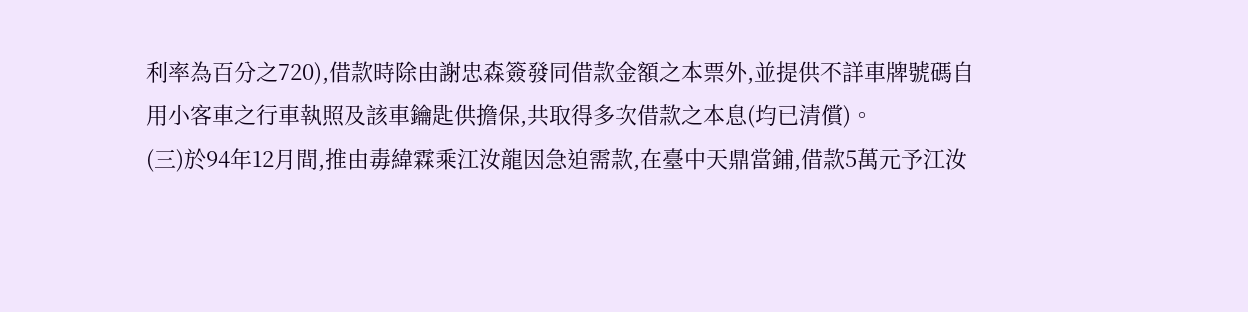利率為百分之720),借款時除由謝忠森簽發同借款金額之本票外,並提供不詳車牌號碼自用小客車之行車執照及該車鑰匙供擔保,共取得多次借款之本息(均已清償)。
(三)於94年12月間,推由毒緯霖乘江汝龍因急迫需款,在臺中天鼎當鋪,借款5萬元予江汝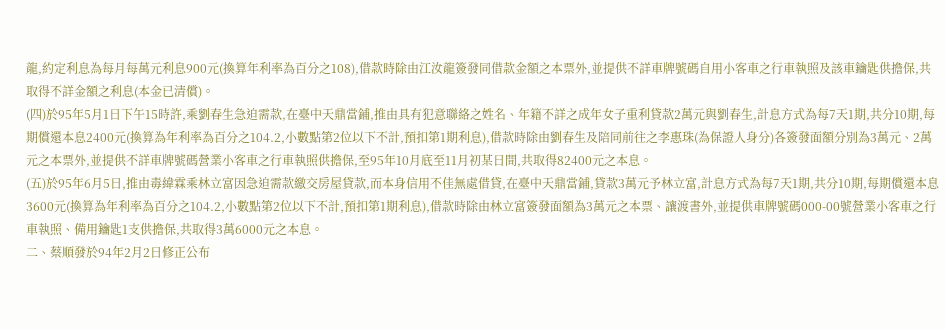龍,約定利息為每月每萬元利息900元(換算年利率為百分之108),借款時除由江汝龍簽發同借款金額之本票外,並提供不詳車牌號碼自用小客車之行車執照及該車鑰匙供擔保,共取得不詳金額之利息(本金已清償)。
(四)於95年5月1日下午15時許,乘劉春生急迫需款,在臺中天鼎當鋪,推由具有犯意聯絡之姓名、年籍不詳之成年女子重利貸款2萬元與劉春生,計息方式為每7天1期,共分10期,每期償還本息2400元(換算為年利率為百分之104.2,小數點第2位以下不計,預扣第1期利息),借款時除由劉春生及陪同前往之李惠珠(為保證人身分)各簽發面額分別為3萬元、2萬元之本票外,並提供不詳車牌號碼營業小客車之行車執照供擔保,至95年10月底至11月初某日間,共取得82400元之本息。
(五)於95年6月5日,推由毒緯霖乘林立富因急迫需款繳交房屋貸款,而本身信用不佳無處借貸,在臺中天鼎當鋪,貸款3萬元予林立富,計息方式為每7天1期,共分10期,每期償還本息3600元(換算為年利率為百分之104.2,小數點第2位以下不計,預扣第1期利息),借款時除由林立富簽發面額為3萬元之本票、讓渡書外,並提供車牌號碼000-00號營業小客車之行車執照、備用鑰匙1支供擔保,共取得3萬6000元之本息。
二、蔡順發於94年2月2日修正公布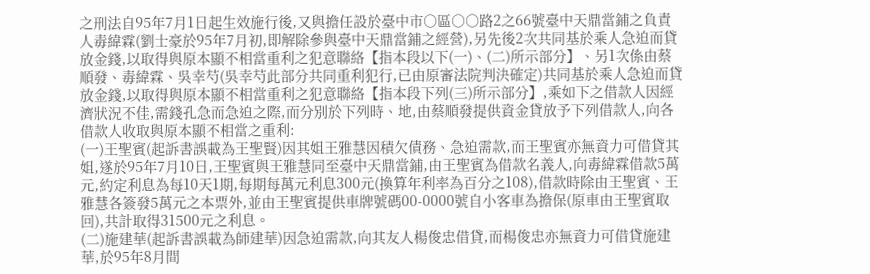之刑法自95年7月1日起生效施行後,又與擔任設於臺中市○區○○路2之66號臺中天鼎當鋪之負責人毒緯霖(劉士豪於95年7月初,即解除參與臺中天鼎當鋪之經營),另先後2次共同基於乘人急迫而貸放金錢,以取得與原本顯不相當重利之犯意聯絡【指本段以下(一)、(二)所示部分】、另1次係由蔡順發、毒緯霖、吳幸芍(吳幸芍此部分共同重利犯行,已由原審法院判決確定)共同基於乘人急迫而貸放金錢,以取得與原本顯不相當重利之犯意聯絡【指本段下列(三)所示部分】,乘如下之借款人因經濟狀況不佳,需錢孔急而急迫之際,而分別於下列時、地,由蔡順發提供資金貸放予下列借款人,向各借款人收取與原本顯不相當之重利:
(一)王聖賓(起訴書誤載為王聖賢)因其姐王雅慧因積欠債務、急迫需款,而王聖賓亦無資力可借貸其姐,遂於95年7月10日,王聖賓與王雅慧同至臺中天鼎當鋪,由王聖賓為借款名義人,向毒緯霖借款5萬元,約定利息為每10天1期,每期每萬元利息300元(換算年利率為百分之108),借款時除由王聖賓、王雅慧各簽發5萬元之本票外,並由王聖賓提供車牌號碼00-0000號自小客車為擔保(原車由王聖賓取回),共計取得31500元之利息。
(二)施建華(起訴書誤載為師建華)因急迫需款,向其友人楊俊忠借貸,而楊俊忠亦無資力可借貸施建華,於95年8月間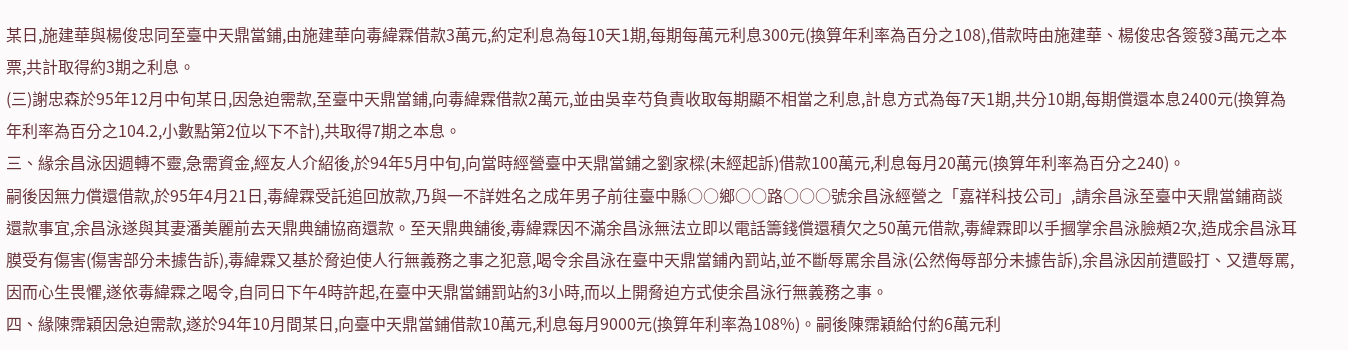某日,施建華與楊俊忠同至臺中天鼎當鋪,由施建華向毒緯霖借款3萬元,約定利息為每10天1期,每期每萬元利息300元(換算年利率為百分之108),借款時由施建華、楊俊忠各簽發3萬元之本票,共計取得約3期之利息。
(三)謝忠森於95年12月中旬某日,因急迫需款,至臺中天鼎當鋪,向毒緯霖借款2萬元,並由吳幸芍負責收取每期顯不相當之利息,計息方式為每7天1期,共分10期,每期償還本息2400元(換算為年利率為百分之104.2,小數點第2位以下不計),共取得7期之本息。
三、緣余昌泳因週轉不靈,急需資金,經友人介紹後,於94年5月中旬,向當時經營臺中天鼎當鋪之劉家樑(未經起訴)借款100萬元,利息每月20萬元(換算年利率為百分之240)。
嗣後因無力償還借款,於95年4月21日,毒緯霖受託追回放款,乃與一不詳姓名之成年男子前往臺中縣○○鄉○○路○○○號余昌泳經營之「嘉祥科技公司」,請余昌泳至臺中天鼎當鋪商談還款事宜,余昌泳遂與其妻潘美麗前去天鼎典舖協商還款。至天鼎典舖後,毒緯霖因不滿余昌泳無法立即以電話籌錢償還積欠之50萬元借款,毒緯霖即以手摑掌余昌泳臉頰2次,造成余昌泳耳膜受有傷害(傷害部分未據告訴),毒緯霖又基於脅迫使人行無義務之事之犯意,喝令余昌泳在臺中天鼎當鋪內罰站,並不斷辱罵余昌泳(公然侮辱部分未據告訴),余昌泳因前遭毆打、又遭辱罵,因而心生畏懼,遂依毒緯霖之喝令,自同日下午4時許起,在臺中天鼎當鋪罰站約3小時,而以上開脅迫方式使余昌泳行無義務之事。
四、緣陳霈穎因急迫需款,遂於94年10月間某日,向臺中天鼎當鋪借款10萬元,利息每月9000元(換算年利率為108%)。嗣後陳霈穎給付約6萬元利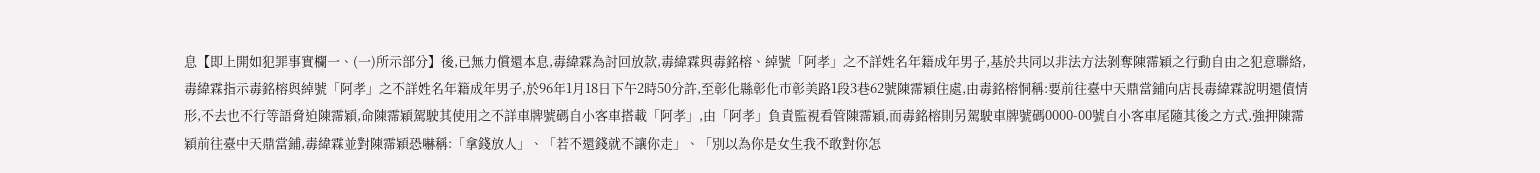息【即上開如犯罪事實欄一、(一)所示部分】後,已無力償還本息,毒緯霖為討回放款,毒緯霖與毒銘榕、綽號「阿孝」之不詳姓名年籍成年男子,基於共同以非法方法剝奪陳霈穎之行動自由之犯意聯絡,毒緯霖指示毒銘榕與綽號「阿孝」之不詳姓名年籍成年男子,於96年1月18日下午2時50分許,至彰化縣彰化巿彰美路1段3巷62號陳霈穎住處,由毒銘榕恫稱:要前往臺中天鼎當鋪向店長毒緯霖說明還債情形,不去也不行等語脅迫陳霈穎,命陳霈穎駕駛其使用之不詳車牌號碼自小客車搭載「阿孝」,由「阿孝」負責監視看管陳霈穎,而毒銘榕則另駕駛車牌號碼0000-00號自小客車尾隨其後之方式,強押陳霈穎前往臺中天鼎當鋪,毒緯霖並對陳霈穎恐嚇稱:「拿錢放人」、「若不還錢就不讓你走」、「別以為你是女生我不敢對你怎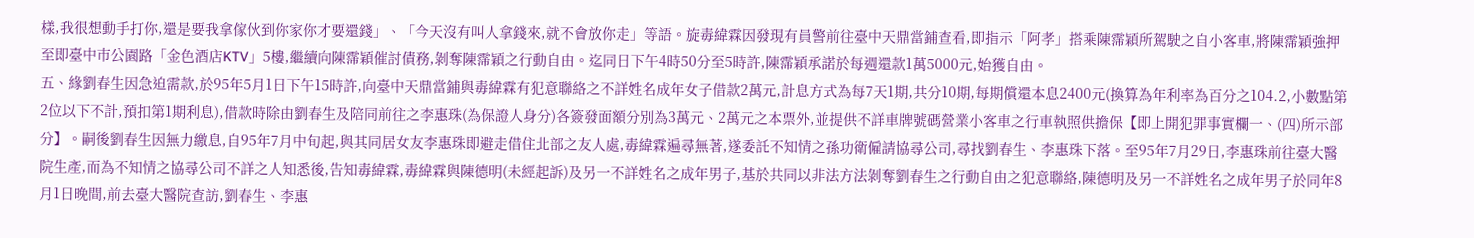樣,我很想動手打你,還是要我拿傢伙到你家你才要還錢」、「今天沒有叫人拿錢來,就不會放你走」等語。旋毒緯霖因發現有員警前往臺中天鼎當鋪查看,即指示「阿孝」搭乘陳霈穎所駕駛之自小客車,將陳霈穎強押至即臺中巿公園路「金色酒店KTV」5樓,繼續向陳霈穎催討債務,剝奪陳霈穎之行動自由。迄同日下午4時50分至5時許,陳霈穎承諾於每週還款1萬5000元,始獲自由。
五、緣劉春生因急迫需款,於95年5月1日下午15時許,向臺中天鼎當鋪與毒緯霖有犯意聯絡之不詳姓名成年女子借款2萬元,計息方式為每7天1期,共分10期,每期償還本息2400元(換算為年利率為百分之104.2,小數點第2位以下不計,預扣第1期利息),借款時除由劉春生及陪同前往之李惠珠(為保證人身分)各簽發面額分別為3萬元、2萬元之本票外,並提供不詳車牌號碼營業小客車之行車執照供擔保【即上開犯罪事實欄一、(四)所示部分】。嗣後劉春生因無力繳息,自95年7月中旬起,與其同居女友李惠珠即避走借住北部之友人處,毒緯霖遍尋無著,遂委託不知情之孫功衛僱請協尋公司,尋找劉春生、李惠珠下落。至95年7月29日,李惠珠前往臺大醫院生產,而為不知情之協尋公司不詳之人知悉後,告知毒緯霖,毒緯霖與陳德明(未經起訴)及另一不詳姓名之成年男子,基於共同以非法方法剝奪劉春生之行動自由之犯意聯絡,陳德明及另一不詳姓名之成年男子於同年8月1日晚間,前去臺大醫院查訪,劉春生、李惠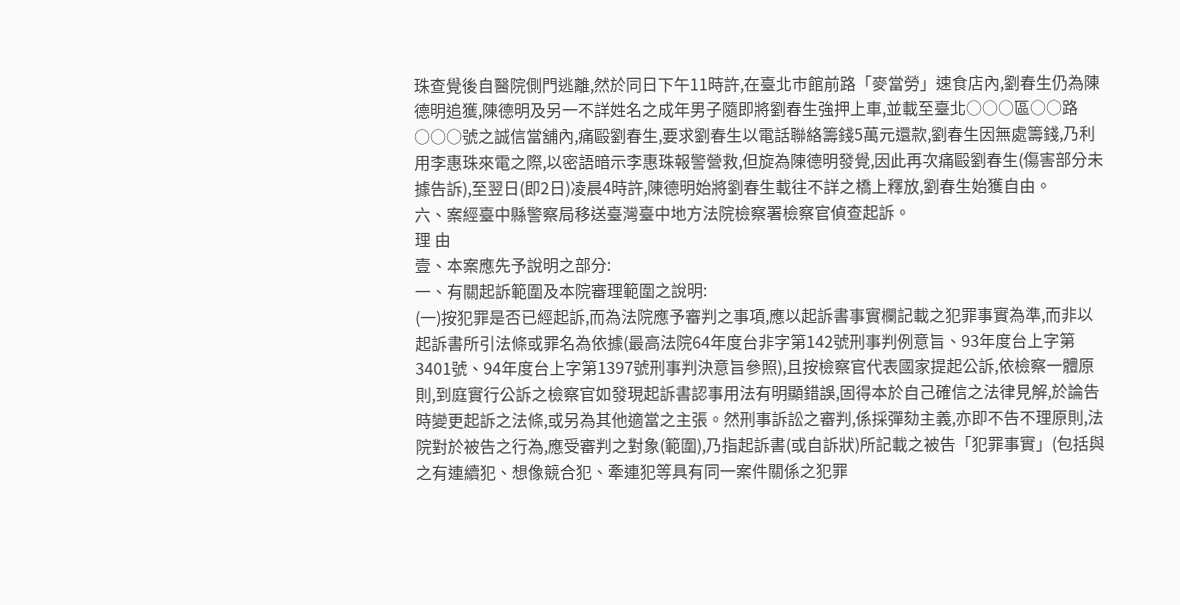珠查覺後自醫院側門逃離,然於同日下午11時許,在臺北巿館前路「麥當勞」速食店內,劉春生仍為陳德明追獲,陳德明及另一不詳姓名之成年男子隨即將劉春生強押上車,並載至臺北○○○區○○路○○○號之誠信當舖內,痛毆劉春生,要求劉春生以電話聯絡籌錢5萬元還款,劉春生因無處籌錢,乃利用李惠珠來電之際,以密語暗示李惠珠報警營救,但旋為陳德明發覺,因此再次痛毆劉春生(傷害部分未據告訴),至翌日(即2日)凌晨4時許,陳德明始將劉春生載往不詳之橋上釋放,劉春生始獲自由。
六、案經臺中縣警察局移送臺灣臺中地方法院檢察署檢察官偵查起訴。
理 由
壹、本案應先予說明之部分:
一、有關起訴範圍及本院審理範圍之說明:
(一)按犯罪是否已經起訴,而為法院應予審判之事項,應以起訴書事實欄記載之犯罪事實為準,而非以起訴書所引法條或罪名為依據(最高法院64年度台非字第142號刑事判例意旨、93年度台上字第3401號、94年度台上字第1397號刑事判決意旨參照),且按檢察官代表國家提起公訴,依檢察一體原則,到庭實行公訴之檢察官如發現起訴書認事用法有明顯錯誤,固得本於自己確信之法律見解,於論告時變更起訴之法條,或另為其他適當之主張。然刑事訴訟之審判,係採彈劾主義,亦即不告不理原則,法院對於被告之行為,應受審判之對象(範圍),乃指起訴書(或自訴狀)所記載之被告「犯罪事實」(包括與之有連續犯、想像競合犯、牽連犯等具有同一案件關係之犯罪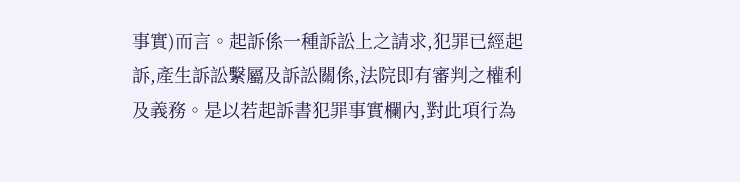事實)而言。起訴係一種訴訟上之請求,犯罪已經起訴,產生訴訟繫屬及訴訟關係,法院即有審判之權利及義務。是以若起訴書犯罪事實欄內,對此項行為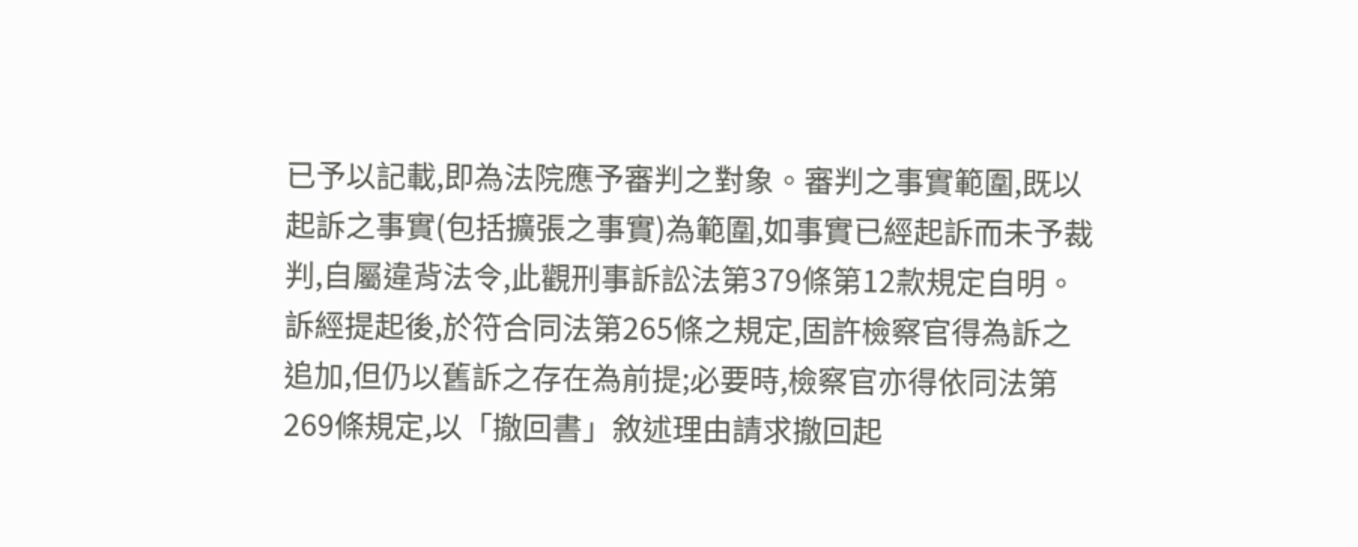已予以記載,即為法院應予審判之對象。審判之事實範圍,既以起訴之事實(包括擴張之事實)為範圍,如事實已經起訴而未予裁判,自屬違背法令,此觀刑事訴訟法第379條第12款規定自明。訴經提起後,於符合同法第265條之規定,固許檢察官得為訴之追加,但仍以舊訴之存在為前提;必要時,檢察官亦得依同法第269條規定,以「撤回書」敘述理由請求撤回起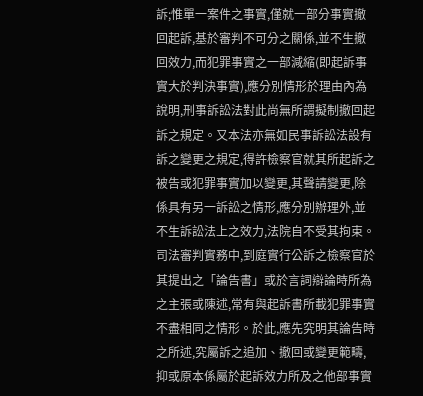訴;惟單一案件之事實,僅就一部分事實撤回起訴,基於審判不可分之關係,並不生撤回效力,而犯罪事實之一部減縮(即起訴事實大於判決事實),應分別情形於理由內為說明,刑事訴訟法對此尚無所謂擬制撤回起訴之規定。又本法亦無如民事訴訟法設有訴之變更之規定,得許檢察官就其所起訴之被告或犯罪事實加以變更,其聲請變更,除係具有另一訴訟之情形,應分別辦理外,並不生訴訟法上之效力,法院自不受其拘束。司法審判實務中,到庭實行公訴之檢察官於其提出之「論告書」或於言詞辯論時所為之主張或陳述,常有與起訴書所載犯罪事實不盡相同之情形。於此,應先究明其論告時之所述,究屬訴之追加、撤回或變更範疇,抑或原本係屬於起訴效力所及之他部事實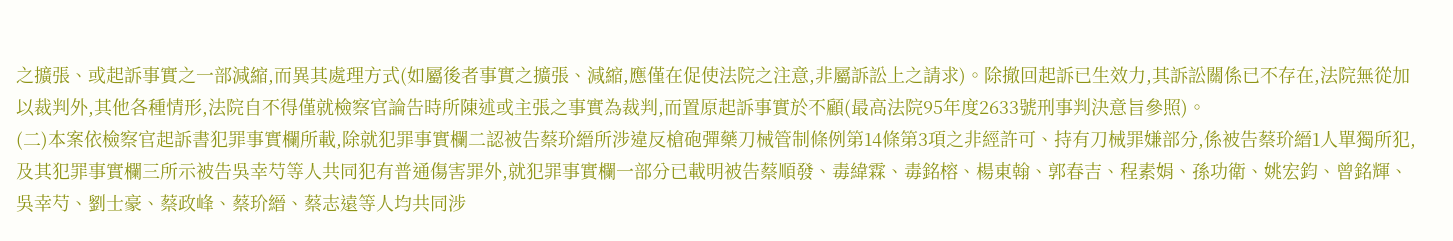之擴張、或起訴事實之一部減縮,而異其處理方式(如屬後者事實之擴張、減縮,應僅在促使法院之注意,非屬訴訟上之請求)。除撤回起訴已生效力,其訴訟關係已不存在,法院無從加以裁判外,其他各種情形,法院自不得僅就檢察官論告時所陳述或主張之事實為裁判,而置原起訴事實於不顧(最高法院95年度2633號刑事判決意旨參照)。
(二)本案依檢察官起訴書犯罪事實欄所載,除就犯罪事實欄二認被告蔡玠縉所涉違反槍砲彈藥刀械管制條例第14條第3項之非經許可、持有刀械罪嫌部分,係被告蔡玠縉1人單獨所犯,及其犯罪事實欄三所示被告吳幸芍等人共同犯有普通傷害罪外,就犯罪事實欄一部分已載明被告蔡順發、毒緯霖、毒銘榕、楊東翰、郭春吉、程素娟、孫功衛、姚宏鈞、曾銘輝、吳幸芍、劉士豪、蔡政峰、蔡玠縉、蔡志遠等人均共同涉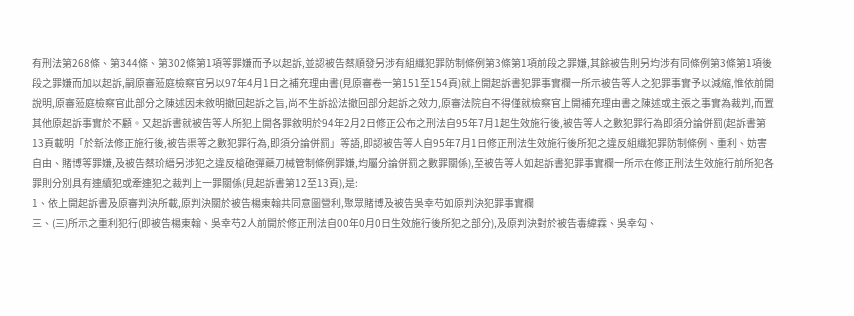有刑法第268條、第344條、第302條第1項等罪嫌而予以起訴,並認被告蔡順發另涉有組織犯罪防制條例第3條第1項前段之罪嫌,其餘被告則另均涉有同條例第3條第1項後段之罪嫌而加以起訴,嗣原審蒞庭檢察官另以97年4月1日之補充理由書(見原審卷一第151至154頁)就上開起訴書犯罪事實欄一所示被告等人之犯罪事實予以減縮,惟依前開說明,原審蒞庭檢察官此部分之陳述因未敘明撤回起訴之旨,尚不生訴訟法撤回部分起訴之效力,原審法院自不得僅就檢察官上開補充理由書之陳述或主張之事實為裁判,而置其他原起訴事實於不顧。又起訴書就被告等人所犯上開各罪敘明於94年2月2日修正公布之刑法自95年7月1起生效施行後,被告等人之數犯罪行為即須分論併罰(起訴書第13頁載明「於新法修正施行後,被告渠等之數犯罪行為,即須分論併罰」等語,即認被告等人自95年7月1日修正刑法生效施行後所犯之違反組織犯罪防制條例、重利、妨害自由、賭博等罪嫌,及被告蔡玠縉另涉犯之違反槍砲彈藥刀械管制條例罪嫌,均屬分論併罰之數罪關係),至被告等人如起訴書犯罪事實欄一所示在修正刑法生效施行前所犯各罪則分別具有連續犯或牽連犯之裁判上一罪關係(見起訴書第12至13頁),是:
1、依上開起訴書及原審判決所載,原判決關於被告楊東翰共同意圖營利,聚眾賭博及被告吳幸芍如原判決犯罪事實欄
三、(三)所示之重利犯行(即被告楊東翰、吳幸芍2人前開於修正刑法自00年0月0日生效施行後所犯之部分),及原判決對於被告毒緯霖、吳幸勾、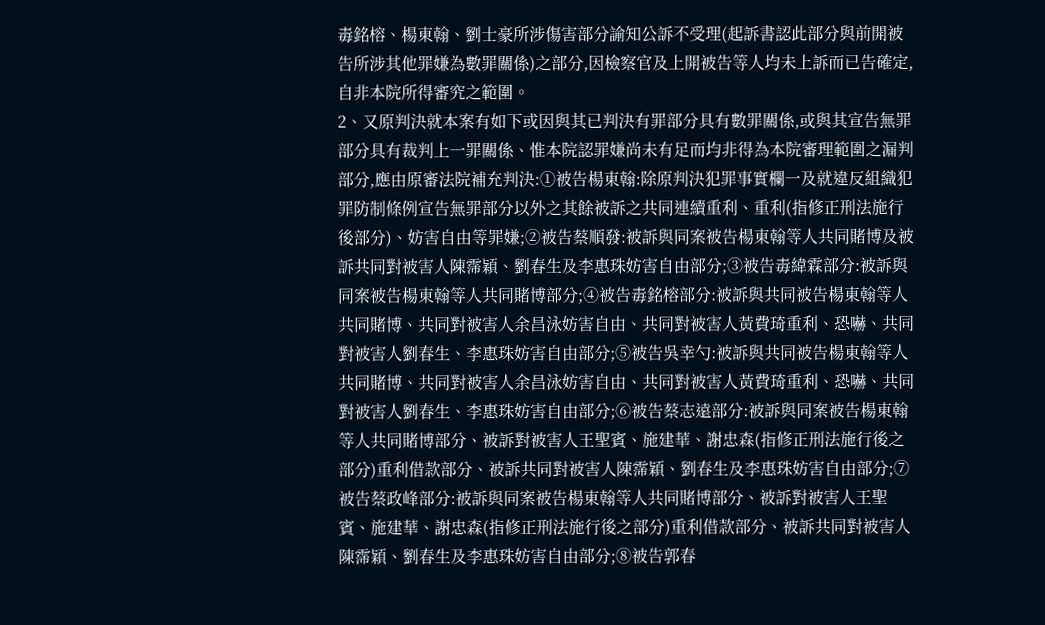毒銘榕、楊東翰、劉士豪所涉傷害部分諭知公訴不受理(起訴書認此部分與前開被告所涉其他罪嫌為數罪關係)之部分,因檢察官及上開被告等人均未上訴而已告確定,自非本院所得審究之範圍。
2、又原判決就本案有如下或因與其已判決有罪部分具有數罪關係,或與其宣告無罪部分具有裁判上一罪關係、惟本院認罪嫌尚未有足而均非得為本院審理範圍之漏判部分,應由原審法院補充判決:①被告楊東翰:除原判決犯罪事實欄一及就違反組織犯罪防制條例宣告無罪部分以外之其餘被訴之共同連續重利、重利(指修正刑法施行後部分)、妨害自由等罪嫌;②被告蔡順發:被訴與同案被告楊東翰等人共同賭博及被訴共同對被害人陳霈穎、劉春生及李惠珠妨害自由部分;③被告毒緯霖部分:被訴與同案被告楊東翰等人共同賭博部分;④被告毒銘榕部分:被訴與共同被告楊東翰等人共同賭博、共同對被害人余昌泳妨害自由、共同對被害人黃費琦重利、恐嚇、共同對被害人劉春生、李惠珠妨害自由部分;⑤被告吳幸勺:被訴與共同被告楊東翰等人共同賭博、共同對被害人余昌泳妨害自由、共同對被害人黃費琦重利、恐嚇、共同對被害人劉春生、李惠珠妨害自由部分;⑥被告蔡志遠部分:被訴與同案被告楊東翰等人共同賭博部分、被訴對被害人王聖賓、施建華、謝忠森(指修正刑法施行後之部分)重利借款部分、被訴共同對被害人陳霈穎、劉春生及李惠珠妨害自由部分;⑦被告蔡政峰部分:被訴與同案被告楊東翰等人共同賭博部分、被訴對被害人王聖賓、施建華、謝忠森(指修正刑法施行後之部分)重利借款部分、被訴共同對被害人陳霈穎、劉春生及李惠珠妨害自由部分;⑧被告郭春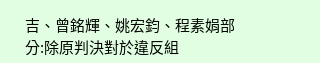吉、曾銘輝、姚宏鈞、程素娟部分:除原判決對於違反組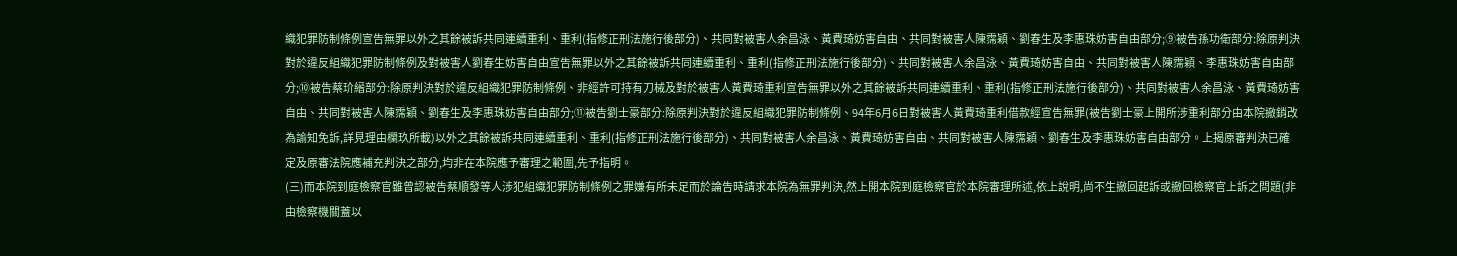織犯罪防制條例宣告無罪以外之其餘被訴共同連續重利、重利(指修正刑法施行後部分)、共同對被害人余昌泳、黃費琦妨害自由、共同對被害人陳霈穎、劉春生及李惠珠妨害自由部分;⑨被告孫功衛部分:除原判決對於違反組織犯罪防制條例及對被害人劉春生妨害自由宣告無罪以外之其餘被訴共同連續重利、重利(指修正刑法施行後部分)、共同對被害人余昌泳、黃費琦妨害自由、共同對被害人陳霈穎、李惠珠妨害自由部分;⑩被告蔡玠縉部分:除原判決對於違反組織犯罪防制條例、非經許可持有刀械及對於被害人黃費琦重利宣告無罪以外之其餘被訴共同連續重利、重利(指修正刑法施行後部分)、共同對被害人余昌泳、黃費琦妨害自由、共同對被害人陳霈穎、劉春生及李惠珠妨害自由部分;⑪被告劉士豪部分:除原判決對於違反組織犯罪防制條例、94年6月6日對被害人黃費琦重利借款經宣告無罪(被告劉士豪上開所涉重利部分由本院撤銷改為諭知免訴,詳見理由欄玖所載)以外之其餘被訴共同連續重利、重利(指修正刑法施行後部分)、共同對被害人余昌泳、黃費琦妨害自由、共同對被害人陳霈穎、劉春生及李惠珠妨害自由部分。上揭原審判決已確定及原審法院應補充判決之部分,均非在本院應予審理之範圍,先予指明。
(三)而本院到庭檢察官雖曾認被告蔡順發等人涉犯組織犯罪防制條例之罪嫌有所未足而於論告時請求本院為無罪判決,然上開本院到庭檢察官於本院審理所述,依上說明,尚不生撤回起訴或撤回檢察官上訴之問題(非由檢察機關蓋以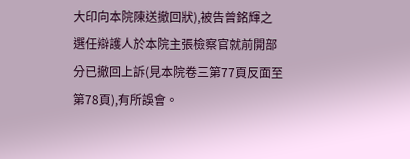大印向本院陳送撤回狀),被告曾銘輝之選任辯護人於本院主張檢察官就前開部分已撤回上訴(見本院卷三第77頁反面至第78頁),有所誤會。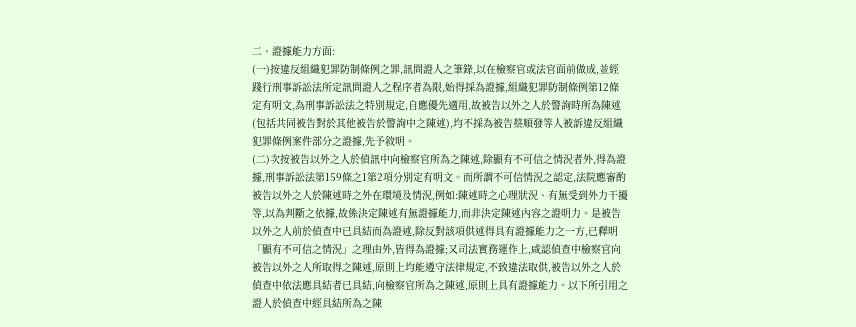二、證據能力方面:
(一)按違反組織犯罪防制條例之罪,訊問證人之筆錄,以在檢察官或法官面前做成,並經踐行刑事訴訟法所定訊問證人之程序者為限,始得採為證據,組織犯罪防制條例第12條定有明文,為刑事訴訟法之特別規定,自應優先適用,故被告以外之人於警詢時所為陳述(包括共同被告對於其他被告於警詢中之陳述),均不採為被告蔡順發等人被訴違反組織犯罪條例案件部分之證據,先予敘明。
(二)次按被告以外之人於偵訊中向檢察官所為之陳述,除顯有不可信之情況者外,得為證據,刑事訴訟法第159條之1第2項分別定有明文。而所謂不可信情況之認定,法院應審酌被告以外之人於陳述時之外在環境及情況,例如:陳述時之心理狀況、有無受到外力干擾等,以為判斷之依據,故係決定陳述有無證據能力,而非決定陳述內容之證明力。是被告以外之人前於偵查中已具結而為證述,除反對該項供述得具有證據能力之一方,已釋明「顯有不可信之情況」之理由外,皆得為證據;又司法實務運作上,咸認偵查中檢察官向被告以外之人所取得之陳述,原則上均能遵守法律規定,不致違法取供,被告以外之人於偵查中依法應具結者已具結,向檢察官所為之陳述,原則上具有證據能力。以下所引用之證人於偵查中經具結所為之陳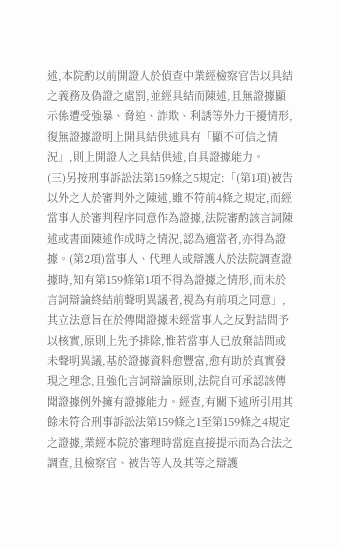述,本院酌以前開證人於偵查中業經檢察官告以具結之義務及偽證之處罰,並經具結而陳述,且無證據顯示係遭受強暴、脅迫、詐欺、利誘等外力干擾情形,復無證據證明上開具結供述具有「顯不可信之情況」,則上開證人之具結供述,自具證據能力。
(三)另按刑事訴訟法第159條之5規定:「(第1項)被告以外之人於審判外之陳述,雖不符前4條之規定,而經當事人於審判程序同意作為證據,法院審酌該言詞陳述或書面陳述作成時之情況,認為適當者,亦得為證據。(第2項)當事人、代理人或辯護人於法院調查證據時,知有第159條第1項不得為證據之情形,而未於言詞辯論終結前聲明異議者,視為有前項之同意」,其立法意旨在於傳聞證據未經當事人之反對詰問予以核實,原則上先予排除,惟若當事人已放棄詰問或未聲明異議,基於證據資料愈豐富,愈有助於真實發現之理念,且強化言詞辯論原則,法院自可承認該傳聞證據例外擁有證據能力。經查,有關下述所引用其餘未符合刑事訴訟法第159條之1至第159條之4規定之證據,業經本院於審理時當庭直接提示而為合法之調查,且檢察官、被告等人及其等之辯護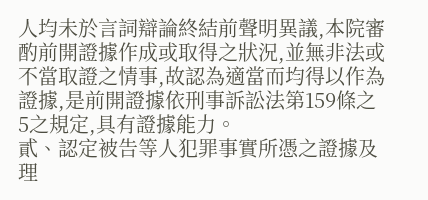人均未於言詞辯論終結前聲明異議,本院審酌前開證據作成或取得之狀況,並無非法或不當取證之情事,故認為適當而均得以作為證據,是前開證據依刑事訴訟法第159條之5之規定,具有證據能力。
貳、認定被告等人犯罪事實所憑之證據及理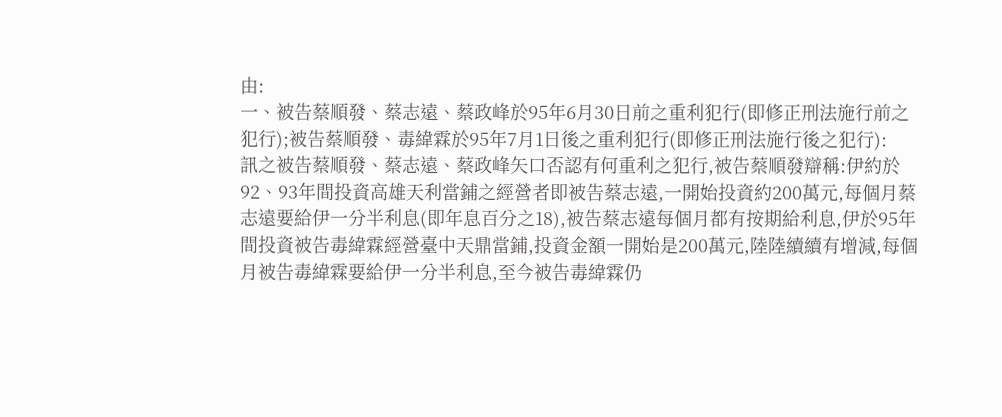由:
一、被告蔡順發、蔡志遠、蔡政峰於95年6月30日前之重利犯行(即修正刑法施行前之犯行);被告蔡順發、毒緯霖於95年7月1日後之重利犯行(即修正刑法施行後之犯行):
訊之被告蔡順發、蔡志遠、蔡政峰矢口否認有何重利之犯行,被告蔡順發辯稱:伊約於92、93年間投資高雄天利當鋪之經營者即被告蔡志遠,一開始投資約200萬元,每個月蔡志遠要給伊一分半利息(即年息百分之18),被告蔡志遠每個月都有按期給利息,伊於95年間投資被告毒緯霖經營臺中天鼎當鋪,投資金額一開始是200萬元,陸陸續續有增減,每個月被告毒緯霖要給伊一分半利息,至今被告毒緯霖仍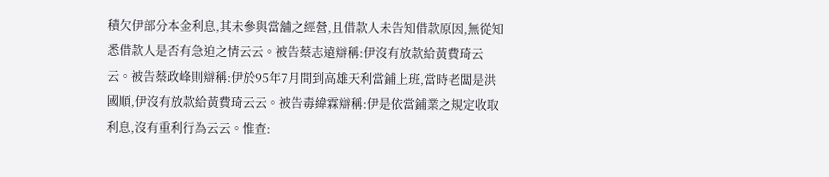積欠伊部分本金利息,其未參與當舖之經營,且借款人未告知借款原因,無從知悉借款人是否有急迫之情云云。被告蔡志遠辯稱:伊沒有放款給黃費琦云云。被告蔡政峰則辯稱:伊於95年7月間到高雄天利當鋪上班,當時老闆是洪國順,伊沒有放款給黃費琦云云。被告毒緯霖辯稱:伊是依當鋪業之規定收取利息,沒有重利行為云云。惟查: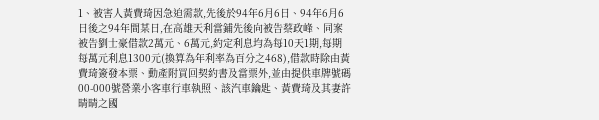1、被害人黃費琦因急迫需款,先後於94年6月6日、94年6月6日後之94年間某日,在高雄天利當鋪先後向被告蔡政峰、同案被告劉士豪借款2萬元、6萬元,約定利息均為每10天1期,每期每萬元利息1300元(換算為年利率為百分之468),借款時除由黃費琦簽發本票、動產附買回契約書及當票外,並由提供車牌號碼00-000號營業小客車行車執照、該汽車鑰匙、黃費琦及其妻許晴晴之國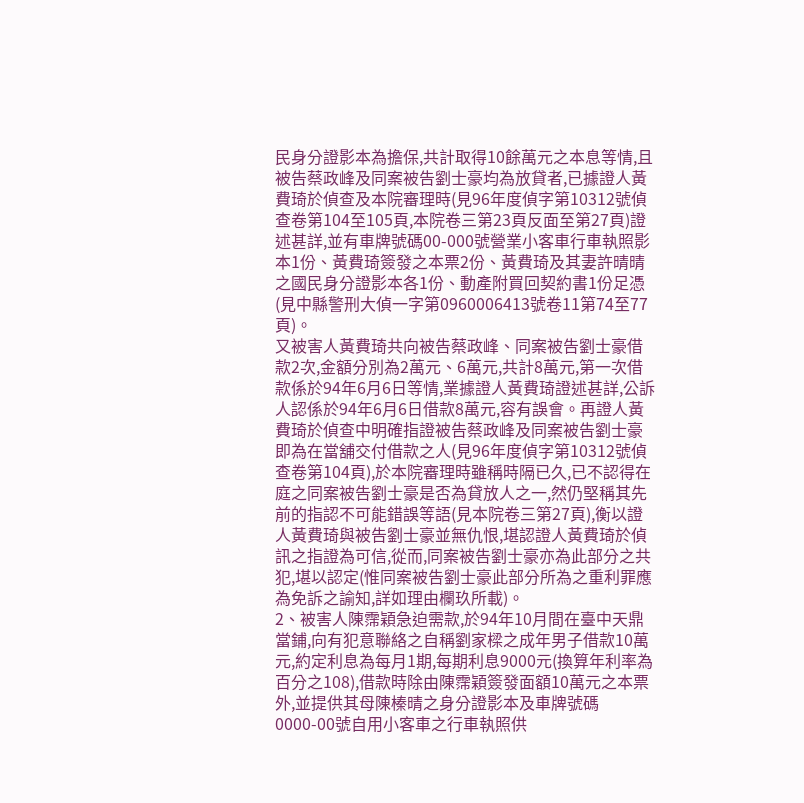民身分證影本為擔保,共計取得10餘萬元之本息等情,且被告蔡政峰及同案被告劉士豪均為放貸者,已據證人黃費琦於偵查及本院審理時(見96年度偵字第10312號偵查卷第104至105頁,本院卷三第23頁反面至第27頁)證述甚詳,並有車牌號碼00-000號營業小客車行車執照影本1份、黃費琦簽發之本票2份、黃費琦及其妻許晴晴之國民身分證影本各1份、動產附買回契約書1份足憑(見中縣警刑大偵一字第0960006413號卷11第74至77頁)。
又被害人黃費琦共向被告蔡政峰、同案被告劉士豪借款2次,金額分別為2萬元、6萬元,共計8萬元,第一次借款係於94年6月6日等情,業據證人黃費琦證述甚詳,公訴人認係於94年6月6日借款8萬元,容有誤會。再證人黃費琦於偵查中明確指證被告蔡政峰及同案被告劉士豪即為在當舖交付借款之人(見96年度偵字第10312號偵查卷第104頁),於本院審理時雖稱時隔已久,已不認得在庭之同案被告劉士豪是否為貸放人之一,然仍堅稱其先前的指認不可能錯誤等語(見本院卷三第27頁),衡以證人黃費琦與被告劉士豪並無仇恨,堪認證人黃費琦於偵訊之指證為可信,從而,同案被告劉士豪亦為此部分之共犯,堪以認定(惟同案被告劉士豪此部分所為之重利罪應為免訴之諭知,詳如理由欄玖所載)。
2、被害人陳霈穎急迫需款,於94年10月間在臺中天鼎當鋪,向有犯意聯絡之自稱劉家樑之成年男子借款10萬元,約定利息為每月1期,每期利息9000元(換算年利率為百分之108),借款時除由陳霈穎簽發面額10萬元之本票外,並提供其母陳榛晴之身分證影本及車牌號碼0000-00號自用小客車之行車執照供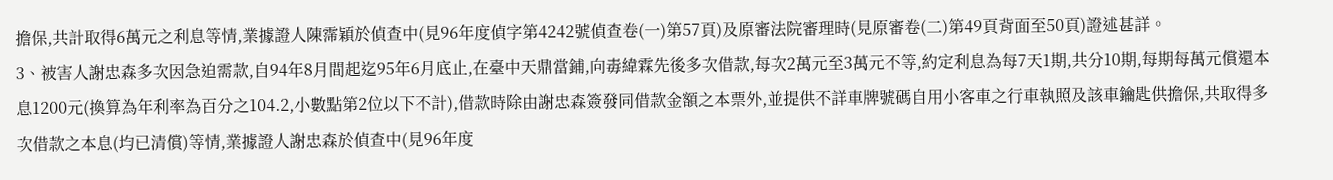擔保,共計取得6萬元之利息等情,業據證人陳霈穎於偵查中(見96年度偵字第4242號偵查卷(一)第57頁)及原審法院審理時(見原審卷(二)第49頁背面至50頁)證述甚詳。
3、被害人謝忠森多次因急迫需款,自94年8月間起迄95年6月底止,在臺中天鼎當鋪,向毒緯霖先後多次借款,每次2萬元至3萬元不等,約定利息為每7天1期,共分10期,每期每萬元償還本息1200元(換算為年利率為百分之104.2,小數點第2位以下不計),借款時除由謝忠森簽發同借款金額之本票外,並提供不詳車牌號碼自用小客車之行車執照及該車鑰匙供擔保,共取得多次借款之本息(均已清償)等情,業據證人謝忠森於偵查中(見96年度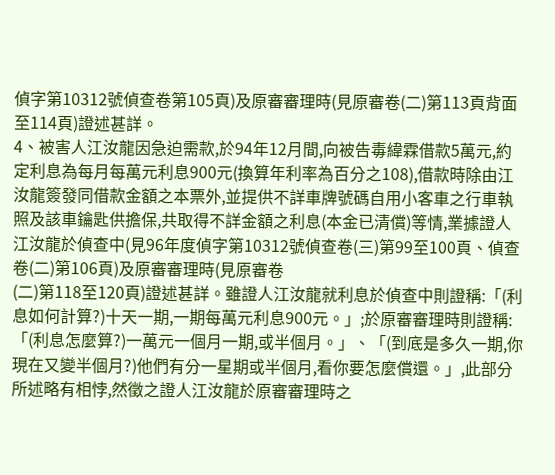偵字第10312號偵查卷第105頁)及原審審理時(見原審卷(二)第113頁背面至114頁)證述甚詳。
4、被害人江汝龍因急迫需款,於94年12月間,向被告毒緯霖借款5萬元,約定利息為每月每萬元利息900元(換算年利率為百分之108),借款時除由江汝龍簽發同借款金額之本票外,並提供不詳車牌號碼自用小客車之行車執照及該車鑰匙供擔保,共取得不詳金額之利息(本金已清償)等情,業據證人江汝龍於偵查中(見96年度偵字第10312號偵查卷(三)第99至100頁、偵查卷(二)第106頁)及原審審理時(見原審卷
(二)第118至120頁)證述甚詳。雖證人江汝龍就利息於偵查中則證稱:「(利息如何計算?)十天一期,一期每萬元利息900元。」;於原審審理時則證稱:「(利息怎麼算?)一萬元一個月一期,或半個月。」、「(到底是多久一期,你現在又變半個月?)他們有分一星期或半個月,看你要怎麼償還。」,此部分所述略有相悖,然徵之證人江汝龍於原審審理時之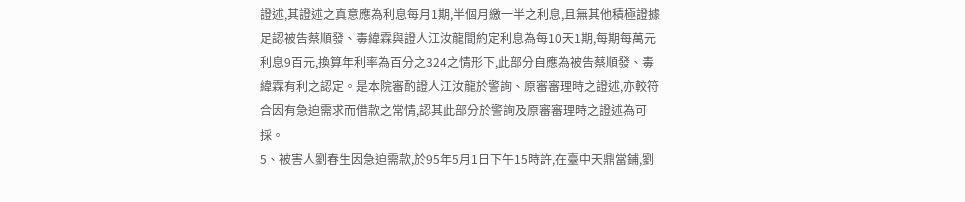證述,其證述之真意應為利息每月1期,半個月繳一半之利息,且無其他積極證據足認被告蔡順發、毒緯霖與證人江汝龍間約定利息為每10天1期,每期每萬元利息9百元,換算年利率為百分之324之情形下,此部分自應為被告蔡順發、毒緯霖有利之認定。是本院審酌證人江汝龍於警詢、原審審理時之證述,亦較符合因有急迫需求而借款之常情,認其此部分於警詢及原審審理時之證述為可採。
5、被害人劉春生因急迫需款,於95年5月1日下午15時許,在臺中天鼎當鋪,劉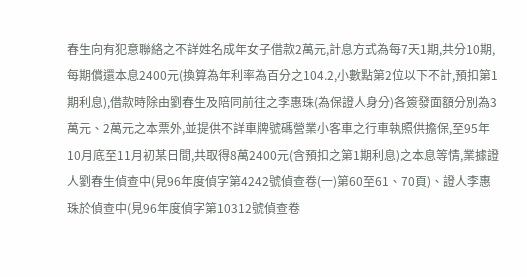春生向有犯意聯絡之不詳姓名成年女子借款2萬元,計息方式為每7天1期,共分10期,每期償還本息2400元(換算為年利率為百分之104.2,小數點第2位以下不計,預扣第1期利息),借款時除由劉春生及陪同前往之李惠珠(為保證人身分)各簽發面額分別為3萬元、2萬元之本票外,並提供不詳車牌號碼營業小客車之行車執照供擔保,至95年10月底至11月初某日間,共取得8萬2400元(含預扣之第1期利息)之本息等情,業據證人劉春生偵查中(見96年度偵字第4242號偵查卷(一)第60至61、70頁)、證人李惠珠於偵查中(見96年度偵字第10312號偵查卷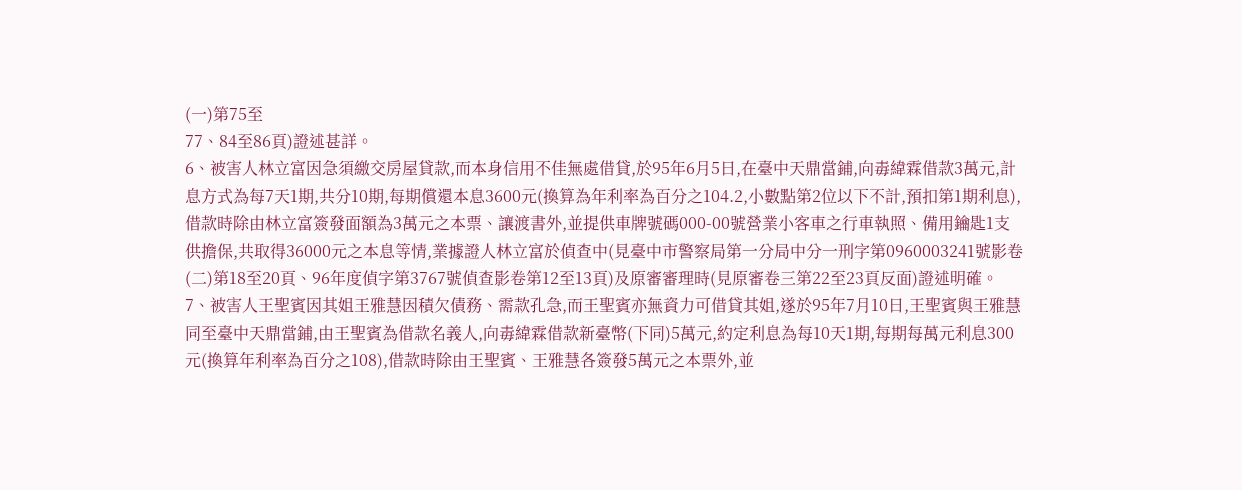(一)第75至
77、84至86頁)證述甚詳。
6、被害人林立富因急須繳交房屋貸款,而本身信用不佳無處借貸,於95年6月5日,在臺中天鼎當鋪,向毒緯霖借款3萬元,計息方式為每7天1期,共分10期,每期償還本息3600元(換算為年利率為百分之104.2,小數點第2位以下不計,預扣第1期利息),借款時除由林立富簽發面額為3萬元之本票、讓渡書外,並提供車牌號碼000-00號營業小客車之行車執照、備用鑰匙1支供擔保,共取得36000元之本息等情,業據證人林立富於偵查中(見臺中市警察局第一分局中分一刑字第0960003241號影卷(二)第18至20頁、96年度偵字第3767號偵查影卷第12至13頁)及原審審理時(見原審卷三第22至23頁反面)證述明確。
7、被害人王聖賓因其姐王雅慧因積欠債務、需款孔急,而王聖賓亦無資力可借貸其姐,遂於95年7月10日,王聖賓與王雅慧同至臺中天鼎當鋪,由王聖賓為借款名義人,向毒緯霖借款新臺幣(下同)5萬元,約定利息為每10天1期,每期每萬元利息300元(換算年利率為百分之108),借款時除由王聖賓、王雅慧各簽發5萬元之本票外,並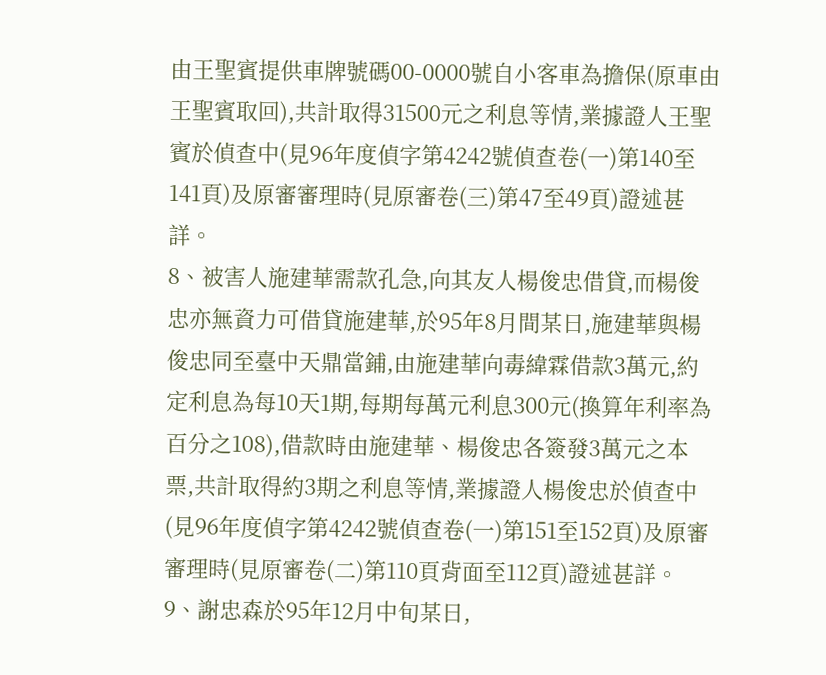由王聖賓提供車牌號碼00-0000號自小客車為擔保(原車由王聖賓取回),共計取得31500元之利息等情,業據證人王聖賓於偵查中(見96年度偵字第4242號偵查卷(一)第140至141頁)及原審審理時(見原審卷(三)第47至49頁)證述甚詳。
8、被害人施建華需款孔急,向其友人楊俊忠借貸,而楊俊忠亦無資力可借貸施建華,於95年8月間某日,施建華與楊俊忠同至臺中天鼎當鋪,由施建華向毒緯霖借款3萬元,約定利息為每10天1期,每期每萬元利息300元(換算年利率為百分之108),借款時由施建華、楊俊忠各簽發3萬元之本票,共計取得約3期之利息等情,業據證人楊俊忠於偵查中(見96年度偵字第4242號偵查卷(一)第151至152頁)及原審審理時(見原審卷(二)第110頁背面至112頁)證述甚詳。
9、謝忠森於95年12月中旬某日,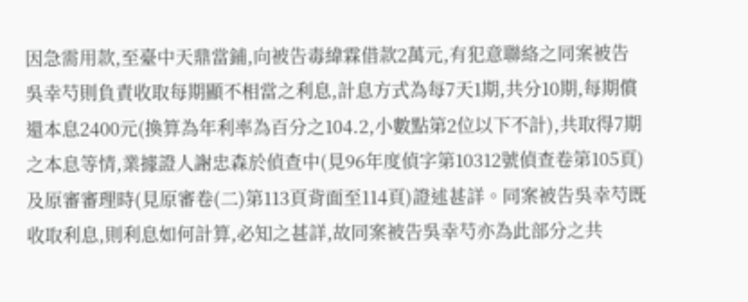因急需用款,至臺中天鼎當鋪,向被告毒緯霖借款2萬元,有犯意聯絡之同案被告吳幸芍則負責收取每期顯不相當之利息,計息方式為每7天1期,共分10期,每期償還本息2400元(換算為年利率為百分之104.2,小數點第2位以下不計),共取得7期之本息等情,業據證人謝忠森於偵查中(見96年度偵字第10312號偵查卷第105頁)及原審審理時(見原審卷(二)第113頁背面至114頁)證述甚詳。同案被告吳幸芍既收取利息,則利息如何計算,必知之甚詳,故同案被告吳幸芍亦為此部分之共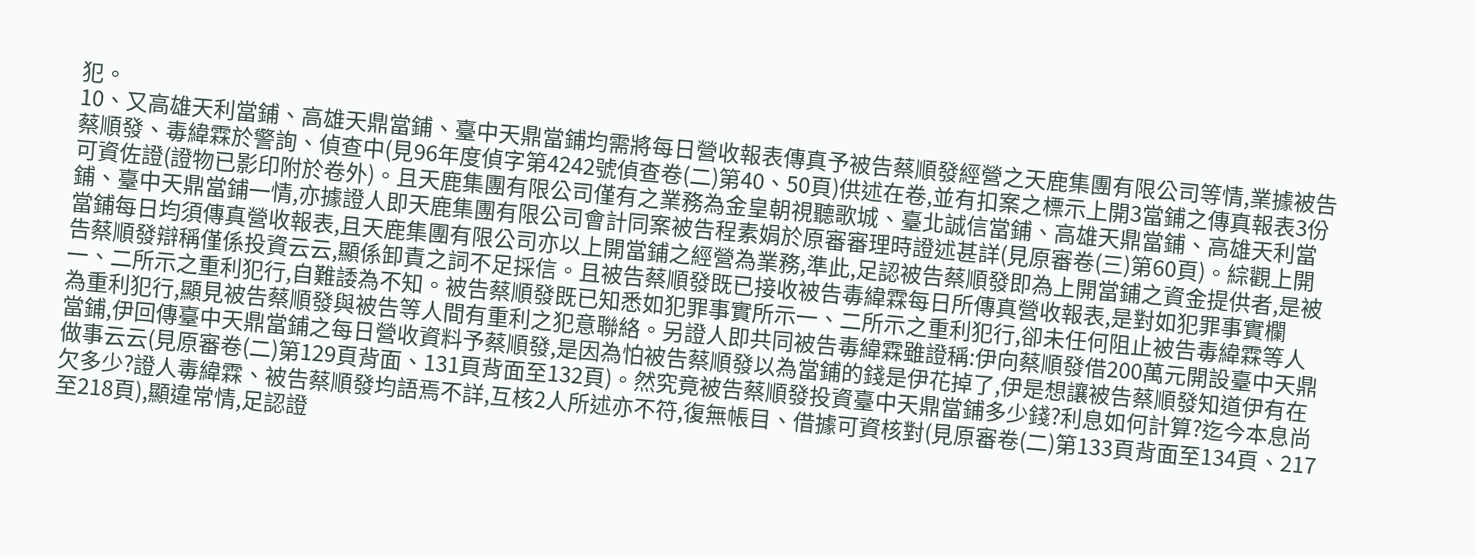犯。
10、又高雄天利當鋪、高雄天鼎當鋪、臺中天鼎當鋪均需將每日營收報表傳真予被告蔡順發經營之天鹿集團有限公司等情,業據被告蔡順發、毒緯霖於警詢、偵查中(見96年度偵字第4242號偵查卷(二)第40、50頁)供述在卷,並有扣案之標示上開3當鋪之傳真報表3份可資佐證(證物已影印附於卷外)。且天鹿集團有限公司僅有之業務為金皇朝視聽歌城、臺北誠信當鋪、高雄天鼎當鋪、高雄天利當鋪、臺中天鼎當鋪一情,亦據證人即天鹿集團有限公司會計同案被告程素娟於原審審理時證述甚詳(見原審卷(三)第60頁)。綜觀上開當鋪每日均須傳真營收報表,且天鹿集團有限公司亦以上開當鋪之經營為業務,準此,足認被告蔡順發即為上開當鋪之資金提供者,是被告蔡順發辯稱僅係投資云云,顯係卸責之詞不足採信。且被告蔡順發既已接收被告毒緯霖每日所傳真營收報表,是對如犯罪事實欄一、二所示之重利犯行,自難諉為不知。被告蔡順發既已知悉如犯罪事實所示一、二所示之重利犯行,卻未任何阻止被告毒緯霖等人為重利犯行,顯見被告蔡順發與被告等人間有重利之犯意聯絡。另證人即共同被告毒緯霖雖證稱:伊向蔡順發借200萬元開設臺中天鼎當鋪,伊回傳臺中天鼎當鋪之每日營收資料予蔡順發,是因為怕被告蔡順發以為當鋪的錢是伊花掉了,伊是想讓被告蔡順發知道伊有在做事云云(見原審卷(二)第129頁背面、131頁背面至132頁)。然究竟被告蔡順發投資臺中天鼎當鋪多少錢?利息如何計算?迄今本息尚欠多少?證人毒緯霖、被告蔡順發均語焉不詳,互核2人所述亦不符,復無帳目、借據可資核對(見原審卷(二)第133頁背面至134頁、217至218頁),顯違常情,足認證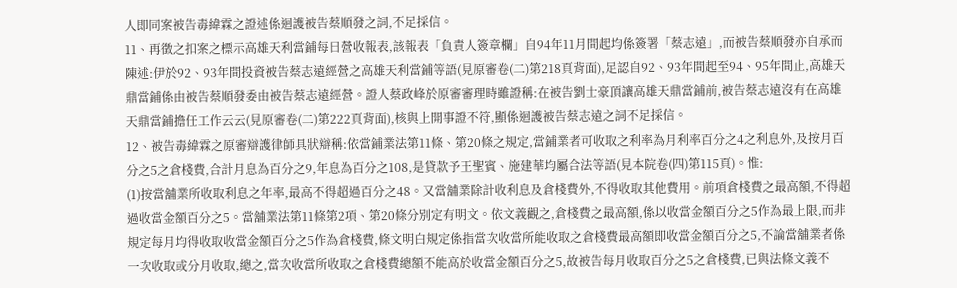人即同案被告毒緯霖之證述係迴護被告蔡順發之詞,不足採信。
11、再徵之扣案之標示高雄天利當鋪每日營收報表,該報表「負責人簽章欄」自94年11月間起均係簽署「蔡志遠」,而被告蔡順發亦自承而陳述:伊於92、93年間投資被告蔡志遠經營之高雄天利當鋪等語(見原審卷(二)第218頁背面),足認自92、93年間起至94、95年間止,高雄天鼎當鋪係由被告蔡順發委由被告蔡志遠經營。證人蔡政峰於原審審理時雖證稱:在被告劉士豪頂讓高雄天鼎當鋪前,被告蔡志遠沒有在高雄天鼎當鋪擔任工作云云(見原審卷(二)第222頁背面),核與上開事證不符,顯係迴護被告蔡志遠之詞不足採信。
12、被告毒緯霖之原審辯護律師具狀辯稱:依當鋪業法第11條、第20條之規定,當鋪業者可收取之利率為月利率百分之4之利息外,及按月百分之5之倉棧費,合計月息為百分之9,年息為百分之108,是貸款予王聖賓、施建華均屬合法等語(見本院卷(四)第115頁)。惟:
(1)按當舖業所收取利息之年率,最高不得超過百分之48。又當舖業除計收利息及倉棧費外,不得收取其他費用。前項倉棧費之最高額,不得超過收當金額百分之5。當舖業法第11條第2項、第20條分別定有明文。依文義觀之,倉棧費之最高額,係以收當金額百分之5作為最上限,而非規定每月均得收取收當金額百分之5作為倉棧費,條文明白規定係指當次收當所能收取之倉棧費最高額即收當金額百分之5,不論當舖業者係一次收取或分月收取,總之,當次收當所收取之倉棧費總額不能高於收當金額百分之5,故被告每月收取百分之5之倉棧費,已與法條文義不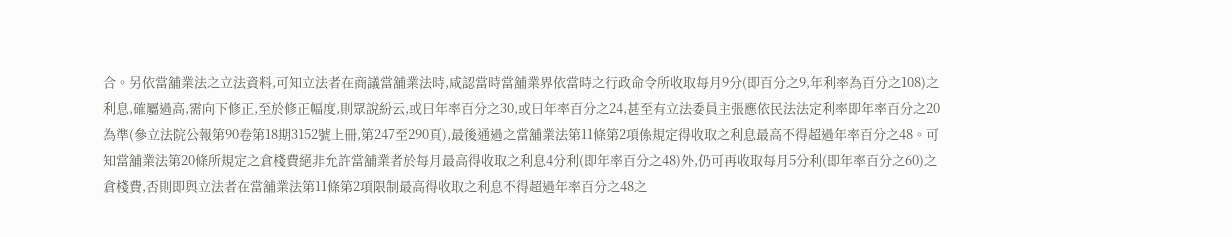合。另依當舖業法之立法資料,可知立法者在商議當舖業法時,咸認當時當舖業界依當時之行政命令所收取每月9分(即百分之9,年利率為百分之108)之利息,確屬過高,需向下修正,至於修正幅度,則眾說紛云,或曰年率百分之30,或曰年率百分之24,甚至有立法委員主張應依民法法定利率即年率百分之20為準(參立法院公報第90卷第18期3152號上冊,第247至290頁),最後通過之當舖業法第11條第2項係規定得收取之利息最高不得超過年率百分之48。可知當舖業法第20條所規定之倉棧費絕非允許當舖業者於每月最高得收取之利息4分利(即年率百分之48)外,仍可再收取每月5分利(即年率百分之60)之倉棧費,否則即與立法者在當舖業法第11條第2項限制最高得收取之利息不得超過年率百分之48之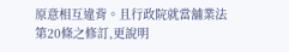原意相互違背。且行政院就當舖業法第20條之修訂,更說明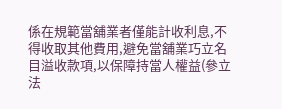係在規範當舖業者僅能計收利息,不得收取其他費用,避免當舖業巧立名目溢收款項,以保障持當人權益(參立法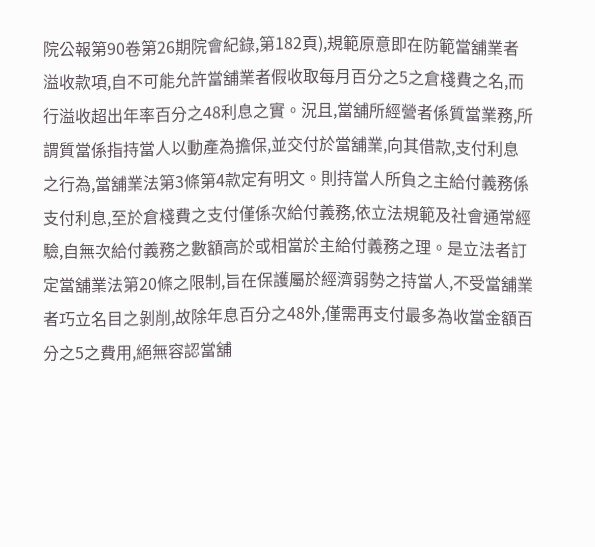院公報第90卷第26期院會紀錄,第182頁),規範原意即在防範當舖業者溢收款項,自不可能允許當舖業者假收取每月百分之5之倉棧費之名,而行溢收超出年率百分之48利息之實。況且,當舖所經營者係質當業務,所謂質當係指持當人以動產為擔保,並交付於當舖業,向其借款,支付利息之行為,當舖業法第3條第4款定有明文。則持當人所負之主給付義務係支付利息,至於倉棧費之支付僅係次給付義務,依立法規範及社會通常經驗,自無次給付義務之數額高於或相當於主給付義務之理。是立法者訂定當舖業法第20條之限制,旨在保護屬於經濟弱勢之持當人,不受當舖業者巧立名目之剝削,故除年息百分之48外,僅需再支付最多為收當金額百分之5之費用,絕無容認當舖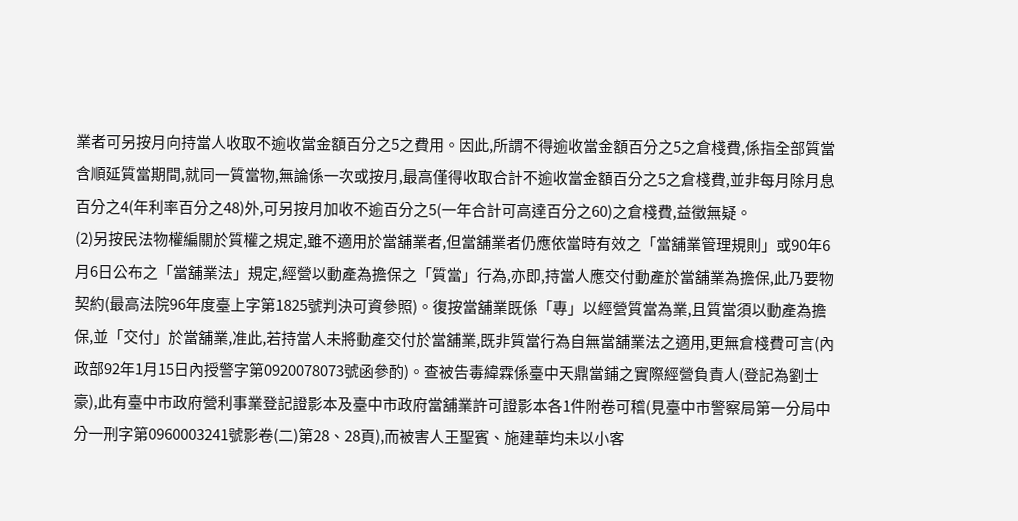業者可另按月向持當人收取不逾收當金額百分之5之費用。因此,所謂不得逾收當金額百分之5之倉棧費,係指全部質當含順延質當期間,就同一質當物,無論係一次或按月,最高僅得收取合計不逾收當金額百分之5之倉棧費,並非每月除月息百分之4(年利率百分之48)外,可另按月加收不逾百分之5(一年合計可高達百分之60)之倉棧費,益徵無疑。
(2)另按民法物權編關於質權之規定,雖不適用於當舖業者,但當舖業者仍應依當時有效之「當舖業管理規則」或90年6月6日公布之「當舖業法」規定,經營以動產為擔保之「質當」行為,亦即,持當人應交付動產於當舖業為擔保,此乃要物契約(最高法院96年度臺上字第1825號判決可資參照)。復按當舖業既係「專」以經營質當為業,且質當須以動產為擔保,並「交付」於當舖業,准此,若持當人未將動產交付於當舖業,既非質當行為自無當舖業法之適用,更無倉棧費可言(內政部92年1月15日內授警字第0920078073號函參酌)。查被告毒緯霖係臺中天鼎當鋪之實際經營負責人(登記為劉士豪),此有臺中市政府營利事業登記證影本及臺中市政府當舖業許可證影本各1件附卷可稽(見臺中市警察局第一分局中分一刑字第0960003241號影卷(二)第28、28頁),而被害人王聖賓、施建華均未以小客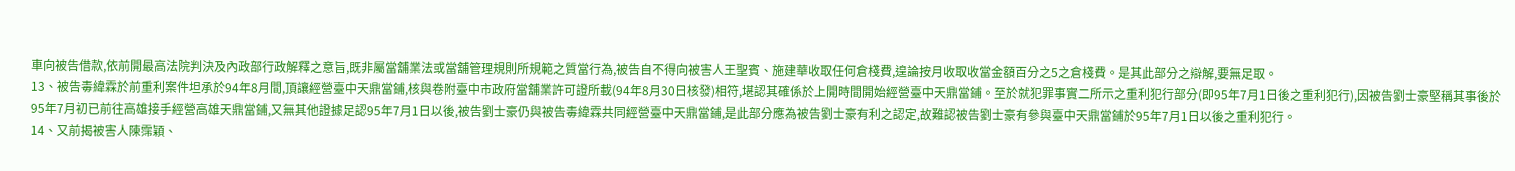車向被告借款,依前開最高法院判決及內政部行政解釋之意旨,既非屬當舖業法或當舖管理規則所規範之質當行為,被告自不得向被害人王聖賓、施建華收取任何倉棧費,遑論按月收取收當金額百分之5之倉棧費。是其此部分之辯解,要無足取。
13、被告毒緯霖於前重利案件坦承於94年8月間,頂讓經營臺中天鼎當鋪,核與卷附臺中市政府當舖業許可證所載(94年8月30日核發)相符,堪認其確係於上開時間開始經營臺中天鼎當鋪。至於就犯罪事實二所示之重利犯行部分(即95年7月1日後之重利犯行),因被告劉士豪堅稱其事後於95年7月初已前往高雄接手經營高雄天鼎當鋪,又無其他證據足認95年7月1日以後,被告劉士豪仍與被告毒緯霖共同經營臺中天鼎當鋪,是此部分應為被告劉士豪有利之認定,故難認被告劉士豪有參與臺中天鼎當鋪於95年7月1日以後之重利犯行。
14、又前揭被害人陳霈穎、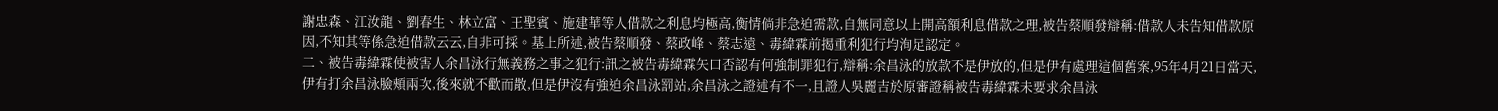謝忠森、江汝龍、劉春生、林立富、王聖賓、施建華等人借款之利息均極高,衡情倘非急迫需款,自無同意以上開高額利息借款之理,被告蔡順發辯稱:借款人未告知借款原因,不知其等係急迫借款云云,自非可採。基上所述,被告蔡順發、蔡政峰、蔡志遠、毒緯霖前揭重利犯行均洵足認定。
二、被告毒緯霖使被害人余昌泳行無義務之事之犯行:訊之被告毒緯霖矢口否認有何強制罪犯行,辯稱:余昌泳的放款不是伊放的,但是伊有處理這個舊案,95年4月21日當天,伊有打余昌泳臉頰兩次,後來就不歡而散,但是伊沒有強迫余昌泳罰站,余昌泳之證述有不一,且證人吳麗吉於原審證稱被告毒緯霖未要求余昌泳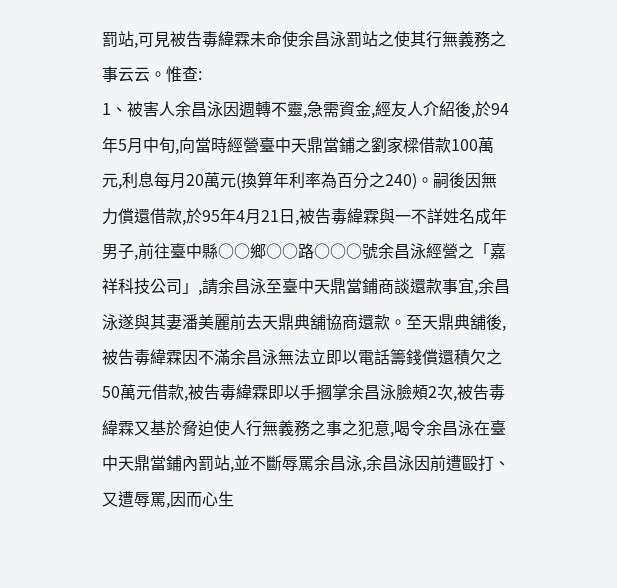罰站,可見被告毒緯霖未命使余昌泳罰站之使其行無義務之事云云。惟查:
1、被害人余昌泳因週轉不靈,急需資金,經友人介紹後,於94年5月中旬,向當時經營臺中天鼎當鋪之劉家樑借款100萬元,利息每月20萬元(換算年利率為百分之240)。嗣後因無力償還借款,於95年4月21日,被告毒緯霖與一不詳姓名成年男子,前往臺中縣○○鄉○○路○○○號余昌泳經營之「嘉祥科技公司」,請余昌泳至臺中天鼎當鋪商談還款事宜,余昌泳遂與其妻潘美麗前去天鼎典舖協商還款。至天鼎典舖後,被告毒緯霖因不滿余昌泳無法立即以電話籌錢償還積欠之50萬元借款,被告毒緯霖即以手摑掌余昌泳臉頰2次,被告毒緯霖又基於脅迫使人行無義務之事之犯意,喝令余昌泳在臺中天鼎當鋪內罰站,並不斷辱罵余昌泳,余昌泳因前遭毆打、又遭辱罵,因而心生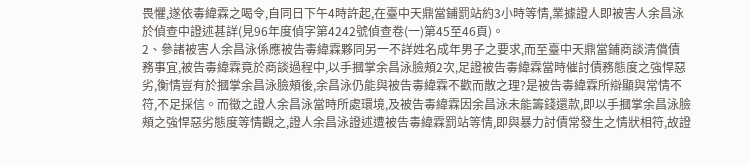畏懼,遂依毒緯霖之喝令,自同日下午4時許起,在臺中天鼎當鋪罰站約3小時等情,業據證人即被害人余昌泳於偵查中證述甚詳(見96年度偵字第4242號偵查卷(一)第45至46頁)。
2、參諸被害人余昌泳係應被告毒緯霖夥同另一不詳姓名成年男子之要求,而至臺中天鼎當鋪商談清償債務事宜,被告毒緯霖竟於商談過程中,以手摑掌余昌泳臉頰2次,足證被告毒緯霖當時催討債務態度之強悍惡劣,衡情豈有於摑掌余昌泳臉頰後,余昌泳仍能與被告毒緯霖不歡而散之理?是被告毒緯霖所辯顯與常情不符,不足採信。而徵之證人余昌泳當時所處環境,及被告毒緯霖因余昌泳未能籌錢還款,即以手摑掌余昌泳臉頰之強悍惡劣態度等情觀之,證人余昌泳證述遭被告毒緯霖罰站等情,即與暴力討債常發生之情狀相符,故證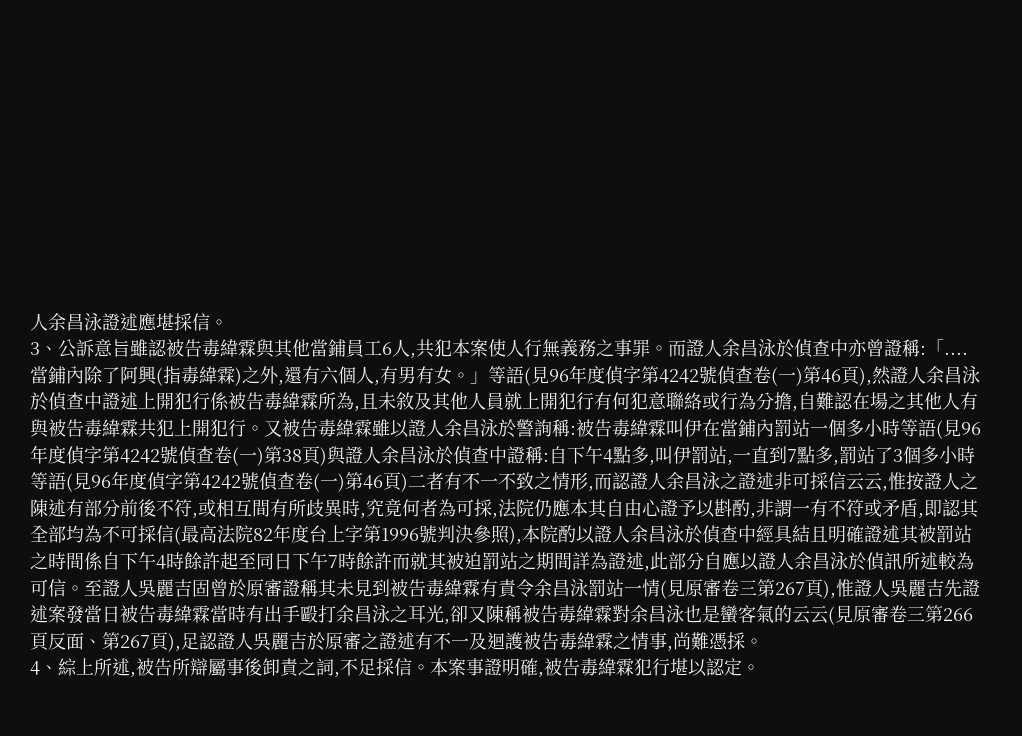人余昌泳證述應堪採信。
3、公訴意旨雖認被告毒緯霖與其他當鋪員工6人,共犯本案使人行無義務之事罪。而證人余昌泳於偵查中亦曾證稱:「....當鋪內除了阿興(指毒緯霖)之外,還有六個人,有男有女。」等語(見96年度偵字第4242號偵查卷(一)第46頁),然證人余昌泳於偵查中證述上開犯行係被告毒緯霖所為,且未敘及其他人員就上開犯行有何犯意聯絡或行為分擔,自難認在場之其他人有與被告毒緯霖共犯上開犯行。又被告毒緯霖雖以證人余昌泳於警詢稱:被告毒緯霖叫伊在當鋪內罰站一個多小時等語(見96年度偵字第4242號偵查卷(一)第38頁)與證人余昌泳於偵查中證稱:自下午4點多,叫伊罰站,一直到7點多,罰站了3個多小時等語(見96年度偵字第4242號偵查卷(一)第46頁)二者有不一不致之情形,而認證人余昌泳之證述非可採信云云,惟按證人之陳述有部分前後不符,或相互間有所歧異時,究竟何者為可採,法院仍應本其自由心證予以斟酌,非謂一有不符或矛盾,即認其全部均為不可採信(最高法院82年度台上字第1996號判決參照),本院酌以證人余昌泳於偵查中經具結且明確證述其被罰站之時間係自下午4時餘許起至同日下午7時餘許而就其被迫罰站之期間詳為證述,此部分自應以證人余昌泳於偵訊所述較為可信。至證人吳麗吉固曾於原審證稱其未見到被告毒緯霖有責令余昌泳罰站一情(見原審卷三第267頁),惟證人吳麗吉先證述案發當日被告毒緯霖當時有出手毆打余昌泳之耳光,卻又陳稱被告毒緯霖對余昌泳也是蠻客氣的云云(見原審卷三第266頁反面、第267頁),足認證人吳麗吉於原審之證述有不一及迴護被告毒緯霖之情事,尚難憑採。
4、綜上所述,被告所辯屬事後卸責之詞,不足採信。本案事證明確,被告毒緯霖犯行堪以認定。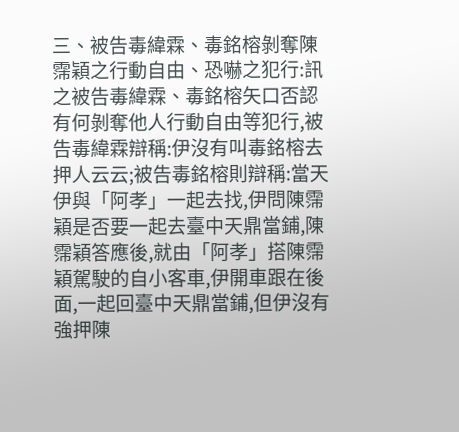三、被告毒緯霖、毒銘榕剝奪陳霈穎之行動自由、恐嚇之犯行:訊之被告毒緯霖、毒銘榕矢口否認有何剝奪他人行動自由等犯行,被告毒緯霖辯稱:伊沒有叫毒銘榕去押人云云;被告毒銘榕則辯稱:當天伊與「阿孝」一起去找,伊問陳霈穎是否要一起去臺中天鼎當鋪,陳霈穎答應後,就由「阿孝」搭陳霈穎駕駛的自小客車,伊開車跟在後面,一起回臺中天鼎當鋪,但伊沒有強押陳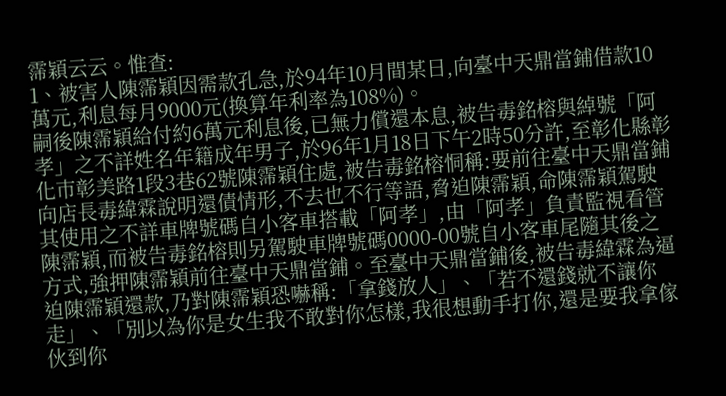霈穎云云。惟查:
1、被害人陳霈穎因需款孔急,於94年10月間某日,向臺中天鼎當鋪借款10萬元,利息每月9000元(換算年利率為108%)。
嗣後陳霈穎給付約6萬元利息後,已無力償還本息,被告毒銘榕與綽號「阿孝」之不詳姓名年籍成年男子,於96年1月18日下午2時50分許,至彰化縣彰化巿彰美路1段3巷62號陳霈穎住處,被告毒銘榕恫稱:要前往臺中天鼎當鋪向店長毒緯霖說明還債情形,不去也不行等語,脅迫陳霈穎,命陳霈穎駕駛其使用之不詳車牌號碼自小客車搭載「阿孝」,由「阿孝」負責監視看管陳霈穎,而被告毒銘榕則另駕駛車牌號碼0000-00號自小客車尾隨其後之方式,強押陳霈穎前往臺中天鼎當鋪。至臺中天鼎當鋪後,被告毒緯霖為逼迫陳霈穎還款,乃對陳霈穎恐嚇稱:「拿錢放人」、「若不還錢就不讓你走」、「別以為你是女生我不敢對你怎樣,我很想動手打你,還是要我拿傢伙到你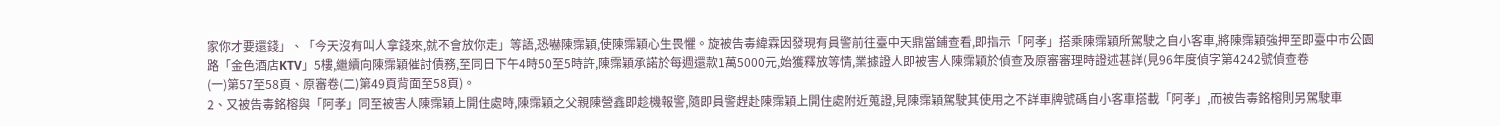家你才要還錢」、「今天沒有叫人拿錢來,就不會放你走」等語,恐嚇陳霈穎,使陳霈穎心生畏懼。旋被告毒緯霖因發現有員警前往臺中天鼎當鋪查看,即指示「阿孝」搭乘陳霈穎所駕駛之自小客車,將陳霈穎強押至即臺中巿公園路「金色酒店KTV」5樓,繼續向陳霈穎催討債務,至同日下午4時50至5時許,陳霈穎承諾於每週還款1萬5000元,始獲釋放等情,業據證人即被害人陳霈穎於偵查及原審審理時證述甚詳(見96年度偵字第4242號偵查卷
(一)第57至58頁、原審卷(二)第49頁背面至58頁)。
2、又被告毒銘榕與「阿孝」同至被害人陳霈穎上開住處時,陳霈穎之父親陳營鑫即趁機報警,隨即員警趕赴陳霈穎上開住處附近蒐證,見陳霈穎駕駛其使用之不詳車牌號碼自小客車搭載「阿孝」,而被告毒銘榕則另駕駛車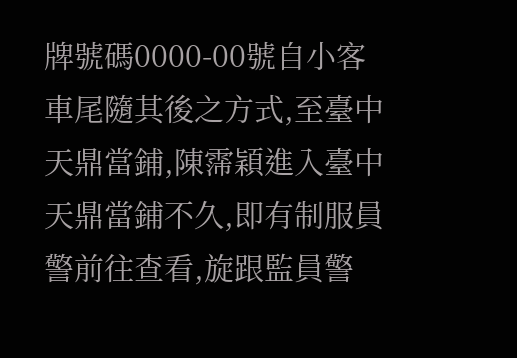牌號碼0000-00號自小客車尾隨其後之方式,至臺中天鼎當鋪,陳霈穎進入臺中天鼎當鋪不久,即有制服員警前往查看,旋跟監員警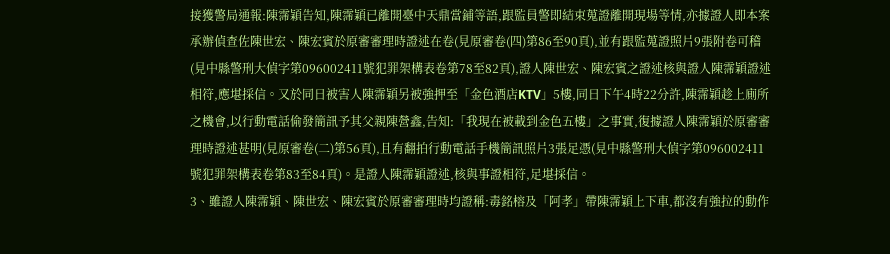接獲警局通報:陳霈穎告知,陳霈穎已離開臺中天鼎當鋪等語,跟監員警即結束蒐證離開現場等情,亦據證人即本案承辦偵查佐陳世宏、陳宏賓於原審審理時證述在卷(見原審卷(四)第86至90頁),並有跟監蒐證照片9張附卷可稽(見中縣警刑大偵字第096002411號犯罪架構表卷第78至82頁),證人陳世宏、陳宏賓之證述核與證人陳霈穎證述相符,應堪採信。又於同日被害人陳霈穎另被強押至「金色酒店KTV」5樓,同日下午4時22分許,陳霈穎趁上廁所之機會,以行動電話偷發簡訊予其父親陳營鑫,告知:「我現在被載到金色五樓」之事實,復據證人陳霈穎於原審審理時證述甚明(見原審卷(二)第56頁),且有翻拍行動電話手機簡訊照片3張足憑(見中縣警刑大偵字第096002411號犯罪架構表卷第83至84頁)。是證人陳霈穎證述,核與事證相符,足堪採信。
3、雖證人陳霈穎、陳世宏、陳宏賓於原審審理時均證稱:毒銘榕及「阿孝」帶陳霈穎上下車,都沒有強拉的動作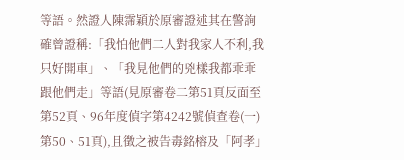等語。然證人陳霈穎於原審證述其在警詢確曾證稱:「我怕他們二人對我家人不利,我只好開車」、「我見他們的兇樣我都乖乖跟他們走」等語(見原審卷二第51頁反面至第52頁、96年度偵字第4242號偵查卷(一)第50、51頁),且徵之被告毒銘榕及「阿孝」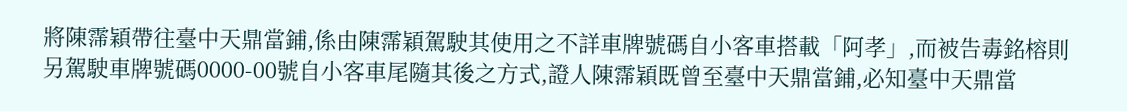將陳霈穎帶往臺中天鼎當鋪,係由陳霈穎駕駛其使用之不詳車牌號碼自小客車搭載「阿孝」,而被告毒銘榕則另駕駛車牌號碼0000-00號自小客車尾隨其後之方式,證人陳霈穎既曾至臺中天鼎當鋪,必知臺中天鼎當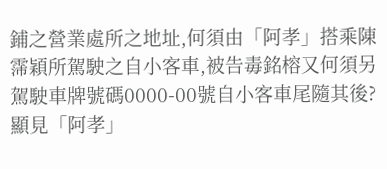鋪之營業處所之地址,何須由「阿孝」搭乘陳霈穎所駕駛之自小客車,被告毒銘榕又何須另駕駛車牌號碼0000-00號自小客車尾隨其後?顯見「阿孝」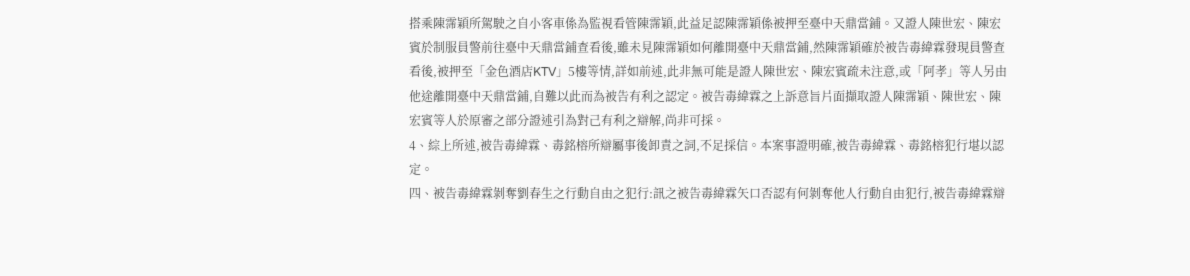搭乘陳霈穎所駕駛之自小客車係為監視看管陳霈穎,此益足認陳霈穎係被押至臺中天鼎當鋪。又證人陳世宏、陳宏賓於制服員警前往臺中天鼎當鋪查看後,雖未見陳霈穎如何離開臺中天鼎當鋪,然陳霈穎確於被告毒緯霖發現員警查看後,被押至「金色酒店KTV」5樓等情,詳如前述,此非無可能是證人陳世宏、陳宏賓疏未注意,或「阿孝」等人另由他途離開臺中天鼎當鋪,自難以此而為被告有利之認定。被告毒緯霖之上訴意旨片面擷取證人陳霈穎、陳世宏、陳宏賓等人於原審之部分證述引為對己有利之辯解,尚非可採。
4、綜上所述,被告毒緯霖、毒銘榕所辯屬事後卸責之詞,不足採信。本案事證明確,被告毒緯霖、毒銘榕犯行堪以認定。
四、被告毒緯霖剝奪劉春生之行動自由之犯行:訊之被告毒緯霖矢口否認有何剝奪他人行動自由犯行,被告毒緯霖辯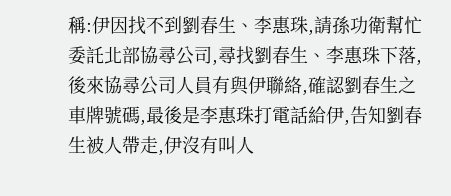稱:伊因找不到劉春生、李惠珠,請孫功衛幫忙委託北部協尋公司,尋找劉春生、李惠珠下落,後來協尋公司人員有與伊聯絡,確認劉春生之車牌號碼,最後是李惠珠打電話給伊,告知劉春生被人帶走,伊沒有叫人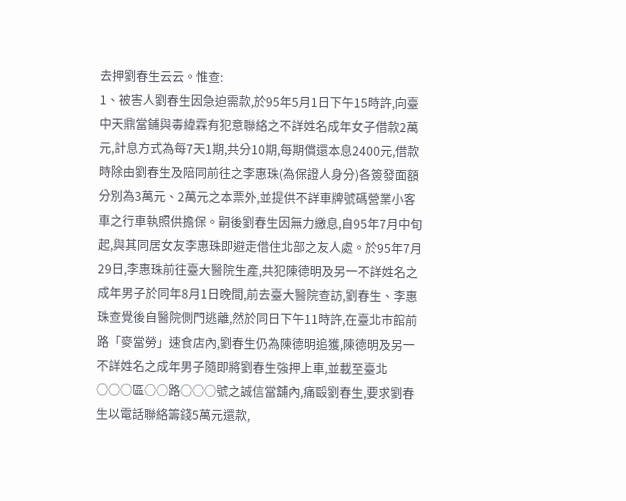去押劉春生云云。惟查:
1、被害人劉春生因急迫需款,於95年5月1日下午15時許,向臺中天鼎當鋪與毒緯霖有犯意聯絡之不詳姓名成年女子借款2萬元,計息方式為每7天1期,共分10期,每期償還本息2400元,借款時除由劉春生及陪同前往之李惠珠(為保證人身分)各簽發面額分別為3萬元、2萬元之本票外,並提供不詳車牌號碼營業小客車之行車執照供擔保。嗣後劉春生因無力繳息,自95年7月中旬起,與其同居女友李惠珠即避走借住北部之友人處。於95年7月29日,李惠珠前往臺大醫院生產,共犯陳德明及另一不詳姓名之成年男子於同年8月1日晚間,前去臺大醫院查訪,劉春生、李惠珠查覺後自醫院側門逃離,然於同日下午11時許,在臺北巿館前路「麥當勞」速食店內,劉春生仍為陳德明追獲,陳德明及另一不詳姓名之成年男子隨即將劉春生強押上車,並載至臺北○○○區○○路○○○號之誠信當舖內,痛毆劉春生,要求劉春生以電話聯絡籌錢5萬元還款,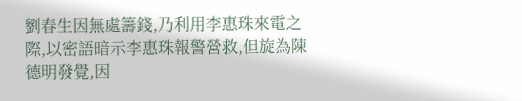劉春生因無處籌錢,乃利用李惠珠來電之際,以密語暗示李惠珠報警營救,但旋為陳德明發覺,因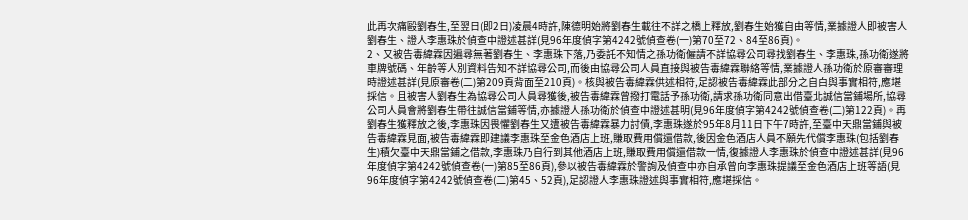此再次痛毆劉春生,至翌日(即2日)凌晨4時許,陳德明始將劉春生載往不詳之橋上釋放,劉春生始獲自由等情,業據證人即被害人劉春生、證人李惠珠於偵查中證述甚詳(見96年度偵字第4242號偵查卷(一)第70至72、84至86頁)。
2、又被告毒緯霖因遍尋無著劉春生、李惠珠下落,乃委託不知情之孫功衛僱請不詳協尋公司尋找劉春生、李惠珠,孫功衛遂將車牌號碼、年齡等人別資料告知不詳協尋公司,而後由協尋公司人員直接與被告毒緯霖聯絡等情,業據證人孫功衛於原審審理時證述甚詳(見原審卷(二)第209頁背面至210頁)。核與被告毒緯霖供述相符,足認被告毒緯霖此部分之自白與事實相符,應堪採信。且被害人劉春生為協尋公司人員尋獲後,被告毒緯霖曾撥打電話予孫功衛,請求孫功衛同意出借臺北誠信當鋪場所,協尋公司人員會將劉春生帶往誠信當鋪等情,亦據證人孫功衛於偵查中證述甚明(見96年度偵字第4242號偵查卷(二)第122頁)。再劉春生獲釋放之後,李惠珠因畏懼劉春生又遭被告毒緯霖暴力討債,李惠珠遂於95年8月11日下午7時許,至臺中天鼎當鋪與被告毒緯霖見面,被告毒緯霖即建議李惠珠至金色酒店上班,賺取費用償還借款,後因金色酒店人員不願先代償李惠珠(包括劉春生)積欠臺中天鼎當鋪之借款,李惠珠乃自行到其他酒店上班,賺取費用償還借款一情,復據證人李惠珠於偵查中證述甚詳(見96年度偵字第4242號偵查卷(一)第85至86頁),參以被告毒緯霖於警詢及偵查中亦自承曾向李惠珠提議至金色酒店上班等語(見96年度偵字第4242號偵查卷(二)第45、52頁),足認證人李惠珠證述與事實相符,應堪採信。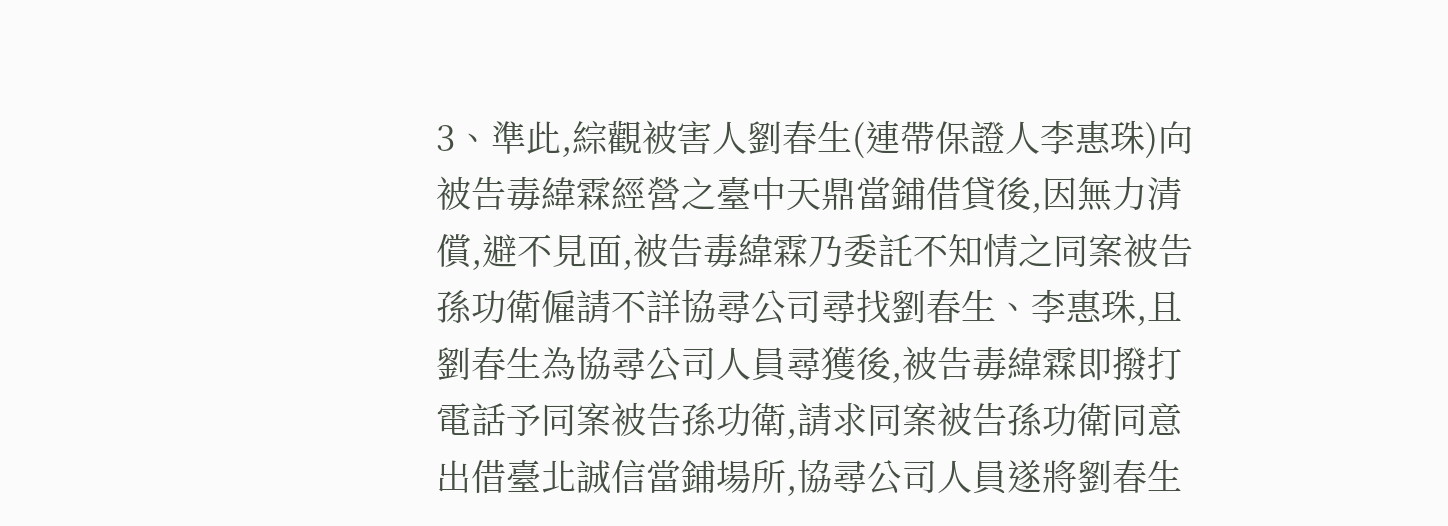3、準此,綜觀被害人劉春生(連帶保證人李惠珠)向被告毒緯霖經營之臺中天鼎當鋪借貸後,因無力清償,避不見面,被告毒緯霖乃委託不知情之同案被告孫功衛僱請不詳協尋公司尋找劉春生、李惠珠,且劉春生為協尋公司人員尋獲後,被告毒緯霖即撥打電話予同案被告孫功衛,請求同案被告孫功衛同意出借臺北誠信當鋪場所,協尋公司人員遂將劉春生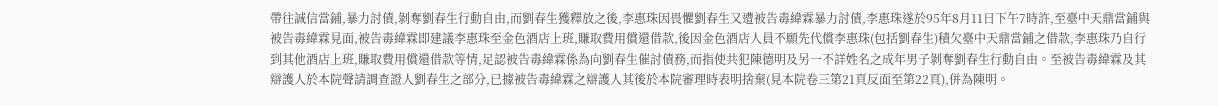帶往誠信當鋪,暴力討債,剝奪劉春生行動自由,而劉春生獲釋放之後,李惠珠因畏懼劉春生又遭被告毒緯霖暴力討債,李惠珠遂於95年8月11日下午7時許,至臺中天鼎當鋪與被告毒緯霖見面,被告毒緯霖即建議李惠珠至金色酒店上班,賺取費用償還借款,後因金色酒店人員不願先代償李惠珠(包括劉春生)積欠臺中天鼎當鋪之借款,李惠珠乃自行到其他酒店上班,賺取費用償還借款等情,足認被告毒緯霖係為向劉春生催討債務,而指使共犯陳德明及另一不詳姓名之成年男子剝奪劉春生行動自由。至被告毒緯霖及其辯護人於本院聲請調查證人劉春生之部分,已據被告毒緯霖之辯護人其後於本院審理時表明捨棄(見本院卷三第21頁反面至第22頁),併為陳明。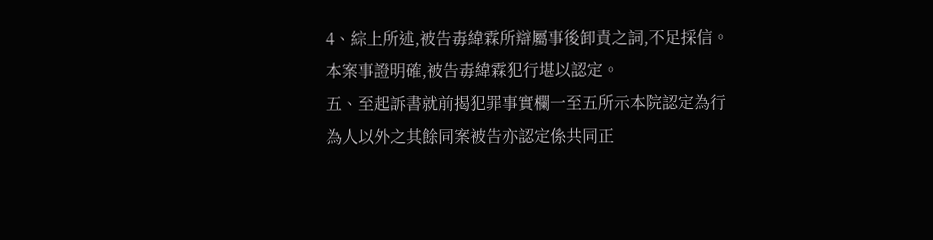4、綜上所述,被告毒緯霖所辯屬事後卸責之詞,不足採信。本案事證明確,被告毒緯霖犯行堪以認定。
五、至起訴書就前揭犯罪事實欄一至五所示本院認定為行為人以外之其餘同案被告亦認定係共同正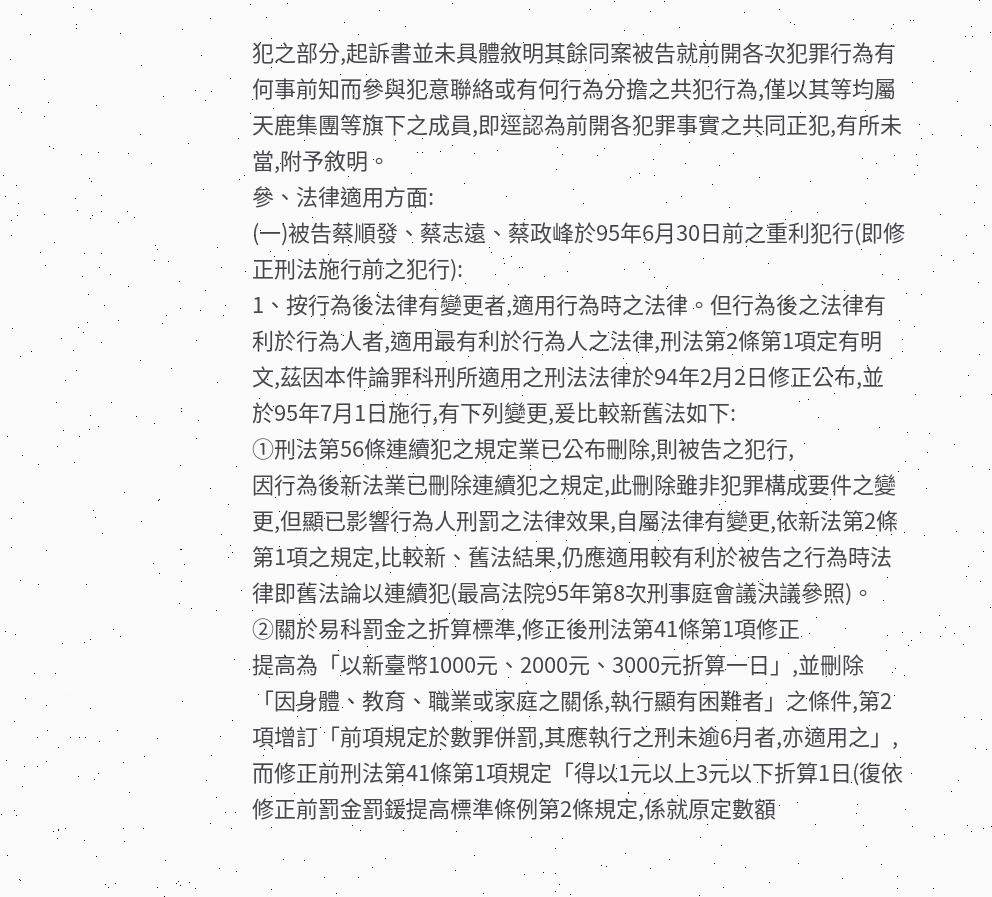犯之部分,起訴書並未具體敘明其餘同案被告就前開各次犯罪行為有何事前知而參與犯意聯絡或有何行為分擔之共犯行為,僅以其等均屬天鹿集團等旗下之成員,即逕認為前開各犯罪事實之共同正犯,有所未當,附予敘明。
參、法律適用方面:
(一)被告蔡順發、蔡志遠、蔡政峰於95年6月30日前之重利犯行(即修正刑法施行前之犯行):
1、按行為後法律有變更者,適用行為時之法律。但行為後之法律有利於行為人者,適用最有利於行為人之法律,刑法第2條第1項定有明文,茲因本件論罪科刑所適用之刑法法律於94年2月2日修正公布,並於95年7月1日施行,有下列變更,爰比較新舊法如下:
①刑法第56條連續犯之規定業已公布刪除,則被告之犯行,
因行為後新法業已刪除連續犯之規定,此刪除雖非犯罪構成要件之變更,但顯已影響行為人刑罰之法律效果,自屬法律有變更,依新法第2條第1項之規定,比較新、舊法結果,仍應適用較有利於被告之行為時法律即舊法論以連續犯(最高法院95年第8次刑事庭會議決議參照)。
②關於易科罰金之折算標準,修正後刑法第41條第1項修正
提高為「以新臺幣1000元、2000元、3000元折算一日」,並刪除「因身體、教育、職業或家庭之關係,執行顯有困難者」之條件,第2項增訂「前項規定於數罪併罰,其應執行之刑未逾6月者,亦適用之」,而修正前刑法第41條第1項規定「得以1元以上3元以下折算1日(復依修正前罰金罰鍰提高標準條例第2條規定,係就原定數額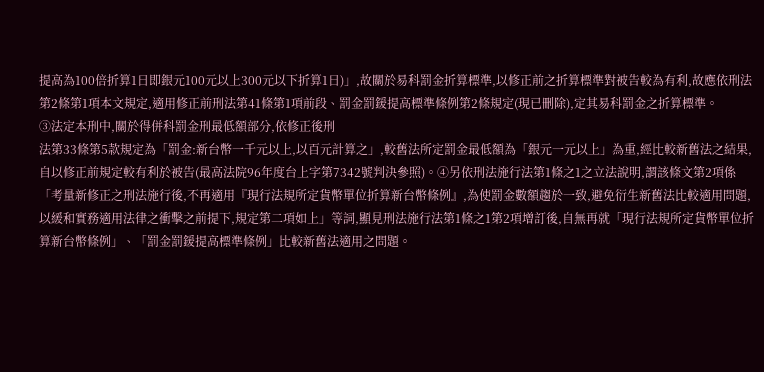提高為100倍折算1日即銀元100元以上300元以下折算1日)」,故關於易科罰金折算標準,以修正前之折算標準對被告較為有利,故應依刑法第2條第1項本文規定,適用修正前刑法第41條第1項前段、罰金罰鍰提高標準條例第2條規定(現已刪除),定其易科罰金之折算標準。
③法定本刑中,關於得併科罰金刑最低額部分,依修正後刑
法第33條第5款規定為「罰金:新台幣一千元以上,以百元計算之」,較舊法所定罰金最低額為「銀元一元以上」為重,經比較新舊法之結果,自以修正前規定較有利於被告(最高法院96年度台上字第7342號判決參照)。④另依刑法施行法第1條之1之立法說明,謂該條文第2項係
「考量新修正之刑法施行後,不再適用『現行法規所定貨幣單位折算新台幣條例』,為使罰金數額趨於一致,避免衍生新舊法比較適用問題,以緩和實務適用法律之衝擊之前提下,規定第二項如上」等詞,顯見刑法施行法第1條之1第2項增訂後,自無再就「現行法規所定貨幣單位折算新台幣條例」、「罰金罰鍰提高標準條例」比較新舊法適用之問題。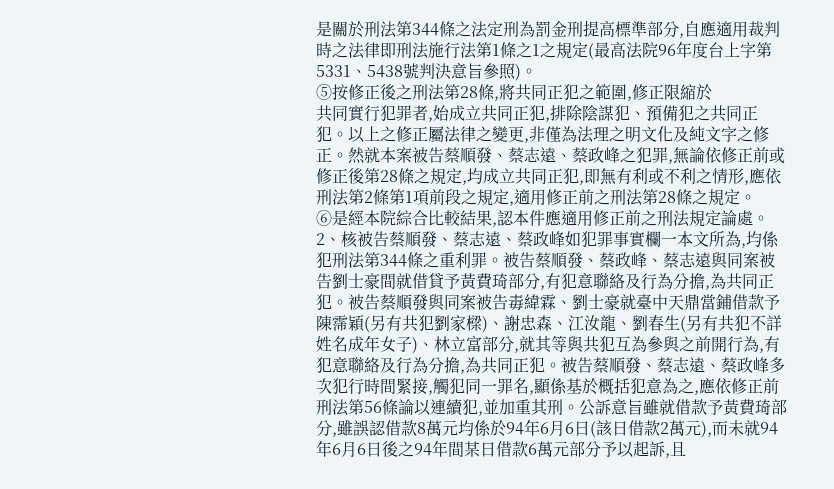是關於刑法第344條之法定刑為罰金刑提高標準部分,自應適用裁判時之法律即刑法施行法第1條之1之規定(最高法院96年度台上字第5331、5438號判決意旨參照)。
⑤按修正後之刑法第28條,將共同正犯之範圍,修正限縮於
共同實行犯罪者,始成立共同正犯,排除陰謀犯、預備犯之共同正犯。以上之修正屬法律之變更,非僅為法理之明文化及純文字之修正。然就本案被告蔡順發、蔡志遠、蔡政峰之犯罪,無論依修正前或修正後第28條之規定,均成立共同正犯,即無有利或不利之情形,應依刑法第2條第1項前段之規定,適用修正前之刑法第28條之規定。
⑥是經本院綜合比較結果,認本件應適用修正前之刑法規定論處。
2、核被告蔡順發、蔡志遠、蔡政峰如犯罪事實欄一本文所為,均係犯刑法第344條之重利罪。被告蔡順發、蔡政峰、蔡志遠與同案被告劉士豪間就借貸予黃費琦部分,有犯意聯絡及行為分擔,為共同正犯。被告蔡順發與同案被告毒緯霖、劉士豪就臺中天鼎當鋪借款予陳霈穎(另有共犯劉家樑)、謝忠森、江汝龍、劉春生(另有共犯不詳姓名成年女子)、林立富部分,就其等與共犯互為參與之前開行為,有犯意聯絡及行為分擔,為共同正犯。被告蔡順發、蔡志遠、蔡政峰多次犯行時間緊接,觸犯同一罪名,顯係基於概括犯意為之,應依修正前刑法第56條論以連續犯,並加重其刑。公訴意旨雖就借款予黃費琦部分,雖誤認借款8萬元均係於94年6月6日(該日借款2萬元),而未就94年6月6日後之94年間某日借款6萬元部分予以起訴,且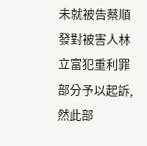未就被告蔡順發對被害人林立富犯重利罪部分予以起訴,然此部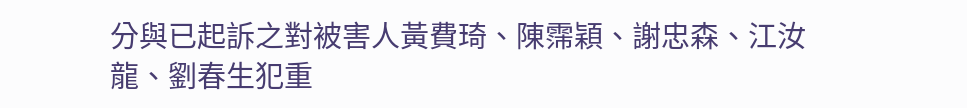分與已起訴之對被害人黃費琦、陳霈穎、謝忠森、江汝龍、劉春生犯重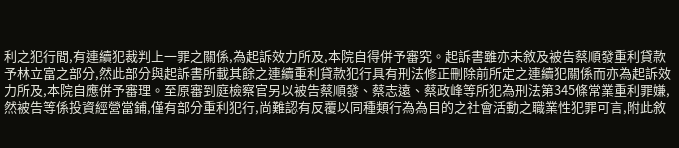利之犯行間,有連續犯裁判上一罪之關係,為起訴效力所及,本院自得併予審究。起訴書雖亦未敘及被告蔡順發重利貸款予林立富之部分,然此部分與起訴書所載其餘之連續重利貸款犯行具有刑法修正刪除前所定之連續犯關係而亦為起訴效力所及,本院自應併予審理。至原審到庭檢察官另以被告蔡順發、蔡志遠、蔡政峰等所犯為刑法第345條常業重利罪嫌,然被告等係投資經營當鋪,僅有部分重利犯行,尚難認有反覆以同種類行為為目的之社會活動之職業性犯罪可言,附此敘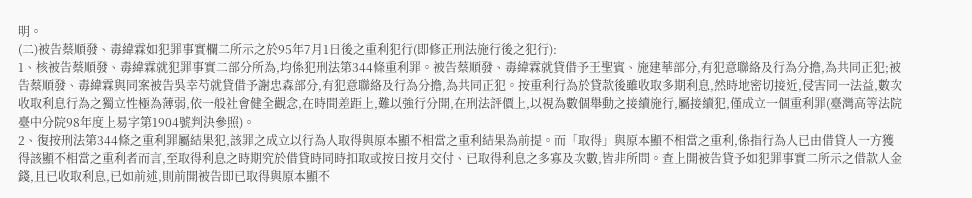明。
(二)被告蔡順發、毒緯霖如犯罪事實欄二所示之於95年7月1日後之重利犯行(即修正刑法施行後之犯行):
1、核被告蔡順發、毒緯霖就犯罪事實二部分所為,均係犯刑法第344條重利罪。被告蔡順發、毒緯霖就貸借予王聖賓、施建華部分,有犯意聯絡及行為分擔,為共同正犯;被告蔡順發、毒緯霖與同案被告吳幸芍就貸借予謝忠森部分,有犯意聯絡及行為分擔,為共同正犯。按重利行為於貸款後雖收取多期利息,然時地密切接近,侵害同一法益,數次收取利息行為之獨立性極為薄弱,依一般社會健全觀念,在時間差距上,難以強行分開,在刑法評價上,以視為數個舉動之接續施行,屬接續犯,僅成立一個重利罪(臺灣高等法院臺中分院98年度上易字第1904號判決參照)。
2、復按刑法第344條之重利罪屬結果犯,該罪之成立以行為人取得與原本顯不相當之重利結果為前提。而「取得」與原本顯不相當之重利,係指行為人已由借貸人一方獲得該顯不相當之重利者而言,至取得利息之時期究於借貸時同時扣取或按日按月交付、已取得利息之多寡及次數,皆非所問。查上開被告貸予如犯罪事實二所示之借款人金錢,且已收取利息,已如前述,則前開被告即已取得與原本顯不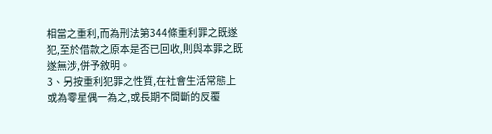相當之重利,而為刑法第344條重利罪之既遂犯,至於借款之原本是否已回收,則與本罪之既遂無涉,併予敘明。
3、另按重利犯罪之性質,在社會生活常態上或為零星偶一為之,或長期不間斷的反覆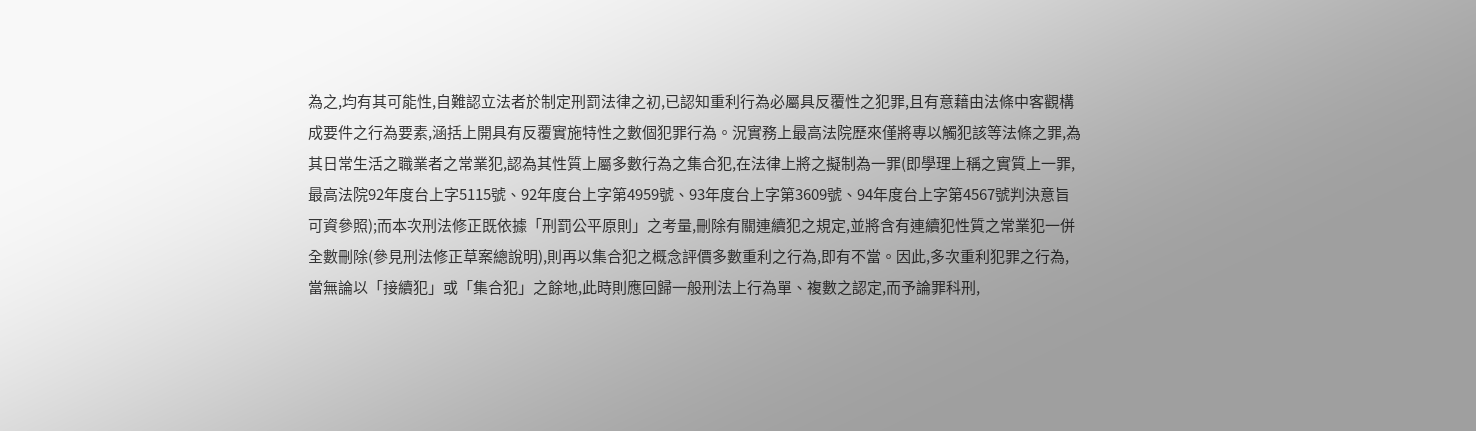為之,均有其可能性,自難認立法者於制定刑罰法律之初,已認知重利行為必屬具反覆性之犯罪,且有意藉由法條中客觀構成要件之行為要素,涵括上開具有反覆實施特性之數個犯罪行為。況實務上最高法院歷來僅將專以觸犯該等法條之罪,為其日常生活之職業者之常業犯,認為其性質上屬多數行為之集合犯,在法律上將之擬制為一罪(即學理上稱之實質上一罪,最高法院92年度台上字5115號、92年度台上字第4959號、93年度台上字第3609號、94年度台上字第4567號判決意旨可資參照);而本次刑法修正既依據「刑罰公平原則」之考量,刪除有關連續犯之規定,並將含有連續犯性質之常業犯一併全數刪除(參見刑法修正草案總說明),則再以集合犯之概念評價多數重利之行為,即有不當。因此,多次重利犯罪之行為,當無論以「接續犯」或「集合犯」之餘地,此時則應回歸一般刑法上行為單、複數之認定,而予論罪科刑,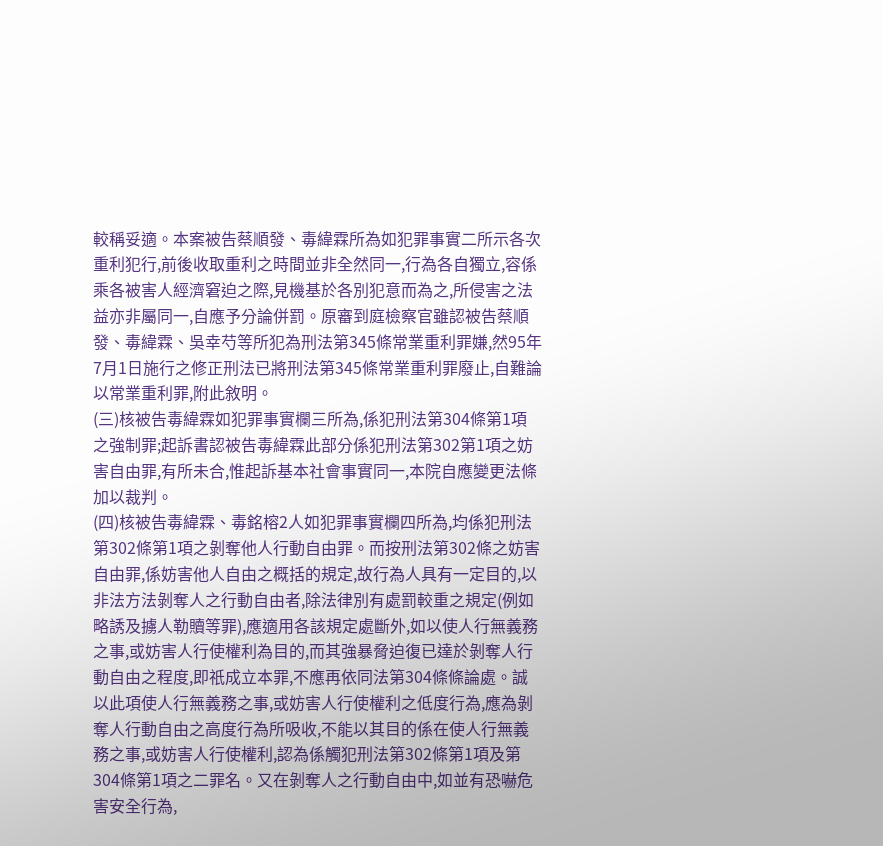較稱妥適。本案被告蔡順發、毒緯霖所為如犯罪事實二所示各次重利犯行,前後收取重利之時間並非全然同一,行為各自獨立,容係乘各被害人經濟窘迫之際,見機基於各別犯意而為之,所侵害之法益亦非屬同一,自應予分論併罰。原審到庭檢察官雖認被告蔡順發、毒緯霖、吳幸芍等所犯為刑法第345條常業重利罪嫌,然95年7月1日施行之修正刑法已將刑法第345條常業重利罪廢止,自難論以常業重利罪,附此敘明。
(三)核被告毒緯霖如犯罪事實欄三所為,係犯刑法第304條第1項之強制罪;起訴書認被告毒緯霖此部分係犯刑法第302第1項之妨害自由罪,有所未合,惟起訴基本社會事實同一,本院自應變更法條加以裁判。
(四)核被告毒緯霖、毒銘榕2人如犯罪事實欄四所為,均係犯刑法第302條第1項之剝奪他人行動自由罪。而按刑法第302條之妨害自由罪,係妨害他人自由之概括的規定,故行為人具有一定目的,以非法方法剝奪人之行動自由者,除法律別有處罰較重之規定(例如略誘及擄人勒贖等罪),應適用各該規定處斷外,如以使人行無義務之事,或妨害人行使權利為目的,而其強暴脅迫復已達於剝奪人行動自由之程度,即祇成立本罪,不應再依同法第304條條論處。誠以此項使人行無義務之事,或妨害人行使權利之低度行為,應為剝奪人行動自由之高度行為所吸收,不能以其目的係在使人行無義務之事,或妨害人行使權利,認為係觸犯刑法第302條第1項及第304條第1項之二罪名。又在剝奪人之行動自由中,如並有恐嚇危害安全行為,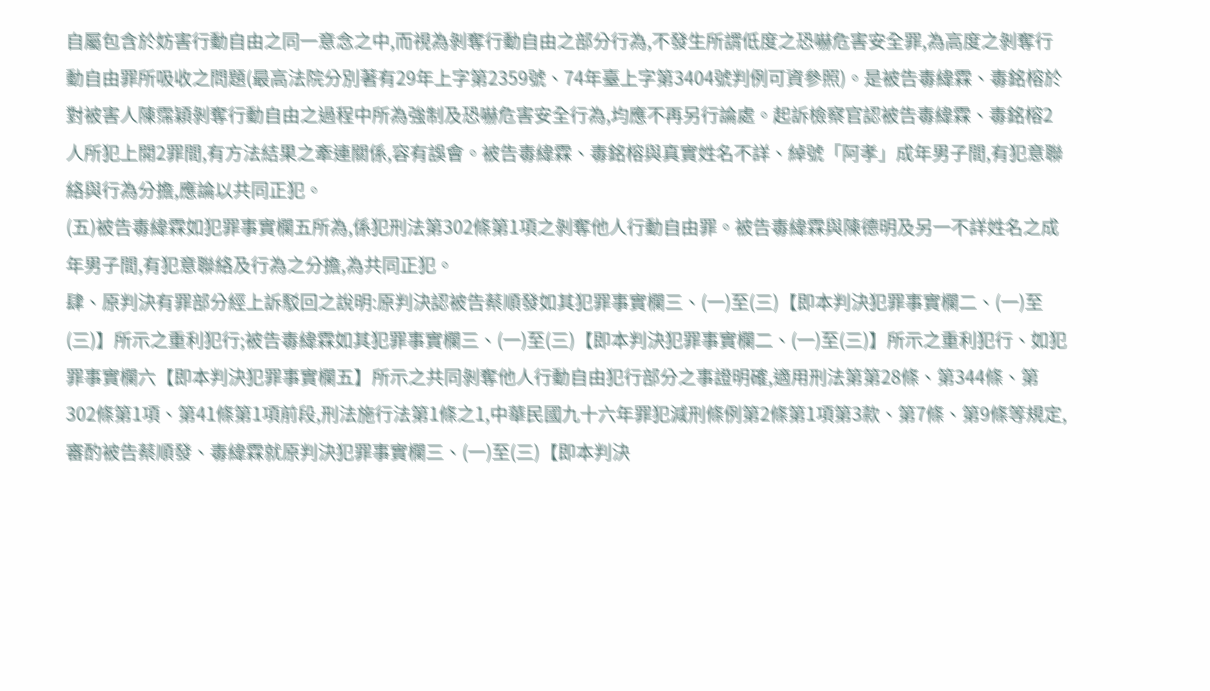自屬包含於妨害行動自由之同一意念之中,而視為剝奪行動自由之部分行為,不發生所謂低度之恐嚇危害安全罪,為高度之剝奪行動自由罪所吸收之問題(最高法院分別著有29年上字第2359號、74年臺上字第3404號判例可資參照)。是被告毒緯霖、毒銘榕於對被害人陳霈穎剝奪行動自由之過程中所為強制及恐嚇危害安全行為,均應不再另行論處。起訴檢察官認被告毒緯霖、毒銘榕2人所犯上開2罪間,有方法結果之牽連關係,容有誤會。被告毒緯霖、毒銘榕與真實姓名不詳、綽號「阿孝」成年男子間,有犯意聯絡與行為分擔,應論以共同正犯。
(五)被告毒緯霖如犯罪事實欄五所為,係犯刑法第302條第1項之剝奪他人行動自由罪。被告毒緯霖與陳德明及另一不詳姓名之成年男子間,有犯意聯絡及行為之分擔,為共同正犯。
肆、原判決有罪部分經上訴駁回之說明:原判決認被告蔡順發如其犯罪事實欄三、(一)至(三)【即本判決犯罪事實欄二、(一)至(三)】所示之重利犯行;被告毒緯霖如其犯罪事實欄三、(一)至(三)【即本判決犯罪事實欄二、(一)至(三)】所示之重利犯行、如犯罪事實欄六【即本判決犯罪事實欄五】所示之共同剝奪他人行動自由犯行部分之事證明確,適用刑法第第28條、第344條、第302條第1項、第41條第1項前段,刑法施行法第1條之1,中華民國九十六年罪犯減刑條例第2條第1項第3款、第7條、第9條等規定,審酌被告蔡順發、毒緯霖就原判決犯罪事實欄三、(一)至(三)【即本判決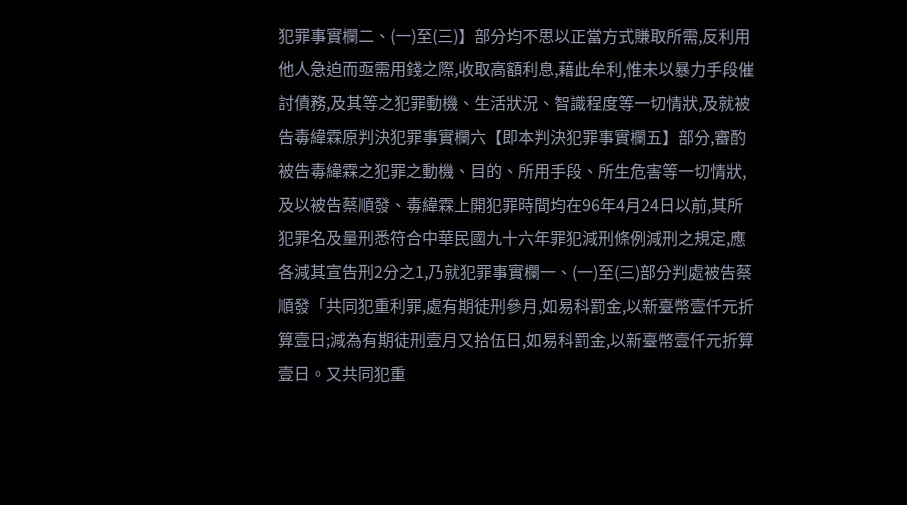犯罪事實欄二、(一)至(三)】部分均不思以正當方式賺取所需,反利用他人急迫而亟需用錢之際,收取高額利息,藉此牟利,惟未以暴力手段催討債務,及其等之犯罪動機、生活狀況、智識程度等一切情狀,及就被告毒緯霖原判決犯罪事實欄六【即本判決犯罪事實欄五】部分,審酌被告毒緯霖之犯罪之動機、目的、所用手段、所生危害等一切情狀,及以被告蔡順發、毒緯霖上開犯罪時間均在96年4月24日以前,其所犯罪名及量刑悉符合中華民國九十六年罪犯減刑條例減刑之規定,應各減其宣告刑2分之1,乃就犯罪事實欄一、(一)至(三)部分判處被告蔡順發「共同犯重利罪,處有期徒刑參月,如易科罰金,以新臺幣壹仟元折算壹日;減為有期徒刑壹月又拾伍日,如易科罰金,以新臺幣壹仟元折算壹日。又共同犯重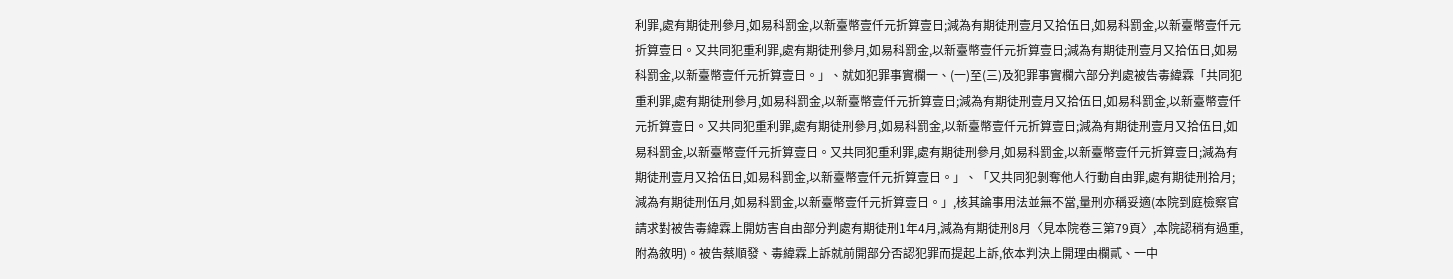利罪,處有期徒刑參月,如易科罰金,以新臺幣壹仟元折算壹日;減為有期徒刑壹月又拾伍日,如易科罰金,以新臺幣壹仟元折算壹日。又共同犯重利罪,處有期徒刑參月,如易科罰金,以新臺幣壹仟元折算壹日;減為有期徒刑壹月又拾伍日,如易科罰金,以新臺幣壹仟元折算壹日。」、就如犯罪事實欄一、(一)至(三)及犯罪事實欄六部分判處被告毒緯霖「共同犯重利罪,處有期徒刑參月,如易科罰金,以新臺幣壹仟元折算壹日;減為有期徒刑壹月又拾伍日,如易科罰金,以新臺幣壹仟元折算壹日。又共同犯重利罪,處有期徒刑參月,如易科罰金,以新臺幣壹仟元折算壹日;減為有期徒刑壹月又拾伍日,如易科罰金,以新臺幣壹仟元折算壹日。又共同犯重利罪,處有期徒刑參月,如易科罰金,以新臺幣壹仟元折算壹日;減為有期徒刑壹月又拾伍日,如易科罰金,以新臺幣壹仟元折算壹日。」、「又共同犯剝奪他人行動自由罪,處有期徒刑拾月;減為有期徒刑伍月,如易科罰金,以新臺幣壹仟元折算壹日。」,核其論事用法並無不當,量刑亦稱妥適(本院到庭檢察官請求對被告毒緯霖上開妨害自由部分判處有期徒刑1年4月,減為有期徒刑8月〈見本院卷三第79頁〉,本院認稍有過重,附為敘明)。被告蔡順發、毒緯霖上訴就前開部分否認犯罪而提起上訴,依本判決上開理由欄貳、一中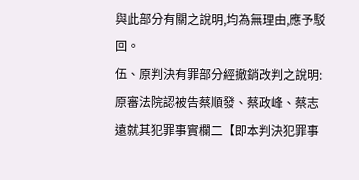與此部分有關之說明,均為無理由,應予駁回。
伍、原判決有罪部分經撤銷改判之說明:原審法院認被告蔡順發、蔡政峰、蔡志遠就其犯罪事實欄二【即本判決犯罪事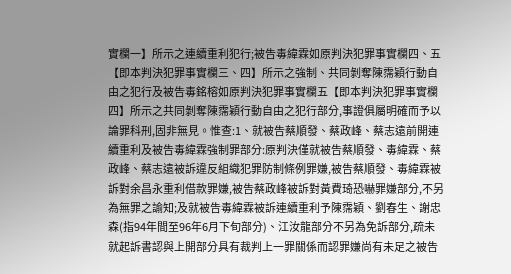實欄一】所示之連續重利犯行;被告毒緯霖如原判決犯罪事實欄四、五【即本判決犯罪事實欄三、四】所示之強制、共同剝奪陳霈穎行動自由之犯行及被告毒銘榕如原判決犯罪事實欄五【即本判決犯罪事實欄四】所示之共同剝奪陳霈穎行動自由之犯行部分,事證俱屬明確而予以論罪科刑,固非無見。惟查:1、就被告蔡順發、蔡政峰、蔡志遠前開連續重利及被告毒緯霖強制罪部分:原判決僅就被告蔡順發、毒緯霖、蔡政峰、蔡志遠被訴違反組織犯罪防制條例罪嫌,被告蔡順發、毒緯霖被訴對余昌永重利借款罪嫌,被告蔡政峰被訴對黃費琦恐嚇罪嫌部分,不另為無罪之諭知;及就被告毒緯霖被訴連續重利予陳霈穎、劉春生、謝忠森(指94年間至96年6月下旬部分)、江汝龍部分不另為免訴部分,疏未就起訴書認與上開部分具有裁判上一罪關係而認罪嫌尚有未足之被告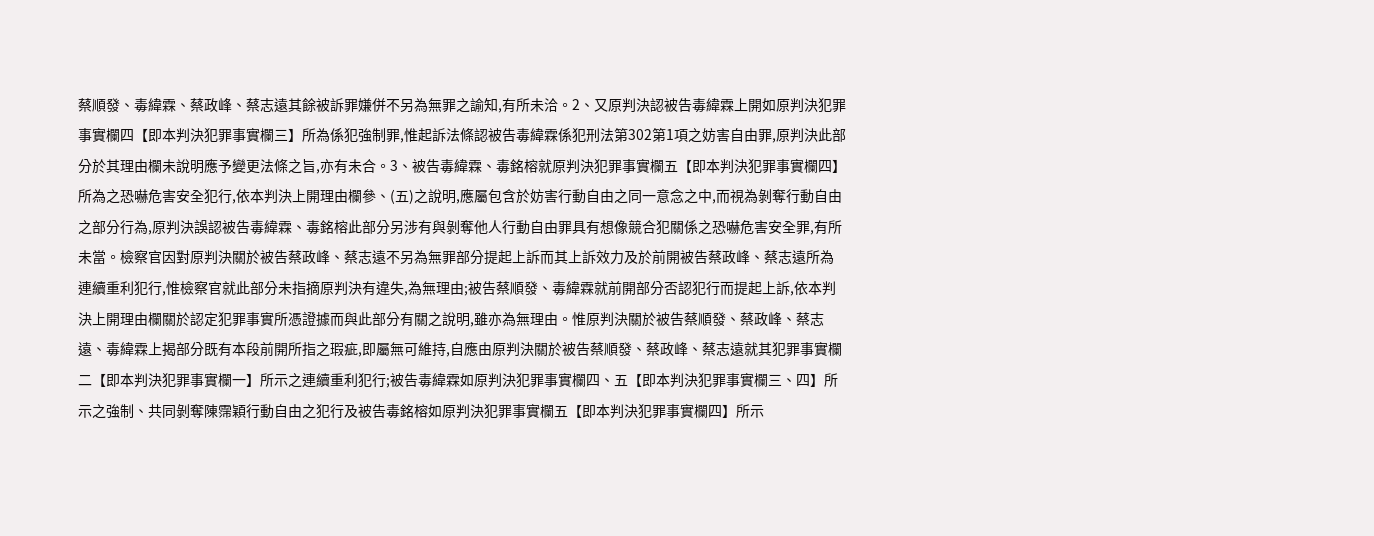蔡順發、毒緯霖、蔡政峰、蔡志遠其餘被訴罪嫌併不另為無罪之諭知,有所未洽。2、又原判決認被告毒緯霖上開如原判決犯罪事實欄四【即本判決犯罪事實欄三】所為係犯強制罪,惟起訴法條認被告毒緯霖係犯刑法第302第1項之妨害自由罪,原判決此部分於其理由欄未說明應予變更法條之旨,亦有未合。3、被告毒緯霖、毒銘榕就原判決犯罪事實欄五【即本判決犯罪事實欄四】所為之恐嚇危害安全犯行,依本判決上開理由欄參、(五)之說明,應屬包含於妨害行動自由之同一意念之中,而視為剝奪行動自由之部分行為,原判決誤認被告毒緯霖、毒銘榕此部分另涉有與剝奪他人行動自由罪具有想像競合犯關係之恐嚇危害安全罪,有所未當。檢察官因對原判決關於被告蔡政峰、蔡志遠不另為無罪部分提起上訴而其上訴效力及於前開被告蔡政峰、蔡志遠所為連續重利犯行,惟檢察官就此部分未指摘原判決有違失,為無理由;被告蔡順發、毒緯霖就前開部分否認犯行而提起上訴,依本判決上開理由欄關於認定犯罪事實所憑證據而與此部分有關之說明,雖亦為無理由。惟原判決關於被告蔡順發、蔡政峰、蔡志遠、毒緯霖上揭部分既有本段前開所指之瑕疵,即屬無可維持,自應由原判決關於被告蔡順發、蔡政峰、蔡志遠就其犯罪事實欄二【即本判決犯罪事實欄一】所示之連續重利犯行;被告毒緯霖如原判決犯罪事實欄四、五【即本判決犯罪事實欄三、四】所示之強制、共同剝奪陳霈穎行動自由之犯行及被告毒銘榕如原判決犯罪事實欄五【即本判決犯罪事實欄四】所示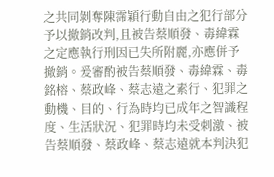之共同剝奪陳霈穎行動自由之犯行部分予以撤銷改判,且被告蔡順發、毒緯霖之定應執行刑因已失所附麗,亦應併予撤銷。爰審酌被告蔡順發、毒緯霖、毒銘榕、蔡政峰、蔡志遠之素行、犯罪之動機、目的、行為時均已成年之智識程度、生活狀況、犯罪時均未受刺激、被告蔡順發、蔡政峰、蔡志遠就本判決犯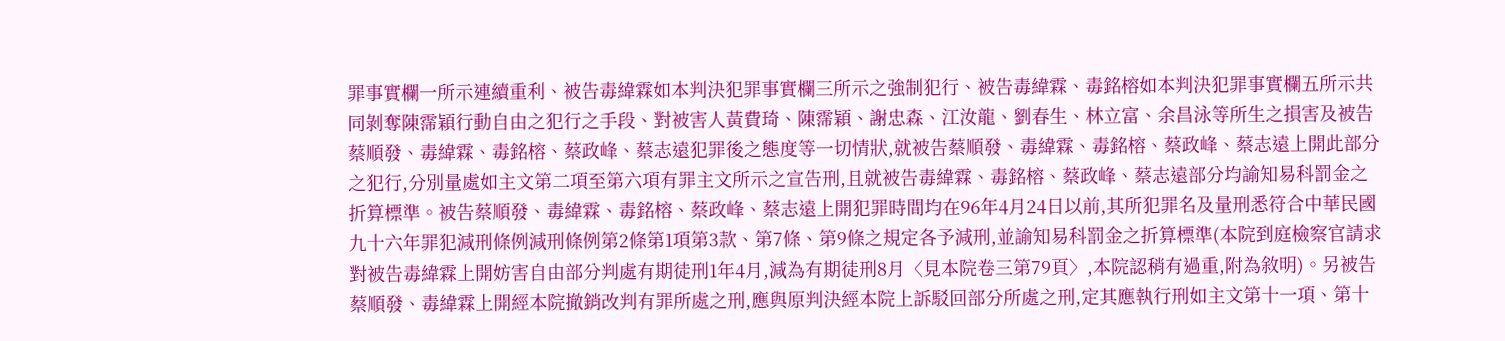罪事實欄一所示連續重利、被告毒緯霖如本判決犯罪事實欄三所示之強制犯行、被告毒緯霖、毒銘榕如本判決犯罪事實欄五所示共同剝奪陳霈穎行動自由之犯行之手段、對被害人黃費琦、陳霈穎、謝忠森、江汝龍、劉春生、林立富、余昌泳等所生之損害及被告蔡順發、毒緯霖、毒銘榕、蔡政峰、蔡志遠犯罪後之態度等一切情狀,就被告蔡順發、毒緯霖、毒銘榕、蔡政峰、蔡志遠上開此部分之犯行,分別量處如主文第二項至第六項有罪主文所示之宣告刑,且就被告毒緯霖、毒銘榕、蔡政峰、蔡志遠部分均諭知易科罰金之折算標準。被告蔡順發、毒緯霖、毒銘榕、蔡政峰、蔡志遠上開犯罪時間均在96年4月24日以前,其所犯罪名及量刑悉符合中華民國九十六年罪犯減刑條例減刑條例第2條第1項第3款、第7條、第9條之規定各予減刑,並諭知易科罰金之折算標準(本院到庭檢察官請求對被告毒緯霖上開妨害自由部分判處有期徒刑1年4月,減為有期徒刑8月〈見本院卷三第79頁〉,本院認稍有過重,附為敘明)。另被告蔡順發、毒緯霖上開經本院撤銷改判有罪所處之刑,應與原判決經本院上訴駁回部分所處之刑,定其應執行刑如主文第十一項、第十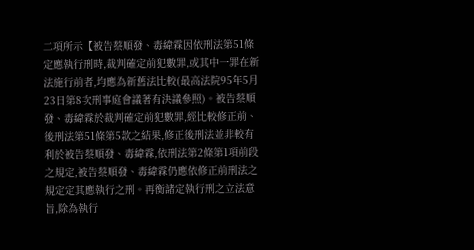二項所示【被告蔡順發、毒緯霖因依刑法第51條定應執行刑時,裁判確定前犯數罪,或其中一罪在新法施行前者,均應為新舊法比較(最高法院95年5月23日第8次刑事庭會議著有決議參照)。被告蔡順發、毒緯霖於裁判確定前犯數罪,經比較修正前、後刑法第51條第5款之結果,修正後刑法並非較有利於被告蔡順發、毒緯霖,依刑法第2條第1項前段之規定,被告蔡順發、毒緯霖仍應依修正前刑法之規定定其應執行之刑。再衡諸定執行刑之立法意旨,除為執行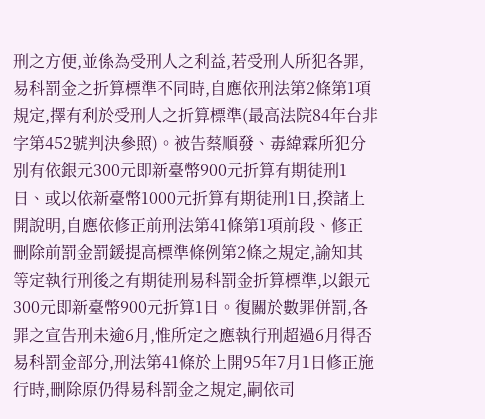刑之方便,並係為受刑人之利益,若受刑人所犯各罪,易科罰金之折算標準不同時,自應依刑法第2條第1項規定,擇有利於受刑人之折算標準(最高法院84年台非字第452號判決參照)。被告蔡順發、毒緯霖所犯分別有依銀元300元即新臺幣900元折算有期徒刑1日、或以依新臺幣1000元折算有期徒刑1日,揆諸上開說明,自應依修正前刑法第41條第1項前段、修正刪除前罰金罰鍰提高標準條例第2條之規定,諭知其等定執行刑後之有期徒刑易科罰金折算標準,以銀元300元即新臺幣900元折算1日。復關於數罪併罰,各罪之宣告刑未逾6月,惟所定之應執行刑超過6月得否易科罰金部分,刑法第41條於上開95年7月1日修正施行時,刪除原仍得易科罰金之規定,嗣依司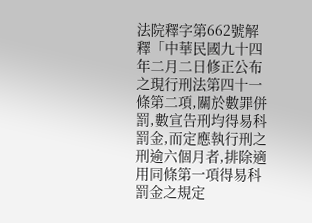法院釋字第662號解釋「中華民國九十四年二月二日修正公布之現行刑法第四十一條第二項,關於數罪併罰,數宣告刑均得易科罰金,而定應執行刑之刑逾六個月者,排除適用同條第一項得易科罰金之規定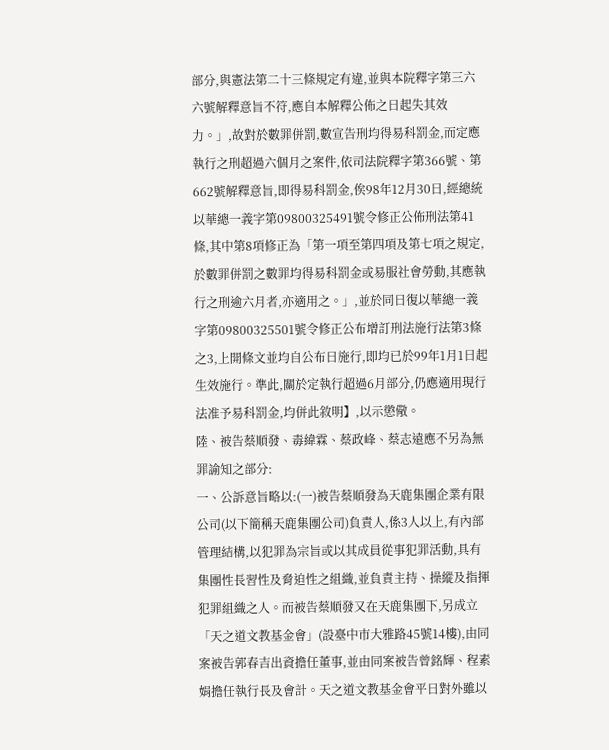部分,與憲法第二十三條規定有違,並與本院釋字第三六六號解釋意旨不符,應自本解釋公佈之日起失其效力。」,故對於數罪併罰,數宣告刑均得易科罰金,而定應執行之刑超過六個月之案件,依司法院釋字第366號、第662號解釋意旨,即得易科罰金,俟98年12月30日,經總統以華總一義字第09800325491號令修正公佈刑法第41條,其中第8項修正為「第一項至第四項及第七項之規定,於數罪併罰之數罪均得易科罰金或易服社會勞動,其應執行之刑逾六月者,亦適用之。」,並於同日復以華總一義字第09800325501號令修正公布增訂刑法施行法第3條之3,上開條文並均自公布日施行,即均已於99年1月1日起生效施行。準此,關於定執行超過6月部分,仍應適用現行法准予易科罰金,均併此敘明】,以示懲儆。
陸、被告蔡順發、毒緯霖、蔡政峰、蔡志遠應不另為無罪諭知之部分:
一、公訴意旨略以:(一)被告蔡順發為天鹿集團企業有限公司(以下簡稱天鹿集團公司)負責人,係3人以上,有內部管理結構,以犯罪為宗旨或以其成員從事犯罪活動,具有集團性長習性及脅迫性之組織,並負責主持、操縱及指揮犯罪組織之人。而被告蔡順發又在天鹿集團下,另成立「天之道文教基金會」(設臺中巿大雅路45號14樓),由同案被告郭春吉出資擔任董事,並由同案被告曾銘輝、程素娟擔任執行長及會計。天之道文教基金會平日對外雖以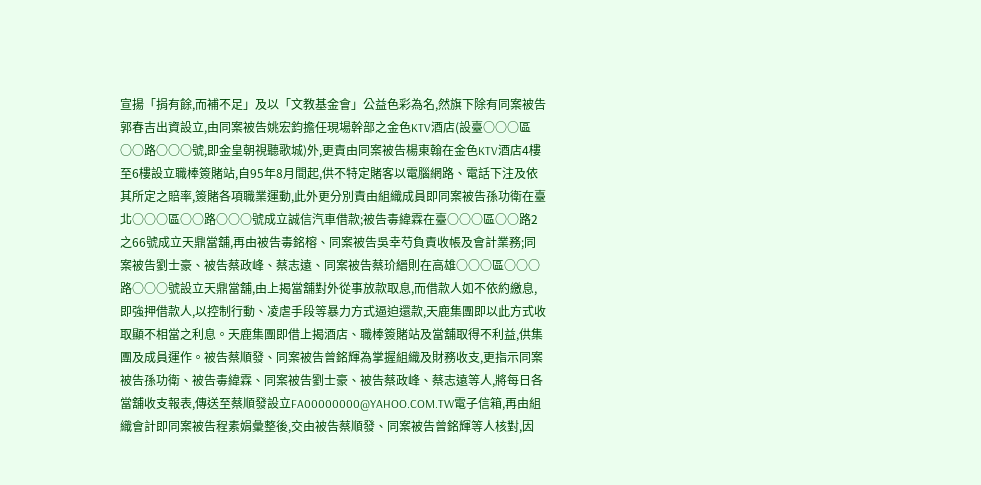宣揚「捐有餘,而補不足」及以「文教基金會」公益色彩為名,然旗下除有同案被告郭春吉出資設立,由同案被告姚宏鈞擔任現場幹部之金色KTV酒店(設臺○○○區○○路○○○號,即金皇朝視聽歌城)外,更責由同案被告楊東翰在金色KTV酒店4樓至6樓設立職棒簽賭站,自95年8月間起,供不特定賭客以電腦網路、電話下注及依其所定之賠率,簽賭各項職業運動,此外更分別責由組織成員即同案被告孫功衛在臺北○○○區○○路○○○號成立誠信汽車借款;被告毒緯霖在臺○○○區○○路2之66號成立天鼎當舖,再由被告毒銘榕、同案被告吳幸芍負責收帳及會計業務;同案被告劉士豪、被告蔡政峰、蔡志遠、同案被告蔡玠縉則在高雄○○○區○○○路○○○號設立天鼎當舖,由上揭當舖對外從事放款取息,而借款人如不依約繳息,即強押借款人,以控制行動、凌虐手段等暴力方式逼迫還款,天鹿集團即以此方式收取顯不相當之利息。天鹿集團即借上揭酒店、職棒簽賭站及當舖取得不利益,供集團及成員運作。被告蔡順發、同案被告曾銘輝為掌握組織及財務收支,更指示同案被告孫功衛、被告毒緯霖、同案被告劉士豪、被告蔡政峰、蔡志遠等人,將每日各當舖收支報表,傳送至蔡順發設立FA00000000@YAHOO.COM.TW電子信箱,再由組織會計即同案被告程素娟彙整後,交由被告蔡順發、同案被告曾銘輝等人核對,因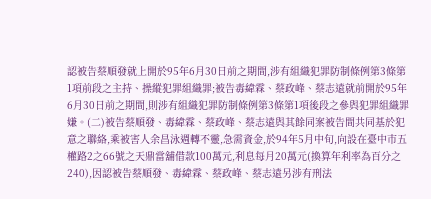認被告蔡順發就上開於95年6月30日前之期間,涉有組織犯罪防制條例第3條第1項前段之主持、操縱犯罪組織罪;被告毒緯霖、蔡政峰、蔡志遠就前開於95年6月30日前之期間,則涉有組織犯罪防制條例第3條第1項後段之參與犯罪組織罪嫌。(二)被告蔡順發、毒緯霖、蔡政峰、蔡志遠與其餘同案被告間共同基於犯意之聯絡,乘被害人余昌泳週轉不靈,急需資金,於94年5月中旬,向設在臺中巿五權路2之66號之天鼎當舖借款100萬元,利息每月20萬元(換算年利率為百分之240),因認被告蔡順發、毒緯霖、蔡政峰、蔡志遠另涉有刑法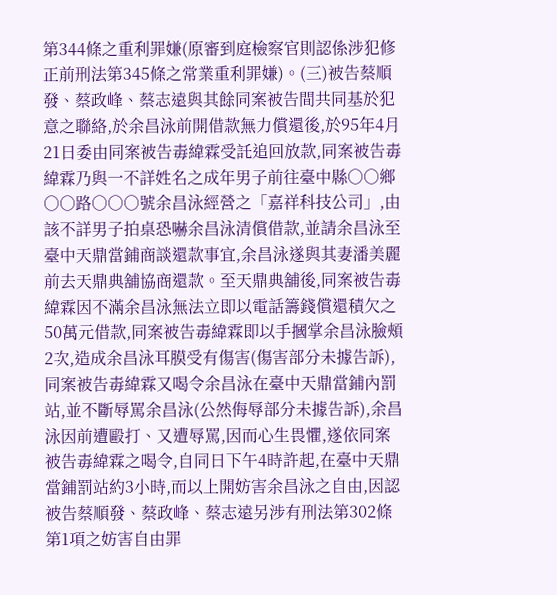第344條之重利罪嫌(原審到庭檢察官則認係涉犯修正前刑法第345條之常業重利罪嫌)。(三)被告蔡順發、蔡政峰、蔡志遠與其餘同案被告間共同基於犯意之聯絡,於余昌泳前開借款無力償還後,於95年4月21日委由同案被告毒緯霖受託追回放款,同案被告毒緯霖乃與一不詳姓名之成年男子前往臺中縣○○鄉○○路○○○號余昌泳經營之「嘉祥科技公司」,由該不詳男子拍桌恐嚇余昌泳清償借款,並請余昌泳至臺中天鼎當鋪商談還款事宜,余昌泳遂與其妻潘美麗前去天鼎典舖協商還款。至天鼎典舖後,同案被告毒緯霖因不滿余昌泳無法立即以電話籌錢償還積欠之50萬元借款,同案被告毒緯霖即以手摑掌余昌泳臉頰2次,造成余昌泳耳膜受有傷害(傷害部分未據告訴),同案被告毒緯霖又喝令余昌泳在臺中天鼎當鋪內罰站,並不斷辱罵余昌泳(公然侮辱部分未據告訴),余昌泳因前遭毆打、又遭辱罵,因而心生畏懼,遂依同案被告毒緯霖之喝令,自同日下午4時許起,在臺中天鼎當鋪罰站約3小時,而以上開妨害余昌泳之自由,因認被告蔡順發、蔡政峰、蔡志遠另涉有刑法第302條第1項之妨害自由罪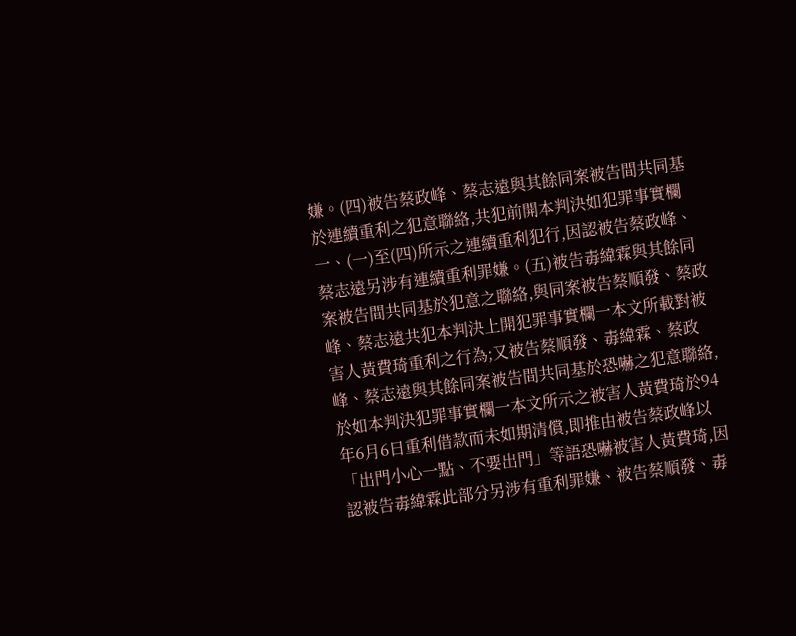嫌。(四)被告蔡政峰、蔡志遠與其餘同案被告間共同基於連續重利之犯意聯絡,共犯前開本判決如犯罪事實欄一、(一)至(四)所示之連續重利犯行,因認被告蔡政峰、蔡志遠另涉有連續重利罪嫌。(五)被告毒緯霖與其餘同案被告間共同基於犯意之聯絡,與同案被告蔡順發、蔡政峰、蔡志遠共犯本判決上開犯罪事實欄一本文所載對被害人黃費琦重利之行為;又被告蔡順發、毒緯霖、蔡政峰、蔡志遠與其餘同案被告間共同基於恐嚇之犯意聯絡,於如本判決犯罪事實欄一本文所示之被害人黃費琦於94年6月6日重利借款而未如期清償,即推由被告蔡政峰以「出門小心一點、不要出門」等語恐嚇被害人黃費琦,因認被告毒緯霖此部分另涉有重利罪嫌、被告蔡順發、毒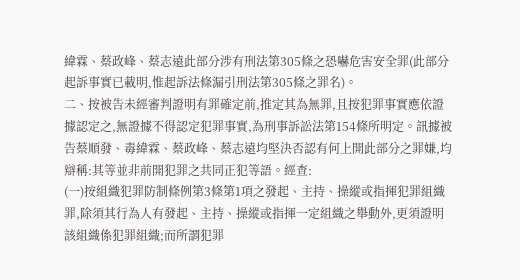緯霖、蔡政峰、蔡志遠此部分涉有刑法第305條之恐嚇危害安全罪(此部分起訴事實已載明,惟起訴法條漏引刑法第305條之罪名)。
二、按被告未經審判證明有罪確定前,推定其為無罪,且按犯罪事實應依證據認定之,無證據不得認定犯罪事實,為刑事訴訟法第154條所明定。訊據被告蔡順發、毒緯霖、蔡政峰、蔡志遠均堅決否認有何上開此部分之罪嫌,均辯稱:其等並非前開犯罪之共同正犯等語。經查:
(一)按組織犯罪防制條例第3條第1項之發起、主持、操縱或指揮犯罪組織罪,除須其行為人有發起、主持、操縱或指揮一定組織之舉動外,更須證明該組織係犯罪組織;而所謂犯罪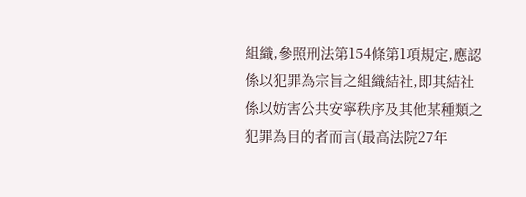組織,參照刑法第154條第1項規定,應認係以犯罪為宗旨之組織結社,即其結社係以妨害公共安寧秩序及其他某種類之犯罪為目的者而言(最高法院27年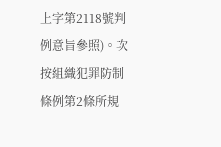上字第2118號判例意旨參照)。次按組織犯罪防制條例第2條所規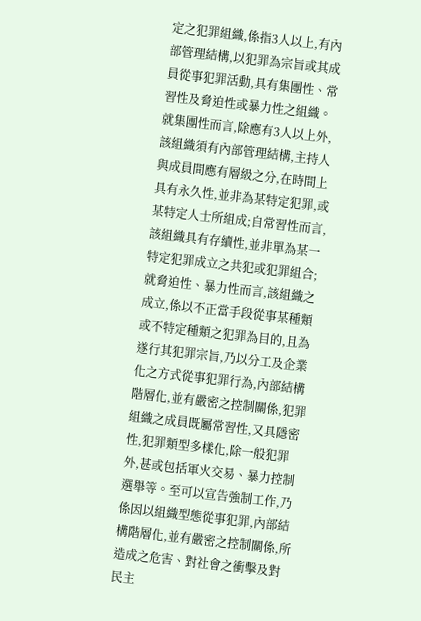定之犯罪組織,係指3人以上,有內部管理結構,以犯罪為宗旨或其成員從事犯罪活動,具有集團性、常習性及脅迫性或暴力性之組織。就集團性而言,除應有3人以上外,該組織須有內部管理結構,主持人與成員間應有層級之分,在時間上具有永久性,並非為某特定犯罪,或某特定人士所組成;自常習性而言,該組織具有存續性,並非單為某一特定犯罪成立之共犯或犯罪組合;就脅迫性、暴力性而言,該組織之成立,係以不正當手段從事某種類或不特定種類之犯罪為目的,且為遂行其犯罪宗旨,乃以分工及企業化之方式從事犯罪行為,內部結構階層化,並有嚴密之控制關係,犯罪組織之成員既屬常習性,又具隱密性,犯罪類型多樣化,除一般犯罪外,甚或包括軍火交易、暴力控制選舉等。至可以宣告強制工作,乃係因以組織型態從事犯罪,內部結構階層化,並有嚴密之控制關係,所造成之危害、對社會之衝擊及對民主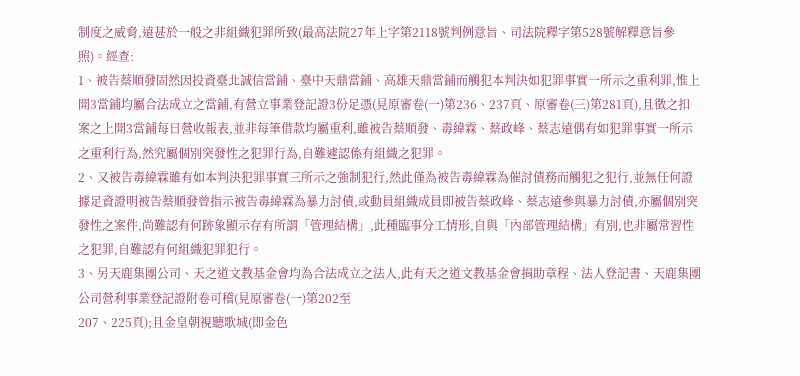制度之威脅,遠甚於一般之非組織犯罪所致(最高法院27年上字第2118號判例意旨、司法院釋字第528號解釋意旨參照)。經查:
1、被告蔡順發固然因投資臺北誠信當鋪、臺中天鼎當鋪、高雄天鼎當鋪而觸犯本判決如犯罪事實一所示之重利罪,惟上開3當鋪均屬合法成立之當鋪,有營立事業登記證3份足憑(見原審卷(一)第236、237頁、原審卷(三)第281頁),且徵之扣案之上開3當鋪每日營收報表,並非每筆借款均屬重利,雖被告蔡順發、毒緯霖、蔡政峰、蔡志遠偶有如犯罪事實一所示之重利行為,然究屬個別突發性之犯罪行為,自難遽認係有組織之犯罪。
2、又被告毒緯霖雖有如本判決犯罪事實三所示之強制犯行,然此僅為被告毒緯霖為催討債務而觸犯之犯行,並無任何證據足資證明被告蔡順發曾指示被告毒緯霖為暴力討債,或動員組織成員即被告蔡政峰、蔡志遠參與暴力討債,亦屬個別突發性之案件,尚難認有何跡象顯示存有所謂「管理結構」,此種臨事分工情形,自與「內部管理結構」有別,也非屬常習性之犯罪,自難認有何組織犯罪犯行。
3、另天鹿集團公司、天之道文教基金會均為合法成立之法人,此有天之道文教基金會捐助章程、法人登記書、天鹿集團公司營利事業登記證附卷可稽(見原審卷(一)第202至
207、225頁);且金皇朝視聽歌城(即金色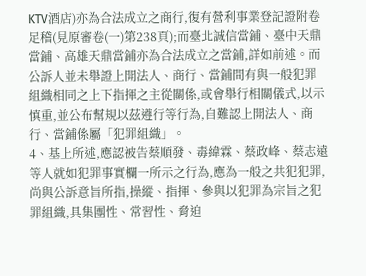KTV酒店)亦為合法成立之商行,復有營利事業登記證附卷足稽(見原審卷(一)第238頁);而臺北誠信當鋪、臺中天鼎當鋪、高雄天鼎當鋪亦為合法成立之當鋪,詳如前述。而公訴人並未舉證上開法人、商行、當鋪間有與一般犯罪組織相同之上下指揮之主從關係,或會舉行相關儀式,以示慎重,並公布幫規以茲遵行等行為,自難認上開法人、商行、當鋪係屬「犯罪組織」。
4、基上所述,應認被告蔡順發、毒緯霖、蔡政峰、蔡志遠等人就如犯罪事實欄一所示之行為,應為一般之共犯犯罪,尚與公訴意旨所指,操縱、指揮、參與以犯罪為宗旨之犯罪組織,具集團性、常習性、脅迫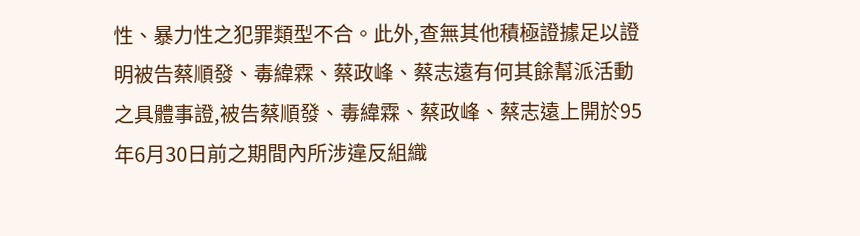性、暴力性之犯罪類型不合。此外,查無其他積極證據足以證明被告蔡順發、毒緯霖、蔡政峰、蔡志遠有何其餘幫派活動之具體事證,被告蔡順發、毒緯霖、蔡政峰、蔡志遠上開於95年6月30日前之期間內所涉違反組織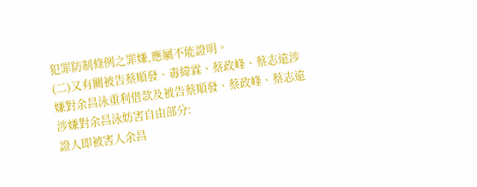犯罪防制條例之罪嫌,應屬不能證明。
(二)又有關被告蔡順發、毒緯霖、蔡政峰、蔡志遠涉嫌對余昌泳重利借款及被告蔡順發、蔡政峰、蔡志遠涉嫌對余昌泳妨害自由部分:
證人即被害人余昌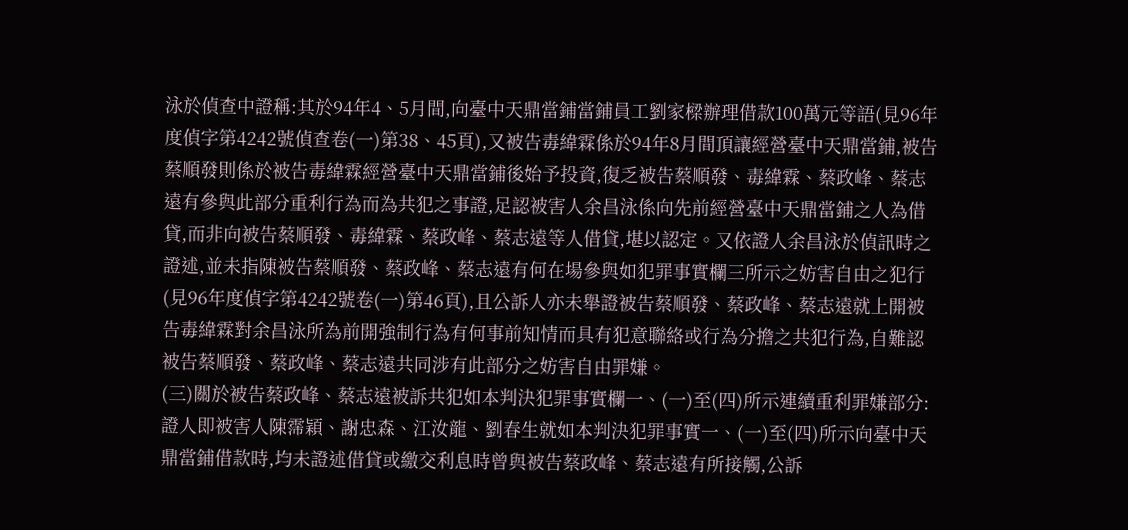泳於偵查中證稱:其於94年4、5月間,向臺中天鼎當鋪當鋪員工劉家樑辦理借款100萬元等語(見96年度偵字第4242號偵查卷(一)第38、45頁),又被告毒緯霖係於94年8月間頂讓經營臺中天鼎當鋪,被告蔡順發則係於被告毒緯霖經營臺中天鼎當鋪後始予投資,復乏被告蔡順發、毒緯霖、蔡政峰、蔡志遠有參與此部分重利行為而為共犯之事證,足認被害人余昌泳係向先前經營臺中天鼎當鋪之人為借貸,而非向被告蔡順發、毒緯霖、蔡政峰、蔡志遠等人借貸,堪以認定。又依證人余昌泳於偵訊時之證述,並未指陳被告蔡順發、蔡政峰、蔡志遠有何在場參與如犯罪事實欄三所示之妨害自由之犯行(見96年度偵字第4242號卷(一)第46頁),且公訴人亦未舉證被告蔡順發、蔡政峰、蔡志遠就上開被告毒緯霖對余昌泳所為前開強制行為有何事前知情而具有犯意聯絡或行為分擔之共犯行為,自難認被告蔡順發、蔡政峰、蔡志遠共同涉有此部分之妨害自由罪嫌。
(三)關於被告蔡政峰、蔡志遠被訴共犯如本判決犯罪事實欄一、(一)至(四)所示連續重利罪嫌部分:
證人即被害人陳霈穎、謝忠森、江汝龍、劉春生就如本判決犯罪事實一、(一)至(四)所示向臺中天鼎當鋪借款時,均未證述借貸或繳交利息時曾與被告蔡政峰、蔡志遠有所接觸,公訴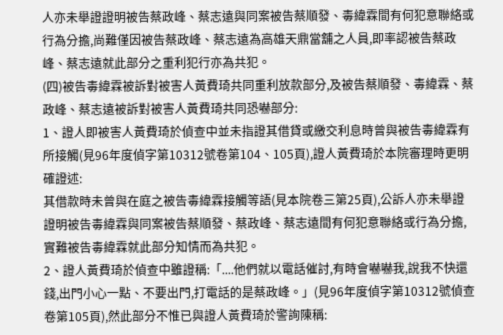人亦未舉證證明被告蔡政峰、蔡志遠與同案被告蔡順發、毒緯霖間有何犯意聯絡或行為分擔,尚難僅因被告蔡政峰、蔡志遠為高雄天鼎當舖之人員,即率認被告蔡政峰、蔡志遠就此部分之重利犯行亦為共犯。
(四)被告毒緯霖被訴對被害人黃費琦共同重利放款部分,及被告蔡順發、毒緯霖、蔡政峰、蔡志遠被訴對被害人黃費琦共同恐嚇部分:
1、證人即被害人黃費琦於偵查中並未指證其借貸或繳交利息時曾與被告毒緯霖有所接觸(見96年度偵字第10312號卷第104、105頁),證人黃費琦於本院審理時更明確證述:
其借款時未曾與在庭之被告毒緯霖接觸等語(見本院卷三第25頁),公訴人亦未舉證證明被告毒緯霖與同案被告蔡順發、蔡政峰、蔡志遠間有何犯意聯絡或行為分擔,實難被告毒緯霖就此部分知情而為共犯。
2、證人黃費琦於偵查中雖證稱:「....他們就以電話催討,有時會嚇嚇我,說我不快還錢,出門小心一點、不要出門,打電話的是蔡政峰。」(見96年度偵字第10312號偵查卷第105頁),然此部分不惟已與證人黃費琦於警詢陳稱: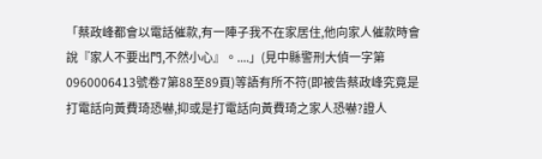「蔡政峰都會以電話催款,有一陣子我不在家居住,他向家人催款時會說『家人不要出門,不然小心』。....」(見中縣警刑大偵一字第0960006413號卷7第88至89頁)等語有所不符(即被告蔡政峰究竟是打電話向黃費琦恐嚇,抑或是打電話向黃費琦之家人恐嚇?證人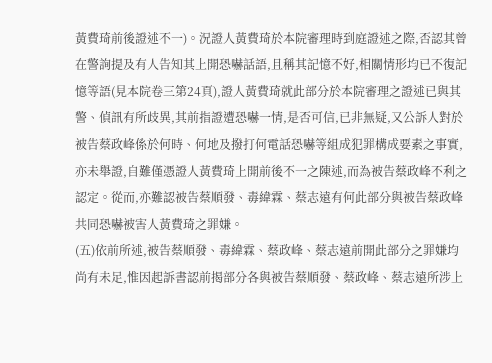黃費琦前後證述不一)。況證人黃費琦於本院審理時到庭證述之際,否認其曾在警詢提及有人告知其上開恐嚇話語,且稱其記憶不好,相關情形均已不復記憶等語(見本院卷三第24頁),證人黃費琦就此部分於本院審理之證述已與其警、偵訊有所歧異,其前指證遭恐嚇一情,是否可信,已非無疑,又公訴人對於被告蔡政峰係於何時、何地及撥打何電話恐嚇等組成犯罪構成要素之事實,亦未舉證,自難僅憑證人黃費琦上開前後不一之陳述,而為被告蔡政峰不利之認定。從而,亦難認被告蔡順發、毒緯霖、蔡志遠有何此部分與被告蔡政峰共同恐嚇被害人黃費琦之罪嫌。
(五)依前所述,被告蔡順發、毒緯霖、蔡政峰、蔡志遠前開此部分之罪嫌均尚有未足,惟因起訴書認前揭部分各與被告蔡順發、蔡政峰、蔡志遠所涉上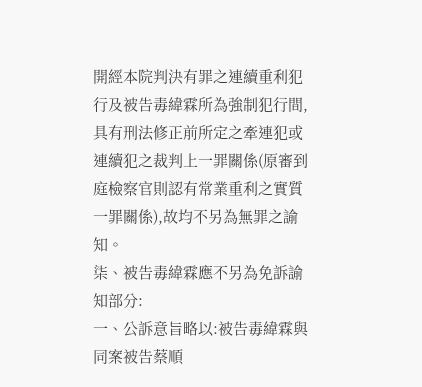開經本院判決有罪之連續重利犯行及被告毒緯霖所為強制犯行間,具有刑法修正前所定之牽連犯或連續犯之裁判上一罪關係(原審到庭檢察官則認有常業重利之實質一罪關係),故均不另為無罪之諭知。
柒、被告毒緯霖應不另為免訴諭知部分:
一、公訴意旨略以:被告毒緯霖與同案被告蔡順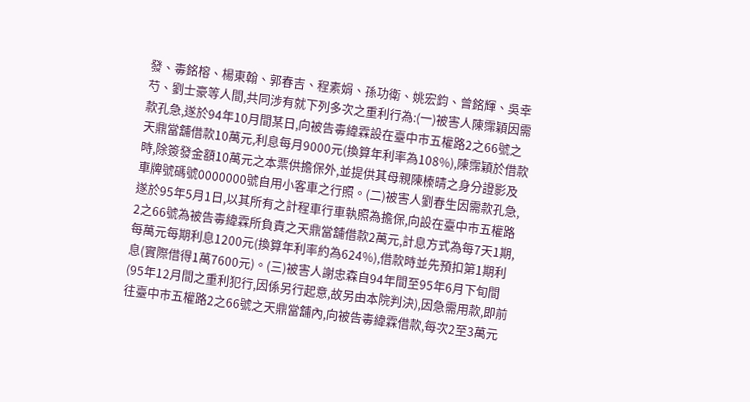發、毒銘榕、楊東翰、郭春吉、程素娟、孫功衛、姚宏鈞、曾銘輝、吳幸芍、劉士豪等人間,共同涉有就下列多次之重利行為:(一)被害人陳霈穎因需款孔急,遂於94年10月間某日,向被告毒緯霖設在臺中巿五權路2之66號之天鼎當舖借款10萬元,利息每月9000元(換算年利率為108%),陳霈穎於借款時,除簽發金額10萬元之本票供擔保外,並提供其母親陳榛晴之身分證影及車牌號碼號0000000號自用小客車之行照。(二)被害人劉春生因需款孔急,遂於95年5月1日,以其所有之計程車行車執照為擔保,向設在臺中巿五權路2之66號為被告毒緯霖所負責之天鼎當舖借款2萬元,計息方式為每7天1期,每萬元每期利息1200元(換算年利率約為624%),借款時並先預扣第1期利息(實際借得1萬7600元)。(三)被害人謝忠森自94年間至95年6月下旬間(95年12月間之重利犯行,因係另行起意,故另由本院判決),因急需用款,即前往臺中巿五權路2之66號之天鼎當舖內,向被告毒緯霖借款,每次2至3萬元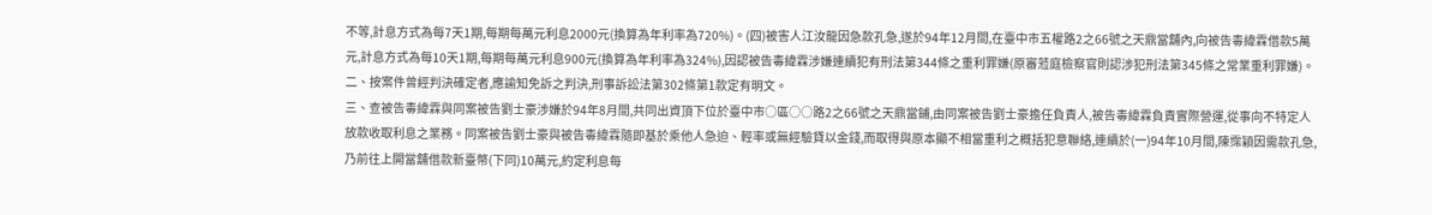不等,計息方式為每7天1期,每期每萬元利息2000元(換算為年利率為720%)。(四)被害人江汝龍因急款孔急,遂於94年12月間,在臺中巿五權路2之66號之天鼎當舖內,向被告毒緯霖借款5萬元,計息方式為每10天1期,每期每萬元利息900元(換算為年利率為324%),因認被告毒緯霖涉嫌連續犯有刑法第344條之重利罪嫌(原審蒞庭檢察官則認涉犯刑法第345條之常業重利罪嫌)。
二、按案件曾經判決確定者,應諭知免訴之判決,刑事訴訟法第302條第1款定有明文。
三、查被告毒緯霖與同案被告劉士豪涉嫌於94年8月間,共同出資頂下位於臺中市○區○○路2之66號之天鼎當鋪,由同案被告劉士豪擔任負責人,被告毒緯霖負責實際營運,從事向不特定人放款收取利息之業務。同案被告劉士豪與被告毒緯霖隨即基於乘他人急迫、輕率或無經驗貸以金錢,而取得與原本顯不相當重利之概括犯意聯絡,連續於(一)94年10月間,陳霈穎因需款孔急,乃前往上開當舖借款新臺幣(下同)10萬元,約定利息每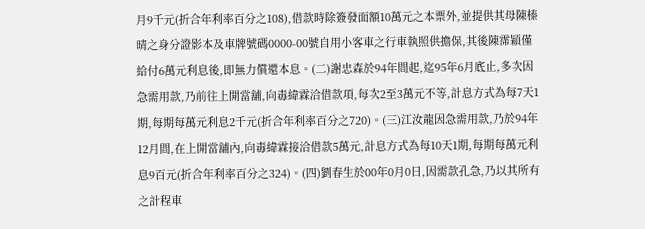月9千元(折合年利率百分之108),借款時除簽發面額10萬元之本票外,並提供其母陳榛晴之身分證影本及車牌號碼0000-00號自用小客車之行車執照供擔保,其後陳霈穎僅給付6萬元利息後,即無力償還本息。(二)謝忠森於94年間起,迄95年6月底止,多次因急需用款,乃前往上開當舖,向毒緯霖洽借款項,每次2至3萬元不等,計息方式為每7天1期,每期每萬元利息2千元(折合年利率百分之720)。(三)江汝龍因急需用款,乃於94年12月間,在上開當舖內,向毒緯霖接洽借款5萬元,計息方式為每10天1期,每期每萬元利息9百元(折合年利率百分之324)。(四)劉春生於00年0月0日,因需款孔急,乃以其所有之計程車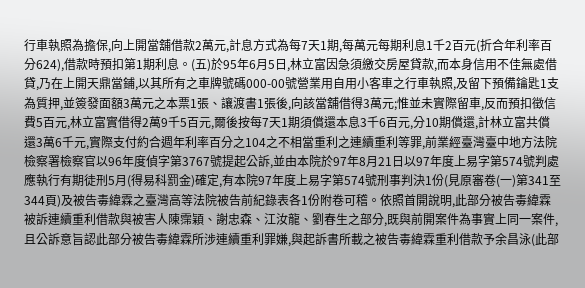行車執照為擔保,向上開當舖借款2萬元,計息方式為每7天1期,每萬元每期利息1千2百元(折合年利率百分624),借款時預扣第1期利息。(五)於95年6月5日,林立富因急須繳交房屋貸款,而本身信用不佳無處借貸,乃在上開天鼎當鋪,以其所有之車牌號碼000-00號營業用自用小客車之行車執照,及留下預備鑰匙1支為質押,並簽發面額3萬元之本票1張、讓渡書1張後,向該當舖借得3萬元;惟並未實際留車,反而預扣徵信費5百元,林立富實借得2萬9千5百元,爾後按每7天1期須償還本息3千6百元,分10期償還,計林立富共償還3萬6千元,實際支付約合週年利率百分之104之不相當重利之連續重利等罪,前業經臺灣臺中地方法院檢察署檢察官以96年度偵字第3767號提起公訴,並由本院於97年8月21日以97年度上易字第574號判處應執行有期徒刑5月(得易科罰金)確定,有本院97年度上易字第574號刑事判決1份(見原審卷(一)第341至344頁)及被告毒緯霖之臺灣高等法院被告前紀錄表各1份附卷可稽。依照首開說明,此部分被告毒緯霖被訴連續重利借款與被害人陳霈穎、謝忠森、江汝龍、劉春生之部分,既與前開案件為事實上同一案件,且公訴意旨認此部分被告毒緯霖所涉連續重利罪嫌,與起訴書所載之被告毒緯霖重利借款予余昌泳(此部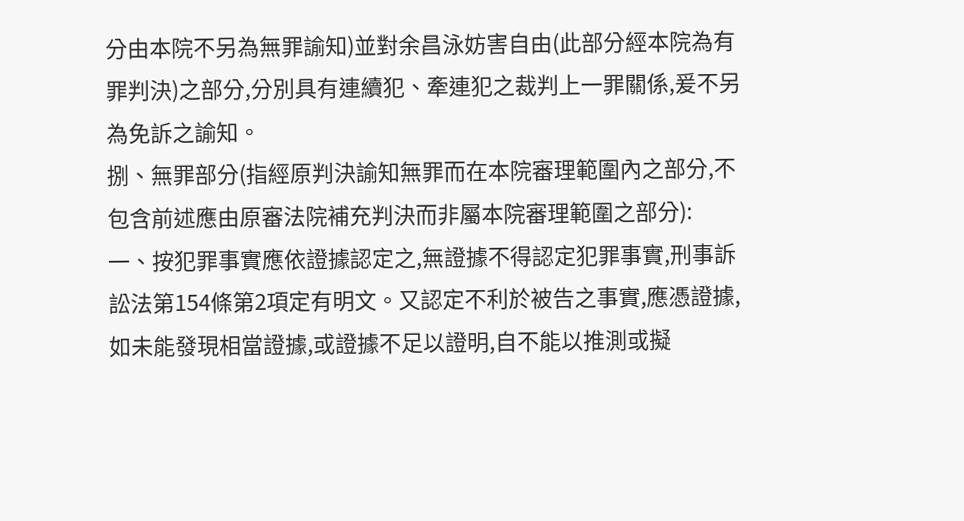分由本院不另為無罪諭知)並對余昌泳妨害自由(此部分經本院為有罪判決)之部分,分別具有連續犯、牽連犯之裁判上一罪關係,爰不另為免訴之諭知。
捌、無罪部分(指經原判決諭知無罪而在本院審理範圍內之部分,不包含前述應由原審法院補充判決而非屬本院審理範圍之部分):
一、按犯罪事實應依證據認定之,無證據不得認定犯罪事實,刑事訴訟法第154條第2項定有明文。又認定不利於被告之事實,應憑證據,如未能發現相當證據,或證據不足以證明,自不能以推測或擬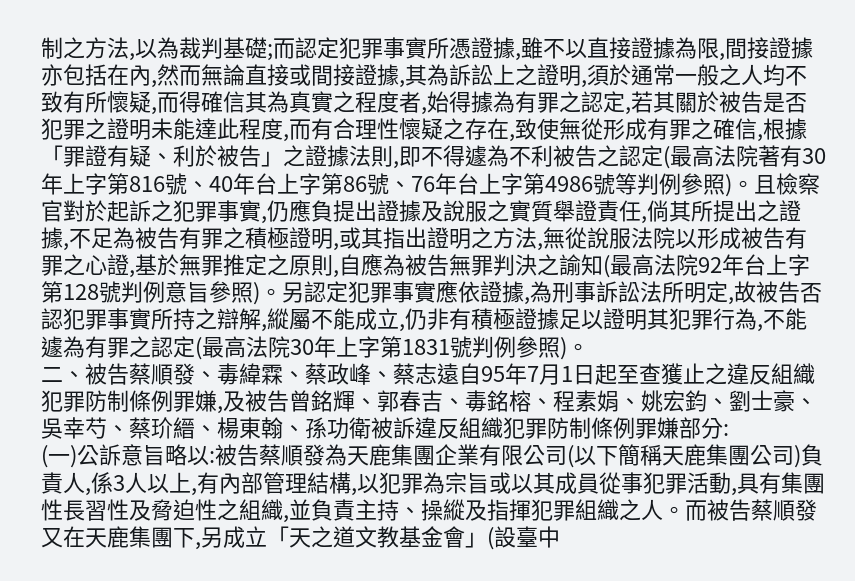制之方法,以為裁判基礎;而認定犯罪事實所憑證據,雖不以直接證據為限,間接證據亦包括在內,然而無論直接或間接證據,其為訴訟上之證明,須於通常一般之人均不致有所懷疑,而得確信其為真實之程度者,始得據為有罪之認定,若其關於被告是否犯罪之證明未能達此程度,而有合理性懷疑之存在,致使無從形成有罪之確信,根據「罪證有疑、利於被告」之證據法則,即不得遽為不利被告之認定(最高法院著有30年上字第816號、40年台上字第86號、76年台上字第4986號等判例參照)。且檢察官對於起訴之犯罪事實,仍應負提出證據及說服之實質舉證責任,倘其所提出之證據,不足為被告有罪之積極證明,或其指出證明之方法,無從說服法院以形成被告有罪之心證,基於無罪推定之原則,自應為被告無罪判決之諭知(最高法院92年台上字第128號判例意旨參照)。另認定犯罪事實應依證據,為刑事訴訟法所明定,故被告否認犯罪事實所持之辯解,縱屬不能成立,仍非有積極證據足以證明其犯罪行為,不能遽為有罪之認定(最高法院30年上字第1831號判例參照)。
二、被告蔡順發、毒緯霖、蔡政峰、蔡志遠自95年7月1日起至查獲止之違反組織犯罪防制條例罪嫌,及被告曾銘輝、郭春吉、毒銘榕、程素娟、姚宏鈞、劉士豪、吳幸芍、蔡玠縉、楊東翰、孫功衛被訴違反組織犯罪防制條例罪嫌部分:
(一)公訴意旨略以:被告蔡順發為天鹿集團企業有限公司(以下簡稱天鹿集團公司)負責人,係3人以上,有內部管理結構,以犯罪為宗旨或以其成員從事犯罪活動,具有集團性長習性及脅迫性之組織,並負責主持、操縱及指揮犯罪組織之人。而被告蔡順發又在天鹿集團下,另成立「天之道文教基金會」(設臺中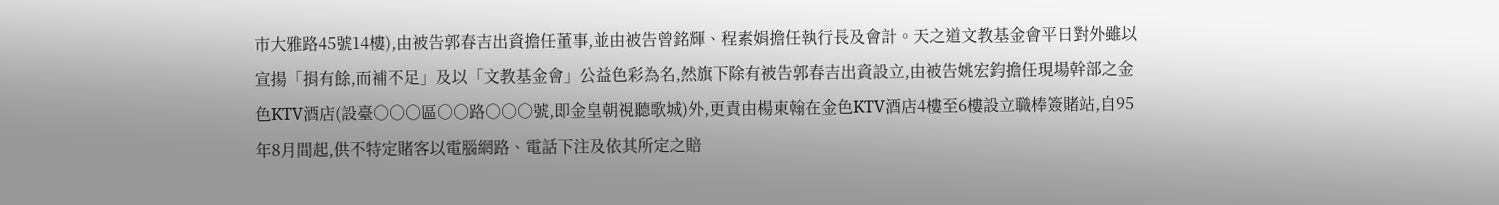巿大雅路45號14樓),由被告郭春吉出資擔任董事,並由被告曾銘輝、程素娟擔任執行長及會計。天之道文教基金會平日對外雖以宣揚「捐有餘,而補不足」及以「文教基金會」公益色彩為名,然旗下除有被告郭春吉出資設立,由被告姚宏鈞擔任現場幹部之金色KTV酒店(設臺○○○區○○路○○○號,即金皇朝視聽歌城)外,更責由楊東翰在金色KTV酒店4樓至6樓設立職棒簽賭站,自95年8月間起,供不特定賭客以電腦網路、電話下注及依其所定之賠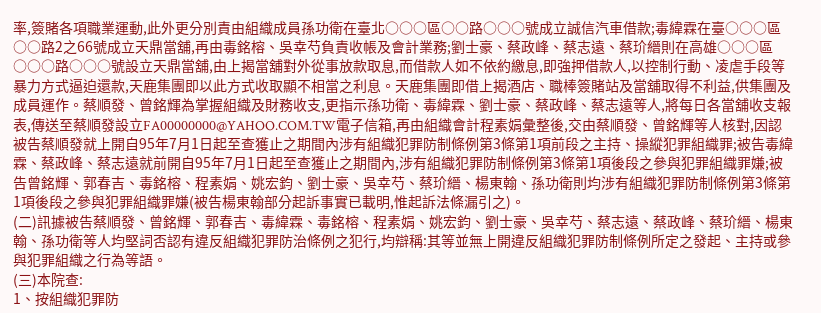率,簽賭各項職業運動,此外更分別責由組織成員孫功衛在臺北○○○區○○路○○○號成立誠信汽車借款;毒緯霖在臺○○○區○○路2之66號成立天鼎當舖,再由毒銘榕、吳幸芍負責收帳及會計業務;劉士豪、蔡政峰、蔡志遠、蔡玠縉則在高雄○○○區○○○路○○○號設立天鼎當舖,由上揭當舖對外從事放款取息,而借款人如不依約繳息,即強押借款人,以控制行動、凌虐手段等暴力方式逼迫還款,天鹿集團即以此方式收取顯不相當之利息。天鹿集團即借上揭酒店、職棒簽賭站及當舖取得不利益,供集團及成員運作。蔡順發、曾銘輝為掌握組織及財務收支,更指示孫功衛、毒緯霖、劉士豪、蔡政峰、蔡志遠等人,將每日各當舖收支報表,傳送至蔡順發設立FA00000000@YAHOO.COM.TW電子信箱,再由組織會計程素娟彙整後,交由蔡順發、曾銘輝等人核對,因認被告蔡順發就上開自95年7月1日起至查獲止之期間內涉有組織犯罪防制條例第3條第1項前段之主持、操縱犯罪組織罪;被告毒緯霖、蔡政峰、蔡志遠就前開自95年7月1日起至查獲止之期間內,涉有組織犯罪防制條例第3條第1項後段之參與犯罪組織罪嫌;被告曾銘輝、郭春吉、毒銘榕、程素娟、姚宏鈞、劉士豪、吳幸芍、蔡玠縉、楊東翰、孫功衛則均涉有組織犯罪防制條例第3條第1項後段之參與犯罪組織罪嫌(被告楊東翰部分起訴事實已載明,惟起訴法條漏引之)。
(二)訊據被告蔡順發、曾銘輝、郭春吉、毒緯霖、毒銘榕、程素娟、姚宏鈞、劉士豪、吳幸芍、蔡志遠、蔡政峰、蔡玠縉、楊東翰、孫功衛等人均堅詞否認有違反組織犯罪防治條例之犯行,均辯稱:其等並無上開違反組織犯罪防制條例所定之發起、主持或參與犯罪組織之行為等語。
(三)本院查:
1、按組織犯罪防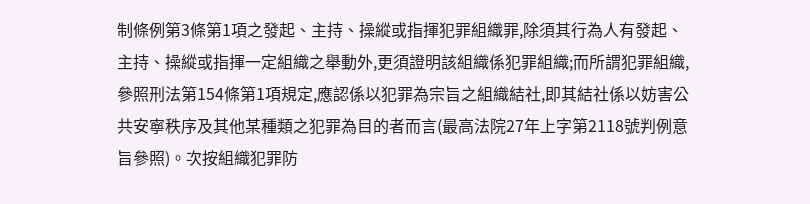制條例第3條第1項之發起、主持、操縱或指揮犯罪組織罪,除須其行為人有發起、主持、操縱或指揮一定組織之舉動外,更須證明該組織係犯罪組織;而所謂犯罪組織,參照刑法第154條第1項規定,應認係以犯罪為宗旨之組織結社,即其結社係以妨害公共安寧秩序及其他某種類之犯罪為目的者而言(最高法院27年上字第2118號判例意旨參照)。次按組織犯罪防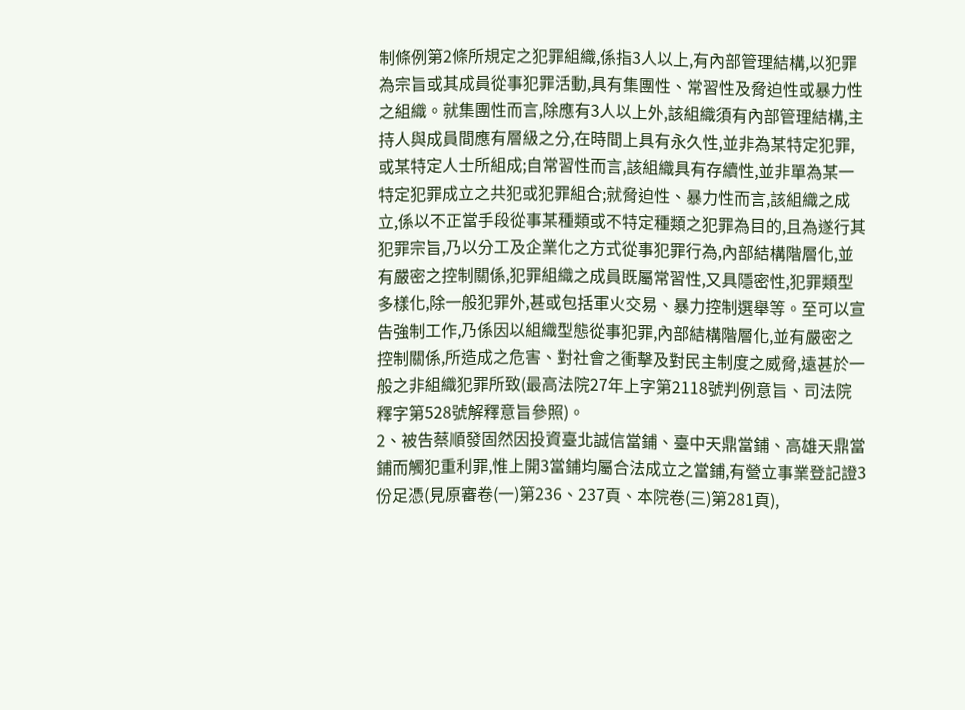制條例第2條所規定之犯罪組織,係指3人以上,有內部管理結構,以犯罪為宗旨或其成員從事犯罪活動,具有集團性、常習性及脅迫性或暴力性之組織。就集團性而言,除應有3人以上外,該組織須有內部管理結構,主持人與成員間應有層級之分,在時間上具有永久性,並非為某特定犯罪,或某特定人士所組成;自常習性而言,該組織具有存續性,並非單為某一特定犯罪成立之共犯或犯罪組合;就脅迫性、暴力性而言,該組織之成立,係以不正當手段從事某種類或不特定種類之犯罪為目的,且為遂行其犯罪宗旨,乃以分工及企業化之方式從事犯罪行為,內部結構階層化,並有嚴密之控制關係,犯罪組織之成員既屬常習性,又具隱密性,犯罪類型多樣化,除一般犯罪外,甚或包括軍火交易、暴力控制選舉等。至可以宣告強制工作,乃係因以組織型態從事犯罪,內部結構階層化,並有嚴密之控制關係,所造成之危害、對社會之衝擊及對民主制度之威脅,遠甚於一般之非組織犯罪所致(最高法院27年上字第2118號判例意旨、司法院釋字第528號解釋意旨參照)。
2、被告蔡順發固然因投資臺北誠信當鋪、臺中天鼎當鋪、高雄天鼎當鋪而觸犯重利罪,惟上開3當鋪均屬合法成立之當鋪,有營立事業登記證3份足憑(見原審卷(一)第236、237頁、本院卷(三)第281頁),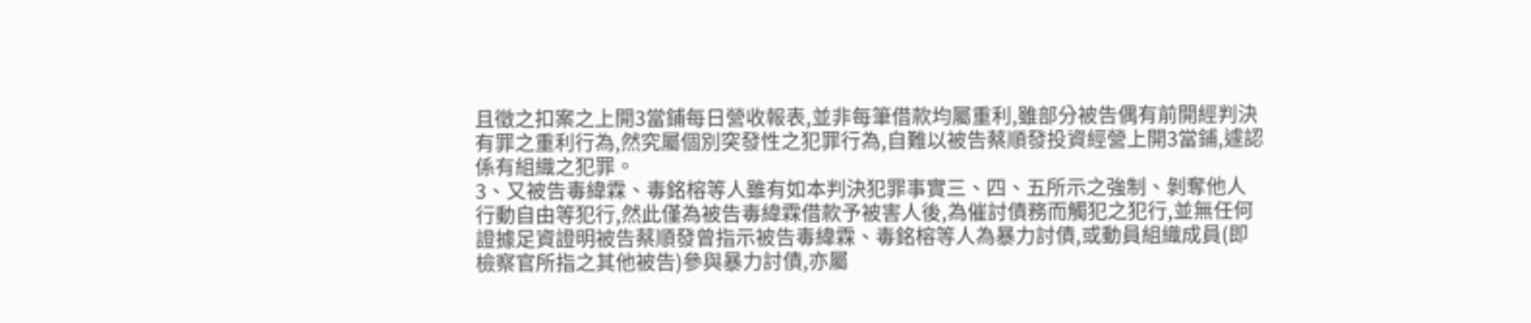且徵之扣案之上開3當鋪每日營收報表,並非每筆借款均屬重利,雖部分被告偶有前開經判決有罪之重利行為,然究屬個別突發性之犯罪行為,自難以被告蔡順發投資經營上開3當鋪,遽認係有組織之犯罪。
3、又被告毒緯霖、毒銘榕等人雖有如本判決犯罪事實三、四、五所示之強制、剝奪他人行動自由等犯行,然此僅為被告毒緯霖借款予被害人後,為催討債務而觸犯之犯行,並無任何證據足資證明被告蔡順發曾指示被告毒緯霖、毒銘榕等人為暴力討債,或動員組織成員(即檢察官所指之其他被告)參與暴力討債,亦屬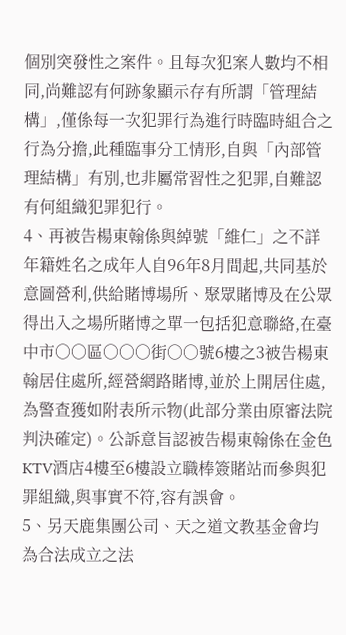個別突發性之案件。且每次犯案人數均不相同,尚難認有何跡象顯示存有所謂「管理結構」,僅係每一次犯罪行為進行時臨時組合之行為分擔,此種臨事分工情形,自與「內部管理結構」有別,也非屬常習性之犯罪,自難認有何組織犯罪犯行。
4、再被告楊東翰係與綽號「維仁」之不詳年籍姓名之成年人自96年8月間起,共同基於意圖營利,供給賭博場所、聚眾賭博及在公眾得出入之場所賭博之單一包括犯意聯絡,在臺中市○○區○○○街○○號6樓之3被告楊東翰居住處所,經營網路賭博,並於上開居住處,為警查獲如附表所示物(此部分業由原審法院判決確定)。公訴意旨認被告楊東翰係在金色KTV酒店4樓至6樓設立職棒簽賭站而參與犯罪組織,與事實不符,容有誤會。
5、另天鹿集團公司、天之道文教基金會均為合法成立之法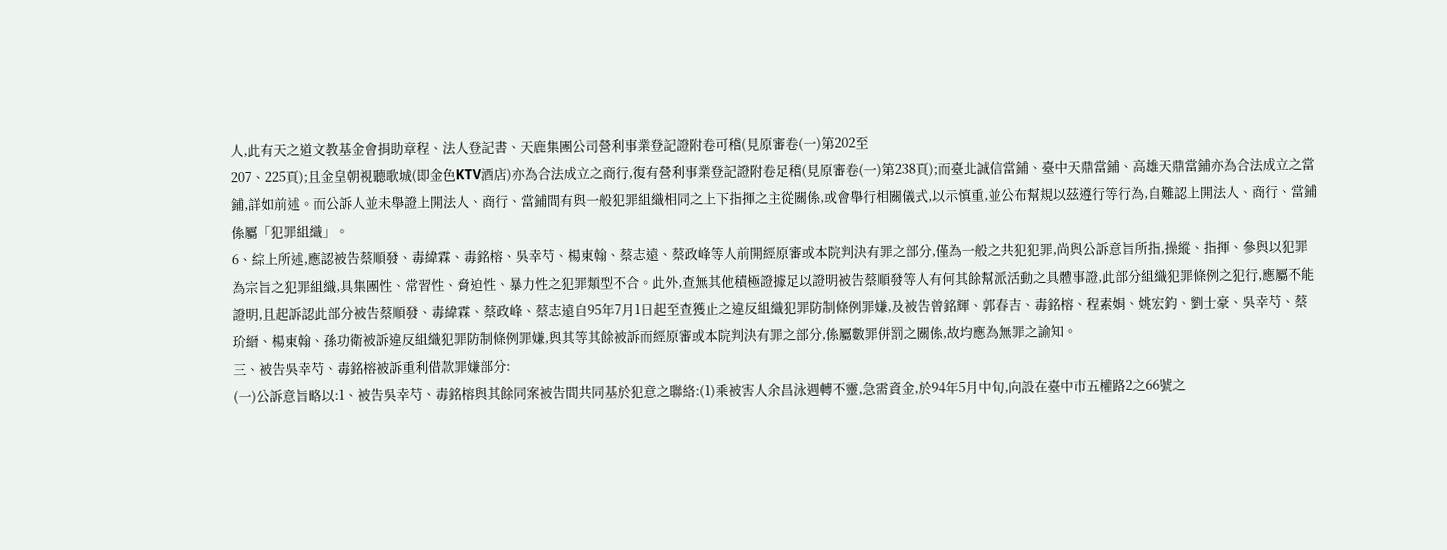人,此有天之道文教基金會捐助章程、法人登記書、天鹿集團公司營利事業登記證附卷可稽(見原審卷(一)第202至
207、225頁);且金皇朝視聽歌城(即金色KTV酒店)亦為合法成立之商行,復有營利事業登記證附卷足稽(見原審卷(一)第238頁);而臺北誠信當鋪、臺中天鼎當鋪、高雄天鼎當鋪亦為合法成立之當鋪,詳如前述。而公訴人並未舉證上開法人、商行、當鋪間有與一般犯罪組織相同之上下指揮之主從關係,或會舉行相關儀式,以示慎重,並公布幫規以茲遵行等行為,自難認上開法人、商行、當鋪係屬「犯罪組織」。
6、綜上所述,應認被告蔡順發、毒緯霖、毒銘榕、吳幸芍、楊東翰、蔡志遠、蔡政峰等人前開經原審或本院判決有罪之部分,僅為一般之共犯犯罪,尚與公訴意旨所指,操縱、指揮、參與以犯罪為宗旨之犯罪組織,具集團性、常習性、脅迫性、暴力性之犯罪類型不合。此外,查無其他積極證據足以證明被告蔡順發等人有何其餘幫派活動之具體事證,此部分組織犯罪條例之犯行,應屬不能證明,且起訴認此部分被告蔡順發、毒緯霖、蔡政峰、蔡志遠自95年7月1日起至查獲止之違反組織犯罪防制條例罪嫌,及被告曾銘輝、郭春吉、毒銘榕、程素娟、姚宏鈞、劉士豪、吳幸芍、蔡玠縉、楊東翰、孫功衛被訴違反組織犯罪防制條例罪嫌,與其等其餘被訴而經原審或本院判決有罪之部分,係屬數罪併罰之關係,故均應為無罪之諭知。
三、被告吳幸芍、毒銘榕被訴重利借款罪嫌部分:
(一)公訴意旨略以:1、被告吳幸芍、毒銘榕與其餘同案被告間共同基於犯意之聯絡:(1)乘被害人余昌泳週轉不靈,急需資金,於94年5月中旬,向設在臺中巿五權路2之66號之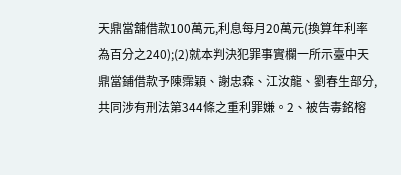天鼎當舖借款100萬元,利息每月20萬元(換算年利率為百分之240);(2)就本判決犯罪事實欄一所示臺中天鼎當鋪借款予陳霈穎、謝忠森、江汝龍、劉春生部分,共同涉有刑法第344條之重利罪嫌。2、被告毒銘榕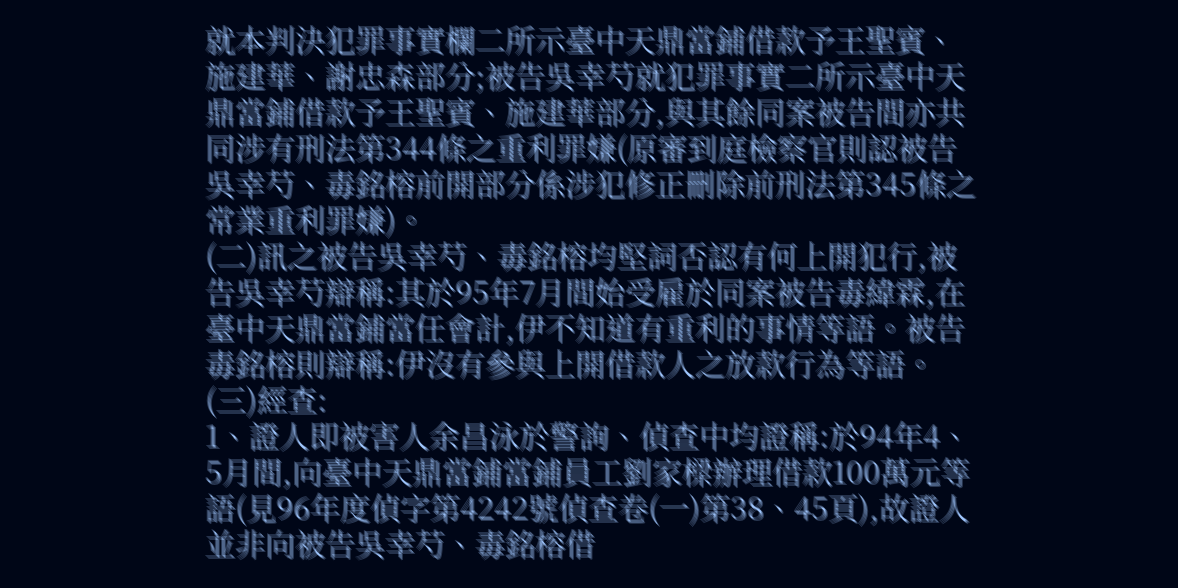就本判決犯罪事實欄二所示臺中天鼎當鋪借款予王聖賓、施建華、謝忠森部分;被告吳幸芍就犯罪事實二所示臺中天鼎當鋪借款予王聖賓、施建華部分,與其餘同案被告間亦共同涉有刑法第344條之重利罪嫌(原審到庭檢察官則認被告吳幸芍、毒銘榕前開部分係涉犯修正刪除前刑法第345條之常業重利罪嫌)。
(二)訊之被告吳幸芍、毒銘榕均堅詞否認有何上開犯行,被告吳幸芍辯稱:其於95年7月間始受雇於同案被告毒緯霖,在臺中天鼎當鋪當任會計,伊不知道有重利的事情等語。被告毒銘榕則辯稱:伊沒有參與上開借款人之放款行為等語。
(三)經查:
1、證人即被害人余昌泳於警詢、偵查中均證稱:於94年4、5月間,向臺中天鼎當鋪當鋪員工劉家樑辦理借款100萬元等語(見96年度偵字第4242號偵查卷(一)第38、45頁),故證人並非向被告吳幸芍、毒銘榕借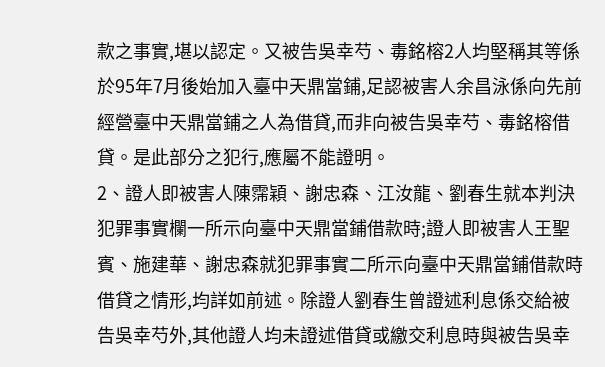款之事實,堪以認定。又被告吳幸芍、毒銘榕2人均堅稱其等係於95年7月後始加入臺中天鼎當鋪,足認被害人余昌泳係向先前經營臺中天鼎當鋪之人為借貸,而非向被告吳幸芍、毒銘榕借貸。是此部分之犯行,應屬不能證明。
2、證人即被害人陳霈穎、謝忠森、江汝龍、劉春生就本判決犯罪事實欄一所示向臺中天鼎當鋪借款時;證人即被害人王聖賓、施建華、謝忠森就犯罪事實二所示向臺中天鼎當鋪借款時借貸之情形,均詳如前述。除證人劉春生曾證述利息係交給被告吳幸芍外,其他證人均未證述借貸或繳交利息時與被告吳幸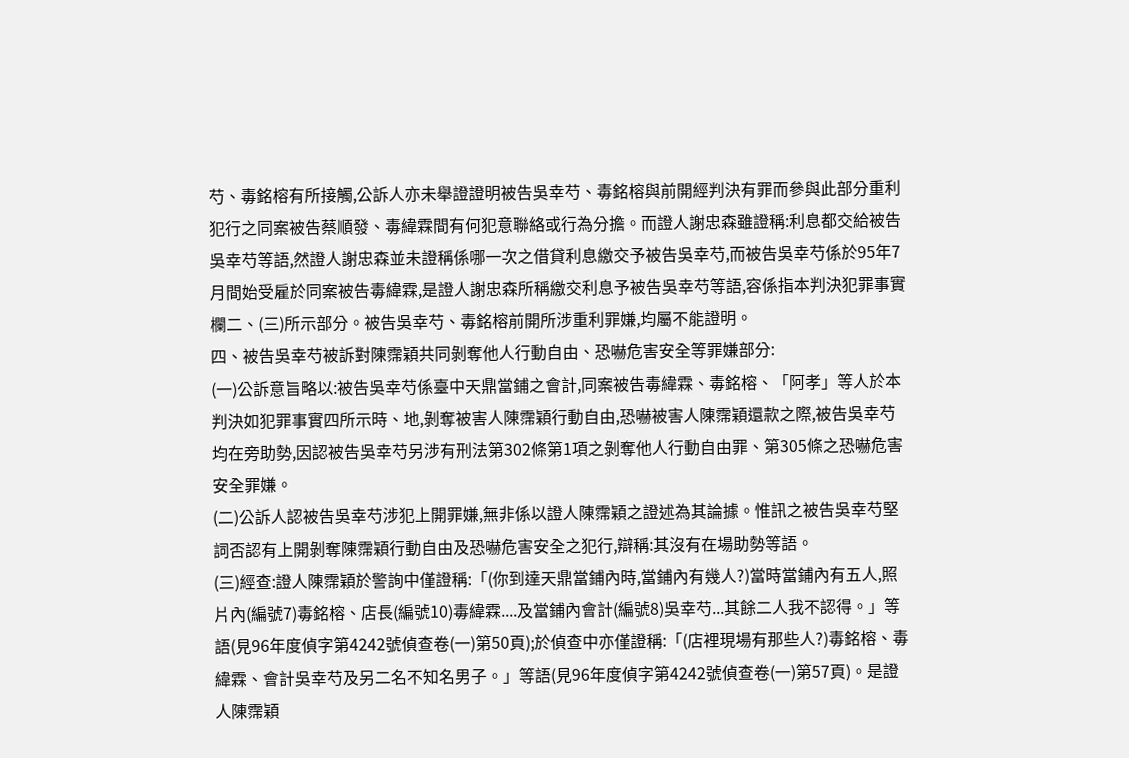芍、毒銘榕有所接觸,公訴人亦未舉證證明被告吳幸芍、毒銘榕與前開經判決有罪而參與此部分重利犯行之同案被告蔡順發、毒緯霖間有何犯意聯絡或行為分擔。而證人謝忠森雖證稱:利息都交給被告吳幸芍等語,然證人謝忠森並未證稱係哪一次之借貸利息繳交予被告吳幸芍,而被告吳幸芍係於95年7月間始受雇於同案被告毒緯霖,是證人謝忠森所稱繳交利息予被告吳幸芍等語,容係指本判決犯罪事實欄二、(三)所示部分。被告吳幸芍、毒銘榕前開所涉重利罪嫌,均屬不能證明。
四、被告吳幸芍被訴對陳霈穎共同剝奪他人行動自由、恐嚇危害安全等罪嫌部分:
(一)公訴意旨略以:被告吳幸芍係臺中天鼎當鋪之會計,同案被告毒緯霖、毒銘榕、「阿孝」等人於本判決如犯罪事實四所示時、地,剝奪被害人陳霈穎行動自由,恐嚇被害人陳霈穎還款之際,被告吳幸芍均在旁助勢,因認被告吳幸芍另涉有刑法第302條第1項之剝奪他人行動自由罪、第305條之恐嚇危害安全罪嫌。
(二)公訴人認被告吳幸芍涉犯上開罪嫌,無非係以證人陳霈穎之證述為其論據。惟訊之被告吳幸芍堅詞否認有上開剝奪陳霈穎行動自由及恐嚇危害安全之犯行,辯稱:其沒有在場助勢等語。
(三)經查:證人陳霈穎於警詢中僅證稱:「(你到達天鼎當鋪內時,當鋪內有幾人?)當時當鋪內有五人,照片內(編號7)毒銘榕、店長(編號10)毒緯霖....及當鋪內會計(編號8)吳幸芍...其餘二人我不認得。」等語(見96年度偵字第4242號偵查卷(一)第50頁);於偵查中亦僅證稱:「(店裡現場有那些人?)毒銘榕、毒緯霖、會計吳幸芍及另二名不知名男子。」等語(見96年度偵字第4242號偵查卷(一)第57頁)。是證人陳霈穎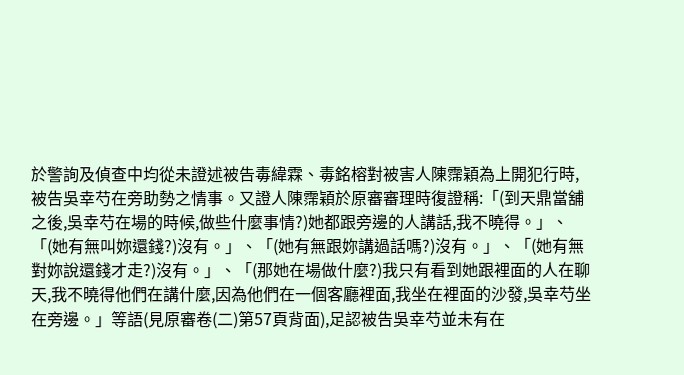於警詢及偵查中均從未證述被告毒緯霖、毒銘榕對被害人陳霈穎為上開犯行時,被告吳幸芍在旁助勢之情事。又證人陳霈穎於原審審理時復證稱:「(到天鼎當舖之後,吳幸芍在場的時候,做些什麼事情?)她都跟旁邊的人講話,我不曉得。」、「(她有無叫妳還錢?)沒有。」、「(她有無跟妳講過話嗎?)沒有。」、「(她有無對妳說還錢才走?)沒有。」、「(那她在場做什麼?)我只有看到她跟裡面的人在聊天,我不曉得他們在講什麼,因為他們在一個客廳裡面,我坐在裡面的沙發,吳幸芍坐在旁邊。」等語(見原審卷(二)第57頁背面),足認被告吳幸芍並未有在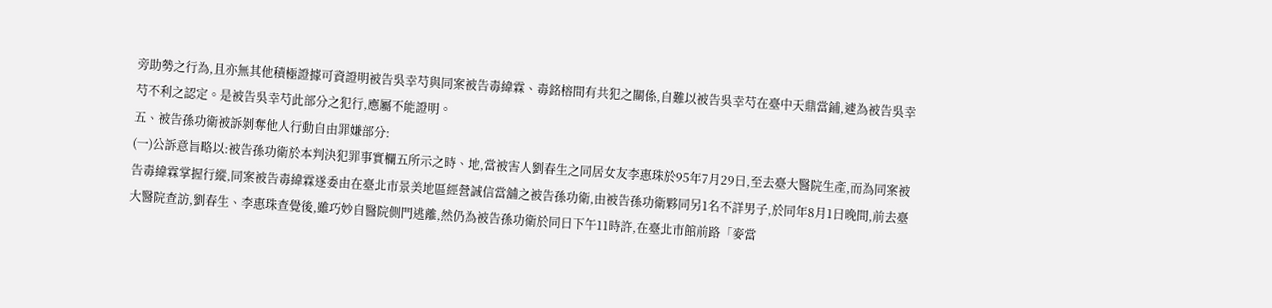旁助勢之行為,且亦無其他積極證據可資證明被告吳幸芍與同案被告毒緯霖、毒銘榕間有共犯之關係,自難以被告吳幸芍在臺中天鼎當鋪,遽為被告吳幸芍不利之認定。是被告吳幸芍此部分之犯行,應屬不能證明。
五、被告孫功衛被訴剝奪他人行動自由罪嫌部分:
(一)公訴意旨略以:被告孫功衛於本判決犯罪事實欄五所示之時、地,當被害人劉春生之同居女友李惠珠於95年7月29日,至去臺大醫院生產,而為同案被告毒緯霖掌握行縱,同案被告毒緯霖遂委由在臺北巿景美地區經營誠信當舖之被告孫功衛,由被告孫功衛夥同另1名不詳男子,於同年8月1日晚間,前去臺大醫院查訪,劉春生、李惠珠查覺後,雖巧妙自醫院側門逃離,然仍為被告孫功衛於同日下午11時許,在臺北巿館前路「麥當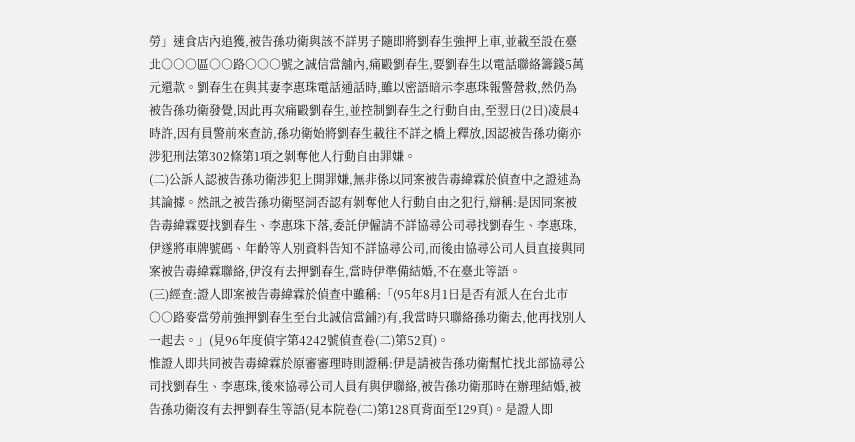勞」速食店內追獲,被告孫功衛與該不詳男子隨即將劉春生強押上車,並載至設在臺北○○○區○○路○○○號之誠信當舖內,痛毆劉春生,要劉春生以電話聯絡籌錢5萬元還款。劉春生在與其妻李惠珠電話通話時,雖以密語暗示李惠珠報警營救,然仍為被告孫功衛發覺,因此再次痛毆劉春生,並控制劉春生之行動自由,至翌日(2日)凌晨4時許,因有員警前來查訪,孫功衛始將劉春生載往不詳之橋上釋放,因認被告孫功衛亦涉犯刑法第302條第1項之剝奪他人行動自由罪嫌。
(二)公訴人認被告孫功衛涉犯上開罪嫌,無非係以同案被告毒緯霖於偵查中之證述為其論據。然訊之被告孫功衛堅詞否認有剝奪他人行動自由之犯行,辯稱:是因同案被告毒緯霖要找劉春生、李惠珠下落,委託伊僱請不詳協尋公司尋找劉春生、李惠珠,伊遂將車牌號碼、年齡等人別資料告知不詳協尋公司,而後由協尋公司人員直接與同案被告毒緯霖聯絡,伊沒有去押劉春生,當時伊準備結婚,不在臺北等語。
(三)經查:證人即案被告毒緯霖於偵查中雖稱:「(95年8月1日是否有派人在台北市○○路麥當勞前強押劉春生至台北誠信當鋪?)有,我當時只聯絡孫功衛去,他再找別人一起去。」(見96年度偵字第4242號偵查卷(二)第52頁)。
惟證人即共同被告毒緯霖於原審審理時則證稱:伊是請被告孫功衛幫忙找北部協尋公司找劉春生、李惠珠,後來協尋公司人員有與伊聯絡,被告孫功衛那時在辦理結婚,被告孫功衛沒有去押劉春生等語(見本院卷(二)第128頁背面至129頁)。是證人即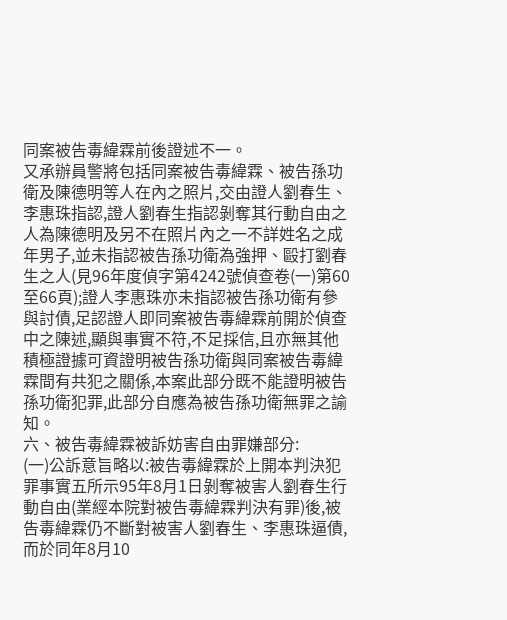同案被告毒緯霖前後證述不一。
又承辦員警將包括同案被告毒緯霖、被告孫功衛及陳德明等人在內之照片,交由證人劉春生、李惠珠指認,證人劉春生指認剝奪其行動自由之人為陳德明及另不在照片內之一不詳姓名之成年男子,並未指認被告孫功衛為強押、毆打劉春生之人(見96年度偵字第4242號偵查卷(一)第60至66頁);證人李惠珠亦未指認被告孫功衛有參與討債,足認證人即同案被告毒緯霖前開於偵查中之陳述,顯與事實不符,不足採信,且亦無其他積極證據可資證明被告孫功衛與同案被告毒緯霖間有共犯之關係,本案此部分既不能證明被告孫功衛犯罪,此部分自應為被告孫功衛無罪之諭知。
六、被告毒緯霖被訴妨害自由罪嫌部分:
(一)公訴意旨略以:被告毒緯霖於上開本判決犯罪事實五所示95年8月1日剝奪被害人劉春生行動自由(業經本院對被告毒緯霖判決有罪)後,被告毒緯霖仍不斷對被害人劉春生、李惠珠逼債,而於同年8月10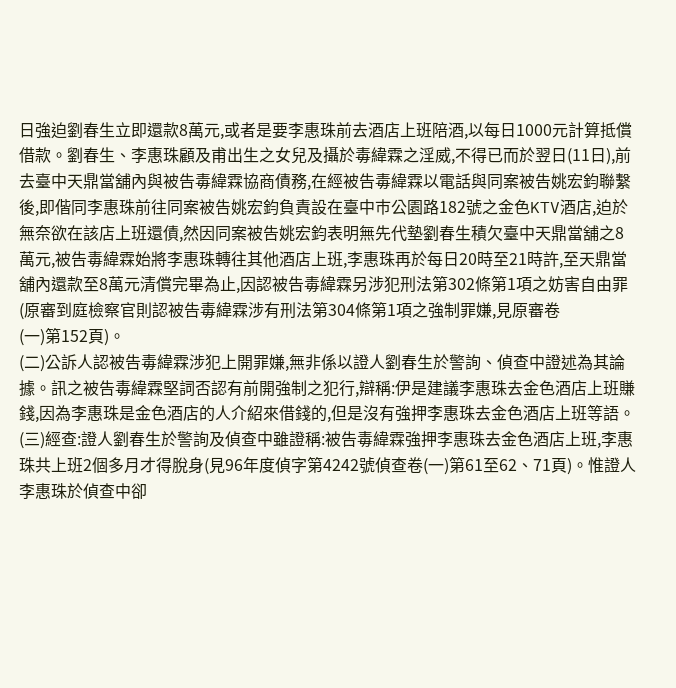日強迫劉春生立即還款8萬元,或者是要李惠珠前去酒店上班陪酒,以每日1000元計算抵償借款。劉春生、李惠珠顧及甫出生之女兒及攝於毒緯霖之淫威,不得已而於翌日(11日),前去臺中天鼎當舖內與被告毒緯霖協商債務,在經被告毒緯霖以電話與同案被告姚宏鈞聯繫後,即偕同李惠珠前往同案被告姚宏鈞負責設在臺中巿公園路182號之金色KTV酒店,迫於無奈欲在該店上班還債,然因同案被告姚宏鈞表明無先代墊劉春生積欠臺中天鼎當舖之8萬元,被告毒緯霖始將李惠珠轉往其他酒店上班,李惠珠再於每日20時至21時許,至天鼎當舖內還款至8萬元清償完畢為止,因認被告毒緯霖另涉犯刑法第302條第1項之妨害自由罪(原審到庭檢察官則認被告毒緯霖涉有刑法第304條第1項之強制罪嫌,見原審卷
(一)第152頁)。
(二)公訴人認被告毒緯霖涉犯上開罪嫌,無非係以證人劉春生於警詢、偵查中證述為其論據。訊之被告毒緯霖堅詞否認有前開強制之犯行,辯稱:伊是建議李惠珠去金色酒店上班賺錢,因為李惠珠是金色酒店的人介紹來借錢的,但是沒有強押李惠珠去金色酒店上班等語。
(三)經查:證人劉春生於警詢及偵查中雖證稱:被告毒緯霖強押李惠珠去金色酒店上班,李惠珠共上班2個多月才得脫身(見96年度偵字第4242號偵查卷(一)第61至62、71頁)。惟證人李惠珠於偵查中卻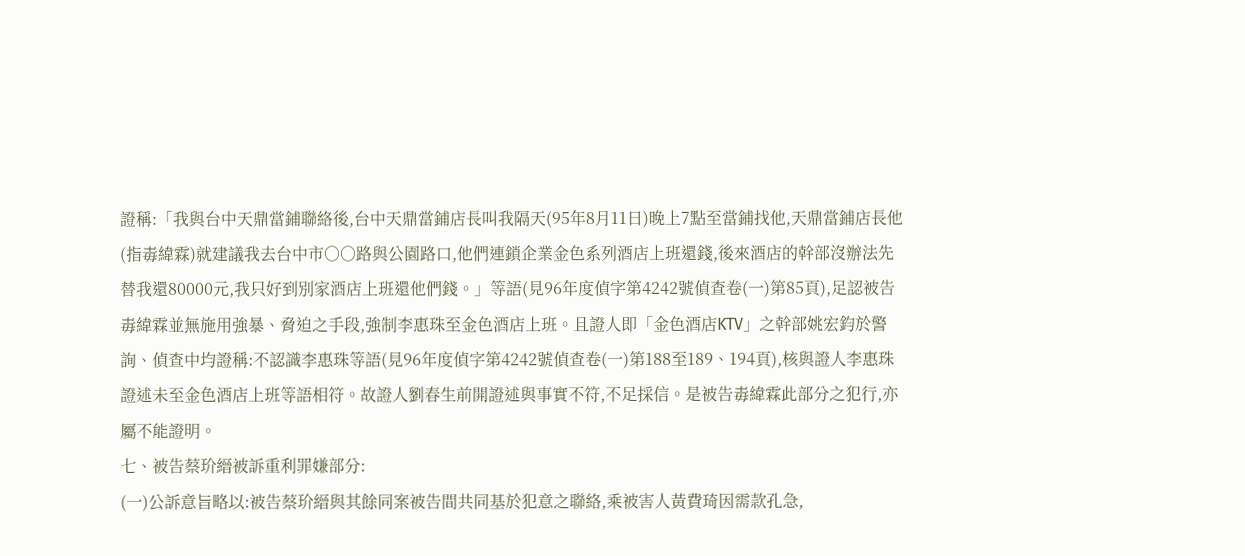證稱:「我與台中天鼎當鋪聯絡後,台中天鼎當鋪店長叫我隔天(95年8月11日)晚上7點至當鋪找他,天鼎當鋪店長他(指毒緯霖)就建議我去台中市○○路與公園路口,他們連鎖企業金色系列酒店上班還錢,後來酒店的幹部沒辦法先替我還80000元,我只好到別家酒店上班還他們錢。」等語(見96年度偵字第4242號偵查卷(一)第85頁),足認被告毒緯霖並無施用強暴、脅迫之手段,強制李惠珠至金色酒店上班。且證人即「金色酒店KTV」之幹部姚宏鈞於警詢、偵查中均證稱:不認識李惠珠等語(見96年度偵字第4242號偵查卷(一)第188至189、194頁),核與證人李惠珠證述未至金色酒店上班等語相符。故證人劉春生前開證述與事實不符,不足採信。是被告毒緯霖此部分之犯行,亦屬不能證明。
七、被告蔡玠縉被訴重利罪嫌部分:
(一)公訴意旨略以:被告蔡玠縉與其餘同案被告間共同基於犯意之聯絡,乘被害人黃費琦因需款孔急,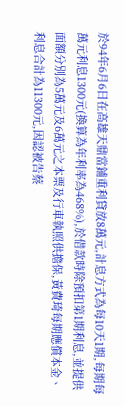於94年6月6日在高雄天鼎當鋪重利貸放8萬元,計息方式為每10天1期,每期每萬元利息1300元(換算為年利率為468%),於借款時除預扣第1期利息,並提供面額分別為5萬元及6萬元之本票及行車執照供擔保,黃費琦每期應償本金、利息合計為11300元,因認被告蔡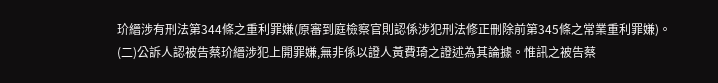玠縉涉有刑法第344條之重利罪嫌(原審到庭檢察官則認係涉犯刑法修正刪除前第345條之常業重利罪嫌)。
(二)公訴人認被告蔡玠縉涉犯上開罪嫌,無非係以證人黃費琦之證述為其論據。惟訊之被告蔡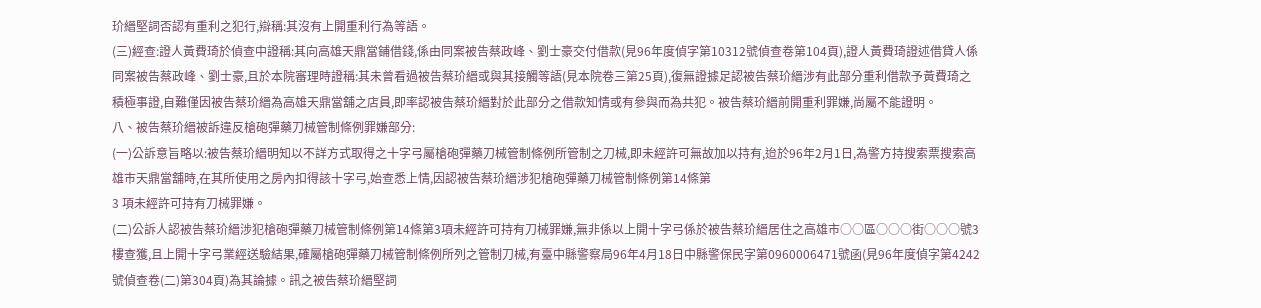玠縉堅詞否認有重利之犯行,辯稱:其沒有上開重利行為等語。
(三)經查:證人黃費琦於偵查中證稱:其向高雄天鼎當鋪借錢,係由同案被告蔡政峰、劉士豪交付借款(見96年度偵字第10312號偵查卷第104頁),證人黃費琦證述借貸人係同案被告蔡政峰、劉士豪,且於本院審理時證稱:其未曾看過被告蔡玠縉或與其接觸等語(見本院卷三第25頁),復無證據足認被告蔡玠縉涉有此部分重利借款予黃費琦之積極事證,自難僅因被告蔡玠縉為高雄天鼎當舖之店員,即率認被告蔡玠縉對於此部分之借款知情或有參與而為共犯。被告蔡玠縉前開重利罪嫌,尚屬不能證明。
八、被告蔡玠縉被訴違反槍砲彈藥刀械管制條例罪嫌部分:
(一)公訴意旨略以:被告蔡玠縉明知以不詳方式取得之十字弓屬槍砲彈藥刀械管制條例所管制之刀械,即未經許可無故加以持有,迨於96年2月1日,為警方持搜索票搜索高雄巿天鼎當舖時,在其所使用之房內扣得該十字弓,始查悉上情,因認被告蔡玠縉涉犯槍砲彈藥刀械管制條例第14條第
3 項未經許可持有刀械罪嫌。
(二)公訴人認被告蔡玠縉涉犯槍砲彈藥刀械管制條例第14條第3項未經許可持有刀械罪嫌,無非係以上開十字弓係於被告蔡玠縉居住之高雄市○○區○○○街○○○號3樓查獲,且上開十字弓業經送驗結果,確屬槍砲彈藥刀械管制條例所列之管制刀械,有臺中縣警察局96年4月18日中縣警保民字第0960006471號函(見96年度偵字第4242號偵查卷(二)第304頁)為其論據。訊之被告蔡玠縉堅詞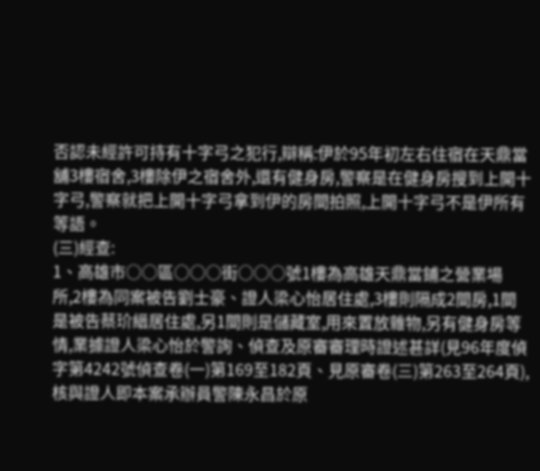否認未經許可持有十字弓之犯行,辯稱:伊於95年初左右住宿在天鼎當舖3樓宿舍,3樓除伊之宿舍外,還有健身房,警察是在健身房搜到上開十字弓,警察就把上開十字弓拿到伊的房間拍照,上開十字弓不是伊所有等語。
(三)經查:
1、高雄市○○區○○○街○○○號1樓為高雄天鼎當鋪之營業場所,2樓為同案被告劉士豪、證人梁心怡居住處,3樓則隔成2間房,1間是被告蔡玠縉居住處,另1間則是儲藏室,用來置放雜物,另有健身房等情,業據證人梁心怡於警詢、偵查及原審審理時證述甚詳(見96年度偵字第4242號偵查卷(一)第169至182頁、見原審卷(三)第263至264頁),核與證人即本案承辦員警陳永昌於原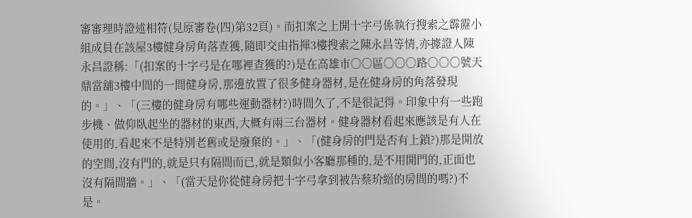審審理時證述相符(見原審卷(四)第32頁)。而扣案之上開十字弓係執行搜索之霹靂小組成員在該屋3樓健身房角落查獲,隨即交由指揮3樓搜索之陳永昌等情,亦據證人陳永昌證稱:「(扣案的十字弓是在哪裡查獲的?)是在高雄市○○區○○○路○○○號天鼎當舖3樓中間的一間健身房,那邊放置了很多健身器材,是在健身房的角落發現的。」、「(三樓的健身房有哪些運動器材?)時間久了,不是很記得。印象中有一些跑步機、做仰臥起坐的器材的東西,大概有兩三台器材。健身器材看起來應該是有人在使用的,看起來不是特別老舊或是廢棄的。」、「(健身房的門是否有上鎖?)那是開放的空間,沒有門的,就是只有隔間而已,就是類似小客廳那種的,是不用開門的,正面也沒有隔間牆。」、「(當天是你從健身房把十字弓拿到被告蔡玠縉的房間的嗎?)不是。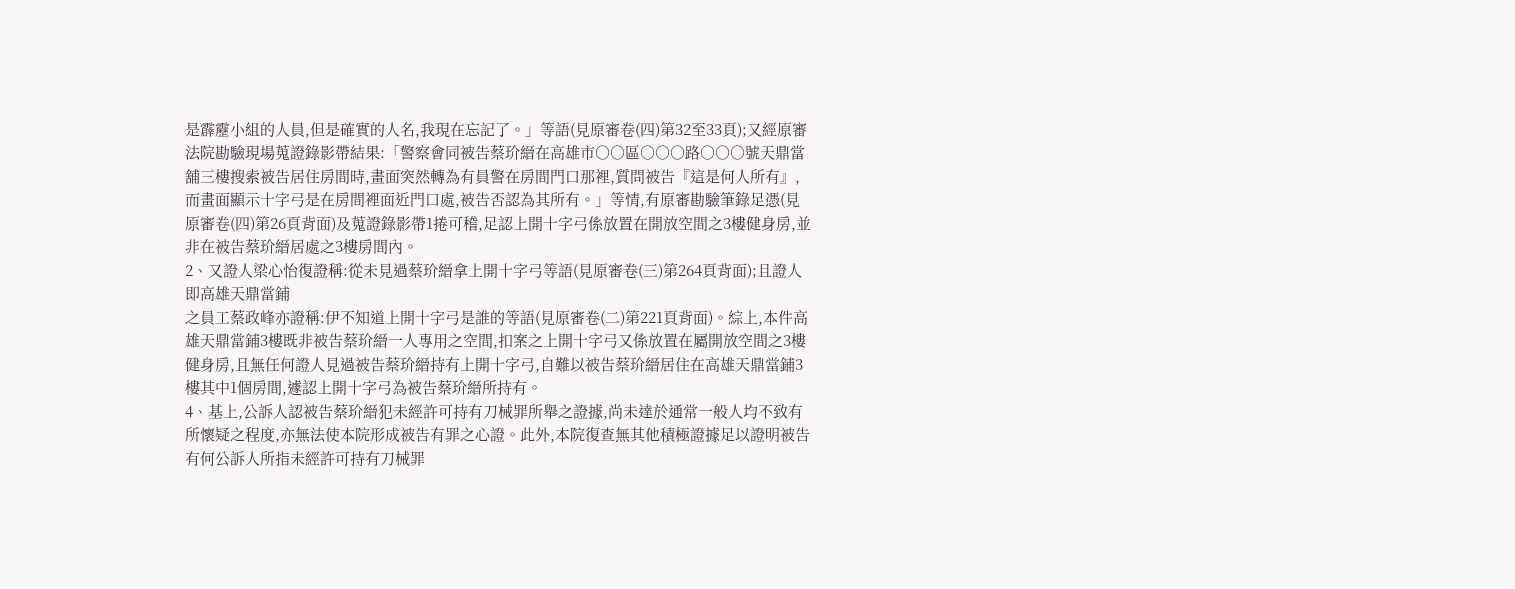是霹靂小組的人員,但是確實的人名,我現在忘記了。」等語(見原審卷(四)第32至33頁);又經原審法院勘驗現場蒐證錄影帶結果:「警察會同被告蔡玠縉在高雄市○○區○○○路○○○號天鼎當舖三樓搜索被告居住房間時,畫面突然轉為有員警在房間門口那裡,質問被告『這是何人所有』,而畫面顯示十字弓是在房間裡面近門口處,被告否認為其所有。」等情,有原審勘驗筆錄足憑(見原審卷(四)第26頁背面)及蒐證錄影帶1捲可稽,足認上開十字弓係放置在開放空間之3樓健身房,並非在被告蔡玠縉居處之3樓房間內。
2、又證人梁心怡復證稱:從未見過蔡玠縉拿上開十字弓等語(見原審卷(三)第264頁背面);且證人即高雄天鼎當鋪
之員工蔡政峰亦證稱:伊不知道上開十字弓是誰的等語(見原審卷(二)第221頁背面)。綜上,本件高雄天鼎當鋪3樓既非被告蔡玠縉一人專用之空間,扣案之上開十字弓又係放置在屬開放空間之3樓健身房,且無任何證人見過被告蔡玠縉持有上開十字弓,自難以被告蔡玠縉居住在高雄天鼎當鋪3樓其中1個房間,遽認上開十字弓為被告蔡玠縉所持有。
4、基上,公訴人認被告蔡玠縉犯未經許可持有刀械罪所舉之證據,尚未達於通常一般人均不致有所懷疑之程度,亦無法使本院形成被告有罪之心證。此外,本院復查無其他積極證據足以證明被告有何公訴人所指未經許可持有刀械罪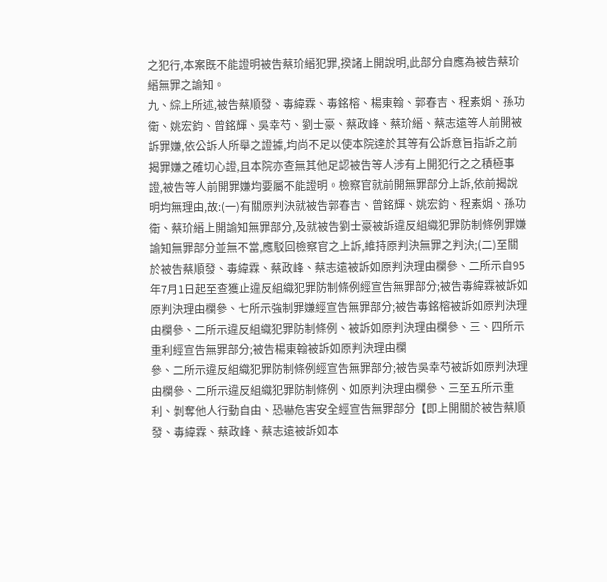之犯行,本案既不能證明被告蔡玠縉犯罪,揆諸上開說明,此部分自應為被告蔡玠縉無罪之諭知。
九、綜上所述,被告蔡順發、毒緯霖、毒銘榕、楊東翰、郭春吉、程素娟、孫功衛、姚宏鈞、曾銘輝、吳幸芍、劉士豪、蔡政峰、蔡玠縉、蔡志遠等人前開被訴罪嫌,依公訴人所舉之證據,均尚不足以使本院達於其等有公訴意旨指訴之前揭罪嫌之確切心證,且本院亦查無其他足認被告等人涉有上開犯行之之積極事證,被告等人前開罪嫌均要屬不能證明。檢察官就前開無罪部分上訴,依前揭說明均無理由,故:(一)有關原判決就被告郭春吉、曾銘輝、姚宏鈞、程素娟、孫功衛、蔡玠縉上開諭知無罪部分,及就被告劉士豪被訴違反組織犯罪防制條例罪嫌諭知無罪部分並無不當,應駁回檢察官之上訴,維持原判決無罪之判決;(二)至關於被告蔡順發、毒緯霖、蔡政峰、蔡志遠被訴如原判決理由欄參、二所示自95年7月1日起至查獲止違反組織犯罪防制條例經宣告無罪部分;被告毒緯霖被訴如原判決理由欄參、七所示強制罪嫌經宣告無罪部分;被告毒銘榕被訴如原判決理由欄參、二所示違反組織犯罪防制條例、被訴如原判決理由欄參、三、四所示重利經宣告無罪部分;被告楊東翰被訴如原判決理由欄
參、二所示違反組織犯罪防制條例經宣告無罪部分;被告吳幸芍被訴如原判決理由欄參、二所示違反組織犯罪防制條例、如原判決理由欄參、三至五所示重利、剝奪他人行動自由、恐嚇危害安全經宣告無罪部分【即上開關於被告蔡順發、毒緯霖、蔡政峰、蔡志遠被訴如本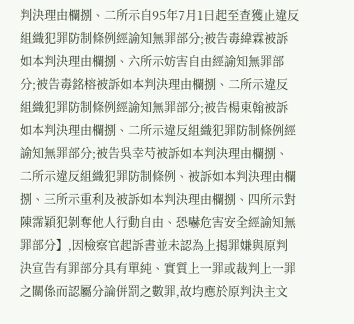判決理由欄捌、二所示自95年7月1日起至查獲止違反組織犯罪防制條例經諭知無罪部分;被告毒緯霖被訴如本判決理由欄捌、六所示妨害自由經諭知無罪部分;被告毒銘榕被訴如本判決理由欄捌、二所示違反組織犯罪防制條例經諭知無罪部分;被告楊東翰被訴如本判決理由欄捌、二所示違反組織犯罪防制條例經諭知無罪部分;被告吳幸芍被訴如本判決理由欄捌、二所示違反組織犯罪防制條例、被訴如本判決理由欄捌、三所示重利及被訴如本判決理由欄捌、四所示對陳霈穎犯剝奪他人行動自由、恐嚇危害安全經諭知無罪部分】,因檢察官起訴書並未認為上揭罪嫌與原判決宣告有罪部分具有單純、實質上一罪或裁判上一罪之關係而認屬分論併罰之數罪,故均應於原判決主文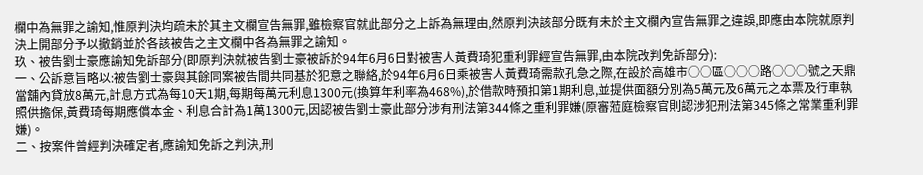欄中為無罪之諭知,惟原判決均疏未於其主文欄宣告無罪,雖檢察官就此部分之上訴為無理由,然原判決該部分既有未於主文欄內宣告無罪之違誤,即應由本院就原判決上開部分予以撤銷並於各該被告之主文欄中各為無罪之諭知。
玖、被告劉士豪應諭知免訴部分(即原判決就被告劉士豪被訴於94年6月6日對被害人黃費琦犯重利罪經宣告無罪,由本院改判免訴部分):
一、公訴意旨略以:被告劉士豪與其餘同案被告間共同基於犯意之聯絡,於94年6月6日乘被害人黃費琦需款孔急之際,在設於高雄市○○區○○○路○○○號之天鼎當舖內貸放8萬元,計息方式為每10天1期,每期每萬元利息1300元(換算年利率為468%),於借款時預扣第1期利息,並提供面額分別為5萬元及6萬元之本票及行車執照供擔保,黃費琦每期應償本金、利息合計為1萬1300元,因認被告劉士豪此部分涉有刑法第344條之重利罪嫌(原審蒞庭檢察官則認涉犯刑法第345條之常業重利罪嫌)。
二、按案件曾經判決確定者,應諭知免訴之判決,刑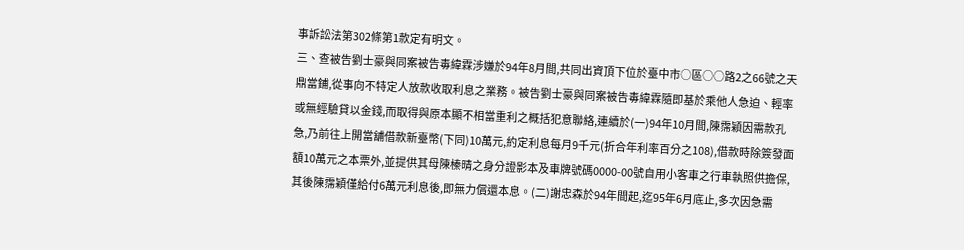事訴訟法第302條第1款定有明文。
三、查被告劉士豪與同案被告毒緯霖涉嫌於94年8月間,共同出資頂下位於臺中市○區○○路2之66號之天鼎當鋪,從事向不特定人放款收取利息之業務。被告劉士豪與同案被告毒緯霖隨即基於乘他人急迫、輕率或無經驗貸以金錢,而取得與原本顯不相當重利之概括犯意聯絡,連續於(一)94年10月間,陳霈穎因需款孔急,乃前往上開當舖借款新臺幣(下同)10萬元,約定利息每月9千元(折合年利率百分之108),借款時除簽發面額10萬元之本票外,並提供其母陳榛晴之身分證影本及車牌號碼0000-00號自用小客車之行車執照供擔保,其後陳霈穎僅給付6萬元利息後,即無力償還本息。(二)謝忠森於94年間起,迄95年6月底止,多次因急需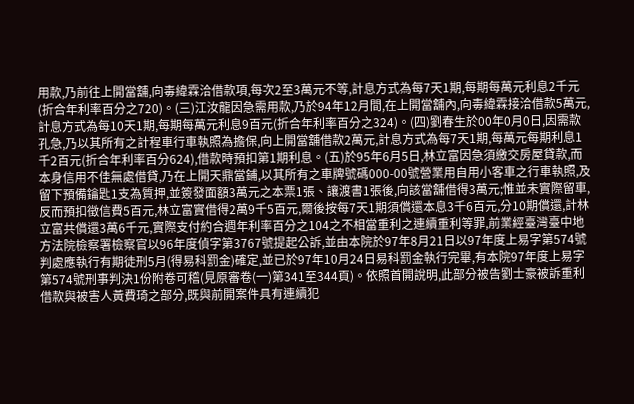用款,乃前往上開當舖,向毒緯霖洽借款項,每次2至3萬元不等,計息方式為每7天1期,每期每萬元利息2千元(折合年利率百分之720)。(三)江汝龍因急需用款,乃於94年12月間,在上開當舖內,向毒緯霖接洽借款5萬元,計息方式為每10天1期,每期每萬元利息9百元(折合年利率百分之324)。(四)劉春生於00年0月0日,因需款孔急,乃以其所有之計程車行車執照為擔保,向上開當舖借款2萬元,計息方式為每7天1期,每萬元每期利息1千2百元(折合年利率百分624),借款時預扣第1期利息。(五)於95年6月5日,林立富因急須繳交房屋貸款,而本身信用不佳無處借貸,乃在上開天鼎當鋪,以其所有之車牌號碼000-00號營業用自用小客車之行車執照,及留下預備鑰匙1支為質押,並簽發面額3萬元之本票1張、讓渡書1張後,向該當舖借得3萬元;惟並未實際留車,反而預扣徵信費5百元,林立富實借得2萬9千5百元,爾後按每7天1期須償還本息3千6百元,分10期償還,計林立富共償還3萬6千元,實際支付約合週年利率百分之104之不相當重利之連續重利等罪,前業經臺灣臺中地方法院檢察署檢察官以96年度偵字第3767號提起公訴,並由本院於97年8月21日以97年度上易字第574號判處應執行有期徒刑5月(得易科罰金)確定,並已於97年10月24日易科罰金執行完畢,有本院97年度上易字第574號刑事判決1份附卷可稽(見原審卷(一)第341至344頁)。依照首開說明,此部分被告劉士豪被訴重利借款與被害人黃費琦之部分,既與前開案件具有連續犯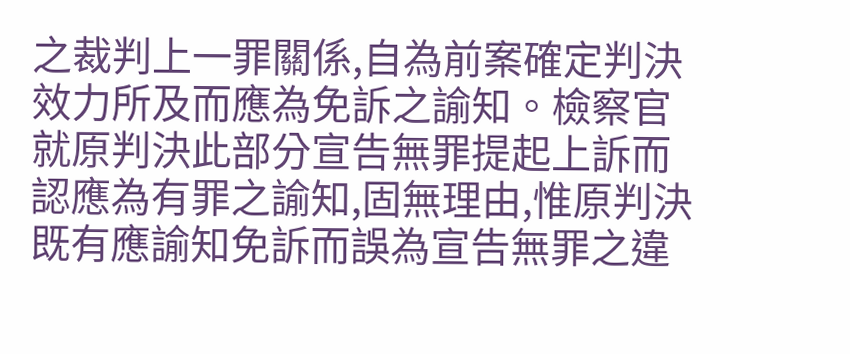之裁判上一罪關係,自為前案確定判決效力所及而應為免訴之諭知。檢察官就原判決此部分宣告無罪提起上訴而認應為有罪之諭知,固無理由,惟原判決既有應諭知免訴而誤為宣告無罪之違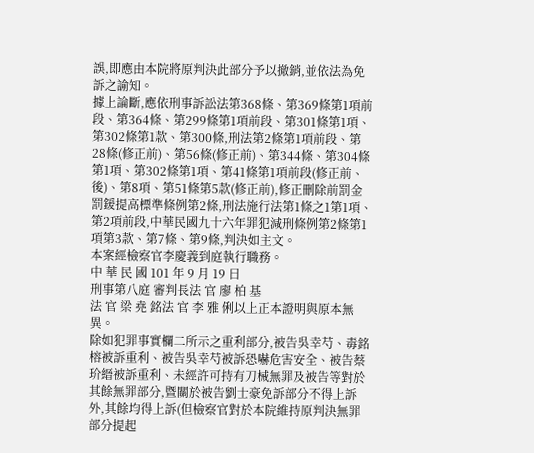誤,即應由本院將原判決此部分予以撤銷,並依法為免訴之諭知。
據上論斷,應依刑事訴訟法第368條、第369條第1項前段、第364條、第299條第1項前段、第301條第1項、第302條第1款、第300條,刑法第2條第1項前段、第28條(修正前)、第56條(修正前)、第344條、第304條第1項、第302條第1項、第41條第1項前段(修正前、後)、第8項、第51條第5款(修正前),修正刪除前罰金罰鍰提高標準條例第2條,刑法施行法第1條之1第1項、第2項前段,中華民國九十六年罪犯減刑條例第2條第1項第3款、第7條、第9條,判決如主文。
本案經檢察官李慶義到庭執行職務。
中 華 民 國 101 年 9 月 19 日
刑事第八庭 審判長法 官 廖 柏 基
法 官 梁 堯 銘法 官 李 雅 俐以上正本證明與原本無異。
除如犯罪事實欄二所示之重利部分,被告吳幸芍、毒銘榕被訴重利、被告吳幸芍被訴恐嚇危害安全、被告蔡玠縉被訴重利、未經許可持有刀械無罪及被告等對於其餘無罪部分,暨關於被告劉士豪免訴部分不得上訴外,其餘均得上訴(但檢察官對於本院維持原判決無罪部分提起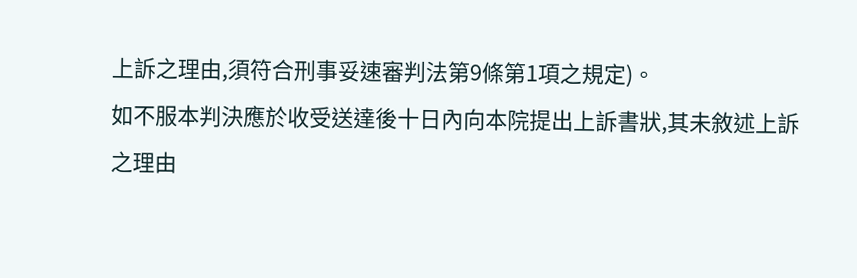上訴之理由,須符合刑事妥速審判法第9條第1項之規定)。
如不服本判決應於收受送達後十日內向本院提出上訴書狀,其未敘述上訴之理由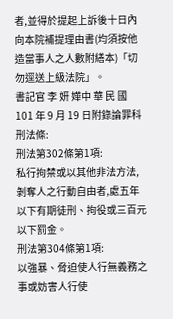者,並得於提起上訴後十日內向本院補提理由書(均須按他造當事人之人數附繕本)「切勿逕送上級法院」。
書記官 李 妍 嬅中 華 民 國 101 年 9 月 19 日附錄論罪科刑法條:
刑法第302條第1項:
私行拘禁或以其他非法方法,剝奪人之行動自由者,處五年以下有期徒刑、拘役或三百元以下罰金。
刑法第304條第1項:
以強暴、脅迫使人行無義務之事或妨害人行使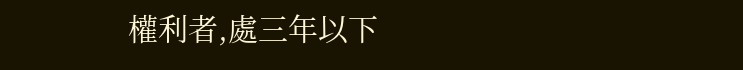權利者,處三年以下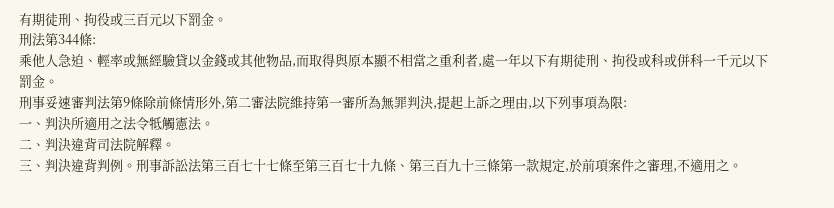有期徒刑、拘役或三百元以下罰金。
刑法第344條:
乘他人急迫、輕率或無經驗貸以金錢或其他物品,而取得與原本顯不相當之重利者,處一年以下有期徒刑、拘役或科或併科一千元以下罰金。
刑事妥速審判法第9條除前條情形外,第二審法院維持第一審所為無罪判決,提起上訴之理由,以下列事項為限:
一、判決所適用之法令牴觸憲法。
二、判決違背司法院解釋。
三、判決違背判例。刑事訴訟法第三百七十七條至第三百七十九條、第三百九十三條第一款規定,於前項案件之審理,不適用之。